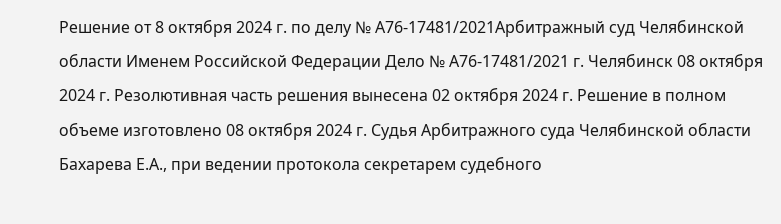Решение от 8 октября 2024 г. по делу № А76-17481/2021Арбитражный суд Челябинской области Именем Российской Федерации Дело № А76-17481/2021 г. Челябинск 08 октября 2024 г. Резолютивная часть решения вынесена 02 октября 2024 г. Решение в полном объеме изготовлено 08 октября 2024 г. Судья Арбитражного суда Челябинской области Бахарева Е.А., при ведении протокола секретарем судебного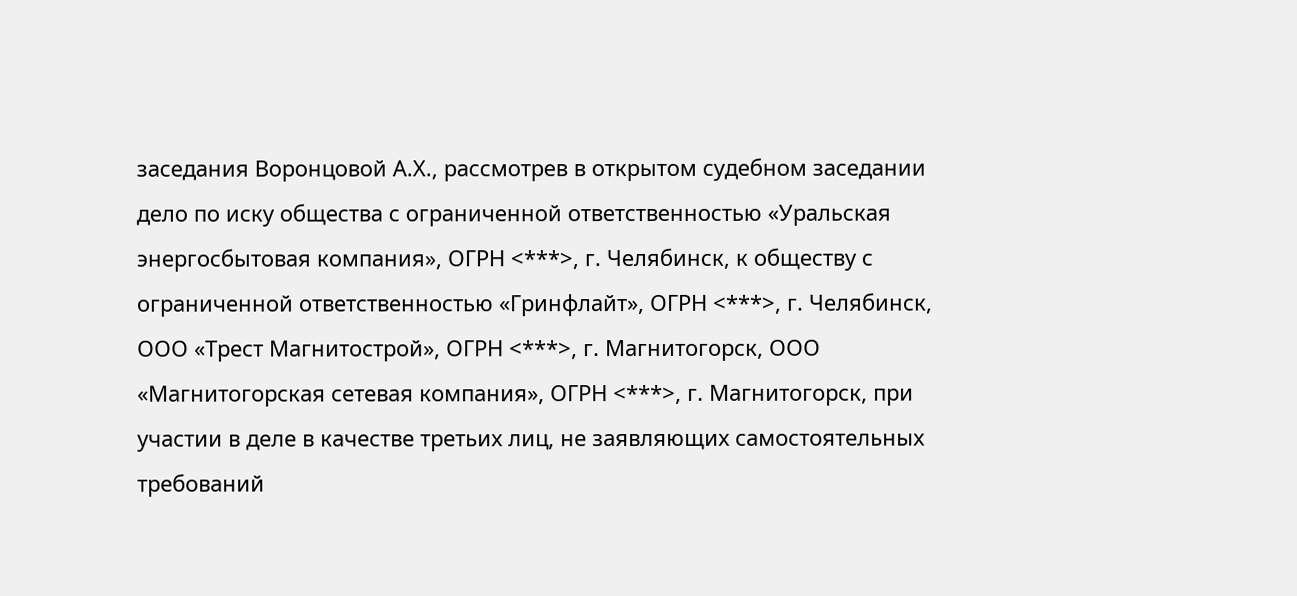заседания Воронцовой А.Х., рассмотрев в открытом судебном заседании дело по иску общества с ограниченной ответственностью «Уральская энергосбытовая компания», ОГРН <***>, г. Челябинск, к обществу с ограниченной ответственностью «Гринфлайт», ОГРН <***>, г. Челябинск, ООО «Трест Магнитострой», ОГРН <***>, г. Магнитогорск, ООО «Магнитогорская сетевая компания», ОГРН <***>, г. Магнитогорск, при участии в деле в качестве третьих лиц, не заявляющих самостоятельных требований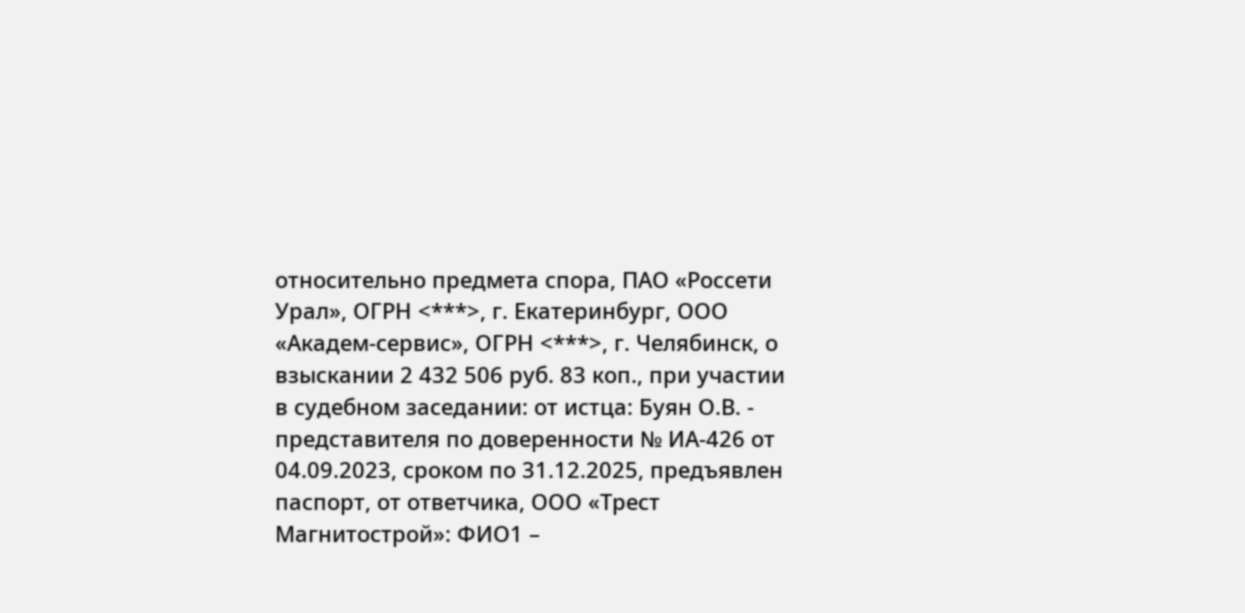относительно предмета спора, ПАО «Россети Урал», ОГРН <***>, г. Екатеринбург, ООО «Академ-сервис», ОГРН <***>, г. Челябинск, о взыскании 2 432 506 руб. 83 коп., при участии в судебном заседании: от истца: Буян О.В. - представителя по доверенности № ИА-426 от 04.09.2023, сроком по 31.12.2025, предъявлен паспорт, от ответчика, ООО «Трест Магнитострой»: ФИО1 –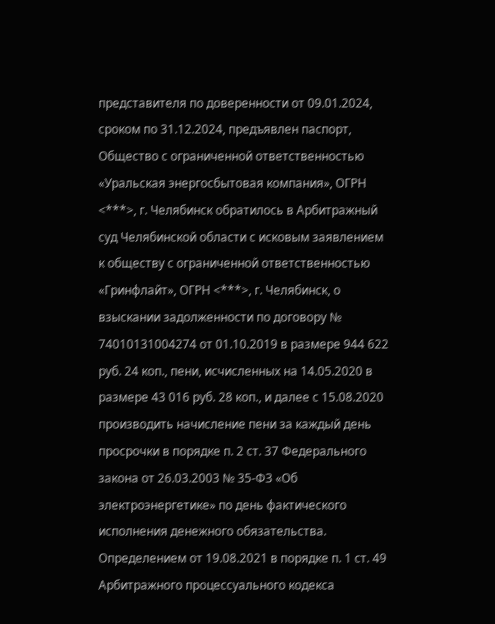представителя по доверенности от 09.01.2024, сроком по 31.12.2024, предъявлен паспорт, Общество с ограниченной ответственностью «Уральская энергосбытовая компания», ОГРН <***>, г. Челябинск обратилось в Арбитражный суд Челябинской области с исковым заявлением к обществу с ограниченной ответственностью «Гринфлайт», ОГРН <***>, г. Челябинск, о взыскании задолженности по договору № 74010131004274 от 01.10.2019 в размере 944 622 руб. 24 коп., пени, исчисленных на 14.05.2020 в размере 43 016 руб. 28 коп., и далее с 15.08.2020 производить начисление пени за каждый день просрочки в порядке п. 2 ст. 37 Федерального закона от 26.03.2003 № 35-ФЗ «Об электроэнергетике» по день фактического исполнения денежного обязательства. Определением от 19.08.2021 в порядке п. 1 ст. 49 Арбитражного процессуального кодекса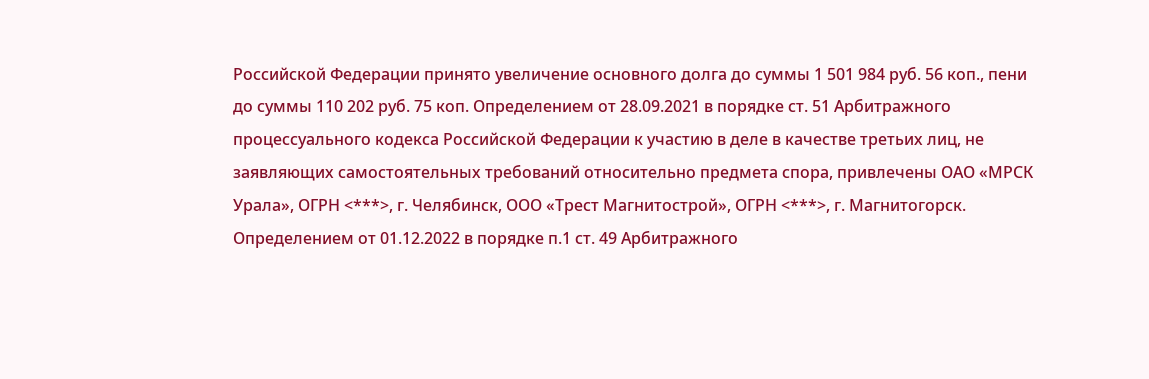Российской Федерации принято увеличение основного долга до суммы 1 501 984 руб. 56 коп., пени до суммы 110 202 руб. 75 коп. Определением от 28.09.2021 в порядке ст. 51 Арбитражного процессуального кодекса Российской Федерации к участию в деле в качестве третьих лиц, не заявляющих самостоятельных требований относительно предмета спора, привлечены ОАО «МРСК Урала», ОГРН <***>, г. Челябинск, ООО «Трест Магнитострой», ОГРН <***>, г. Магнитогорск. Определением от 01.12.2022 в порядке п.1 ст. 49 Арбитражного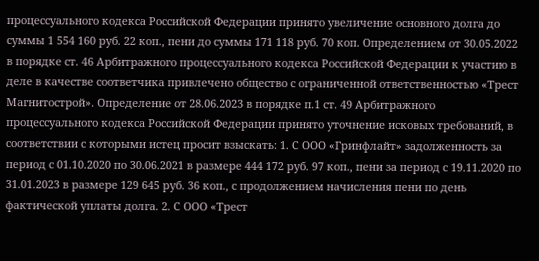процессуального кодекса Российской Федерации принято увеличение основного долга до суммы 1 554 160 руб. 22 коп., пени до суммы 171 118 руб. 70 коп. Определением от 30.05.2022 в порядке ст. 46 Арбитражного процессуального кодекса Российской Федерации к участию в деле в качестве соответчика привлечено общество с ограниченной ответственностью «Трест Магнитострой». Определение от 28.06.2023 в порядке п.1 ст. 49 Арбитражного процессуального кодекса Российской Федерации принято уточнение исковых требований, в соответствии с которыми истец просит взыскать: 1. С ООО «Гринфлайт» задолженность за период с 01.10.2020 по 30.06.2021 в размере 444 172 руб. 97 коп., пени за период с 19.11.2020 по 31.01.2023 в размере 129 645 руб. 36 коп., с продолжением начисления пени по день фактической уплаты долга. 2. С ООО «Трест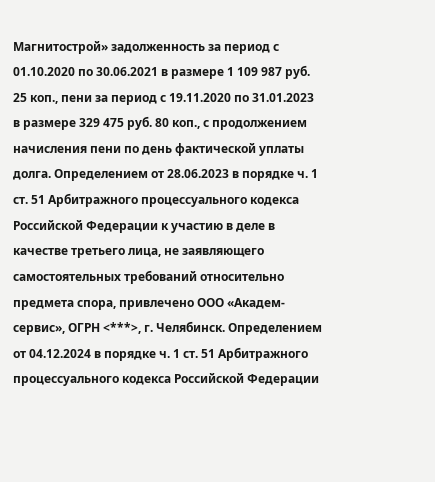Магнитострой» задолженность за период с 01.10.2020 по 30.06.2021 в размере 1 109 987 руб. 25 коп., пени за период с 19.11.2020 по 31.01.2023 в размере 329 475 руб. 80 коп., с продолжением начисления пени по день фактической уплаты долга. Определением от 28.06.2023 в порядке ч. 1 ст. 51 Арбитражного процессуального кодекса Российской Федерации к участию в деле в качестве третьего лица, не заявляющего самостоятельных требований относительно предмета спора, привлечено ООО «Академ-сервис», ОГРН <***>, г. Челябинск. Определением от 04.12.2024 в порядке ч. 1 ст. 51 Арбитражного процессуального кодекса Российской Федерации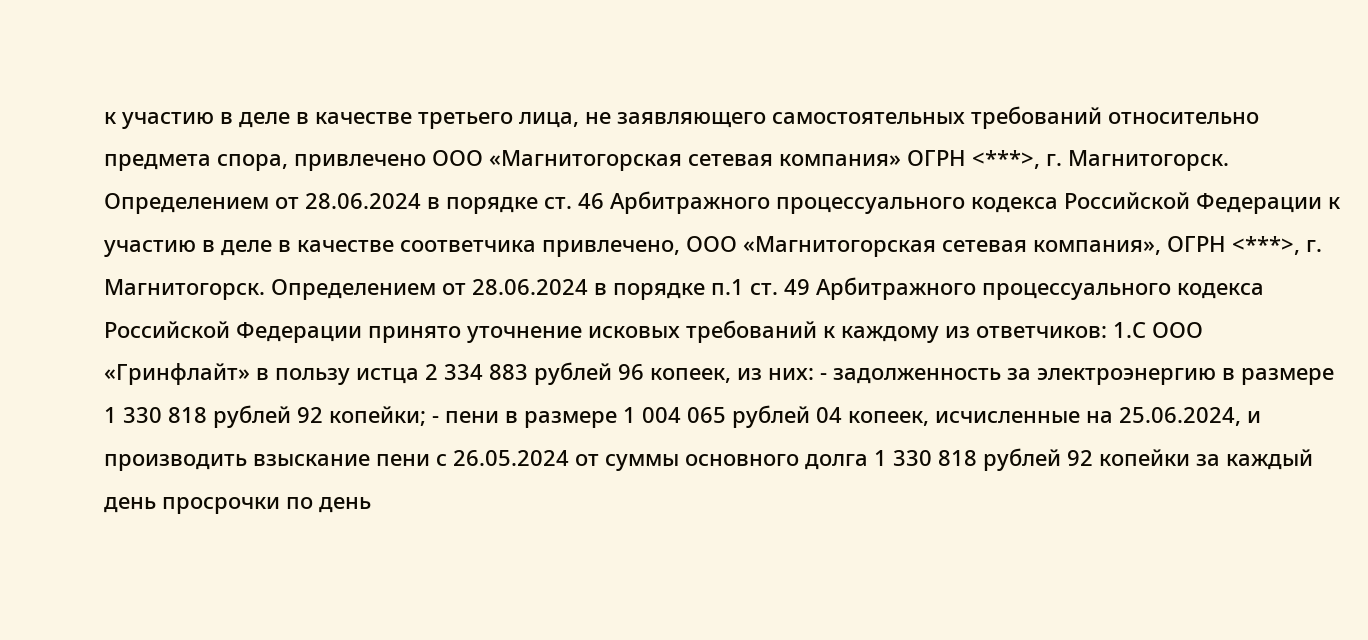к участию в деле в качестве третьего лица, не заявляющего самостоятельных требований относительно предмета спора, привлечено ООО «Магнитогорская сетевая компания» ОГРН <***>, г. Магнитогорск. Определением от 28.06.2024 в порядке ст. 46 Арбитражного процессуального кодекса Российской Федерации к участию в деле в качестве соответчика привлечено, ООО «Магнитогорская сетевая компания», ОГРН <***>, г. Магнитогорск. Определением от 28.06.2024 в порядке п.1 ст. 49 Арбитражного процессуального кодекса Российской Федерации принято уточнение исковых требований к каждому из ответчиков: 1.С ООО «Гринфлайт» в пользу истца 2 334 883 рублей 96 копеек, из них: - задолженность за электроэнергию в размере 1 330 818 рублей 92 копейки; - пени в размере 1 004 065 рублей 04 копеек, исчисленные на 25.06.2024, и производить взыскание пени с 26.05.2024 от суммы основного долга 1 330 818 рублей 92 копейки за каждый день просрочки по день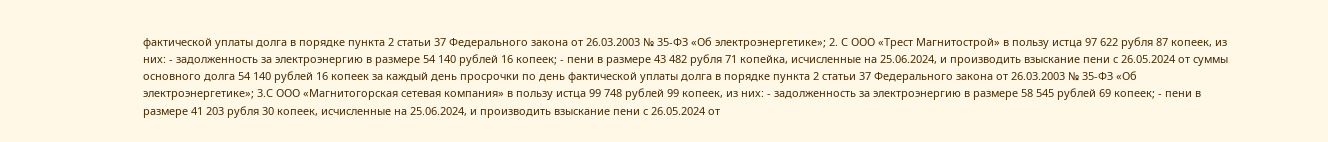фактической уплаты долга в порядке пункта 2 статьи 37 Федерального закона от 26.03.2003 № 35-ФЗ «Об электроэнергетике»; 2. С ООО «Трест Магнитострой» в пользу истца 97 622 рубля 87 копеек, из них: - задолженность за электроэнергию в размере 54 140 рублей 16 копеек; - пени в размере 43 482 рубля 71 копейка, исчисленные на 25.06.2024, и производить взыскание пени с 26.05.2024 от суммы основного долга 54 140 рублей 16 копеек за каждый день просрочки по день фактической уплаты долга в порядке пункта 2 статьи 37 Федерального закона от 26.03.2003 № 35-ФЗ «Об электроэнергетике»; 3.С ООО «Магнитогорская сетевая компания» в пользу истца 99 748 рублей 99 копеек, из них: - задолженность за электроэнергию в размере 58 545 рублей 69 копеек; - пени в размере 41 203 рубля 30 копеек, исчисленные на 25.06.2024, и производить взыскание пени с 26.05.2024 от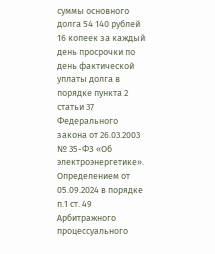суммы основного долга 54 140 рублей 16 копеек за каждый день просрочки по день фактической уплаты долга в порядке пункта 2 статьи 37 Федерального закона от 26.03.2003 № 35-ФЗ «Об электроэнергетике». Определением от 05.09.2024 в порядке п.1 ст. 49 Арбитражного процессуального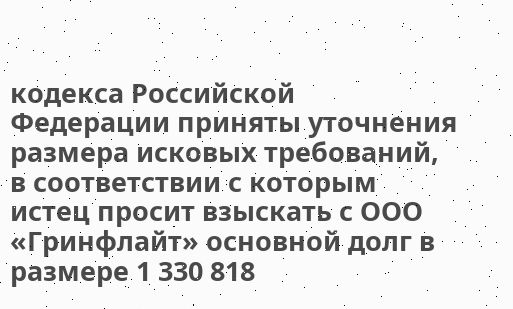кодекса Российской Федерации приняты уточнения размера исковых требований, в соответствии с которым истец просит взыскать с ООО «Гринфлайт» основной долг в размере 1 330 818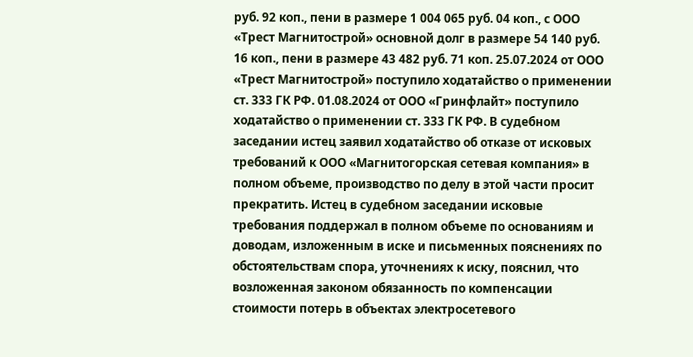руб. 92 коп., пени в размере 1 004 065 руб. 04 коп., с ООО «Трест Магнитострой» основной долг в размере 54 140 руб. 16 коп., пени в размере 43 482 руб. 71 коп. 25.07.2024 от ООО «Трест Магнитострой» поступило ходатайство о применении ст. 333 ГК РФ. 01.08.2024 от ООО «Гринфлайт» поступило ходатайство о применении ст. 333 ГК РФ. В судебном заседании истец заявил ходатайство об отказе от исковых требований к ООО «Магнитогорская сетевая компания» в полном объеме, производство по делу в этой части просит прекратить. Истец в судебном заседании исковые требования поддержал в полном объеме по основаниям и доводам, изложенным в иске и письменных пояснениях по обстоятельствам спора, уточнениях к иску, пояснил, что возложенная законом обязанность по компенсации стоимости потерь в объектах электросетевого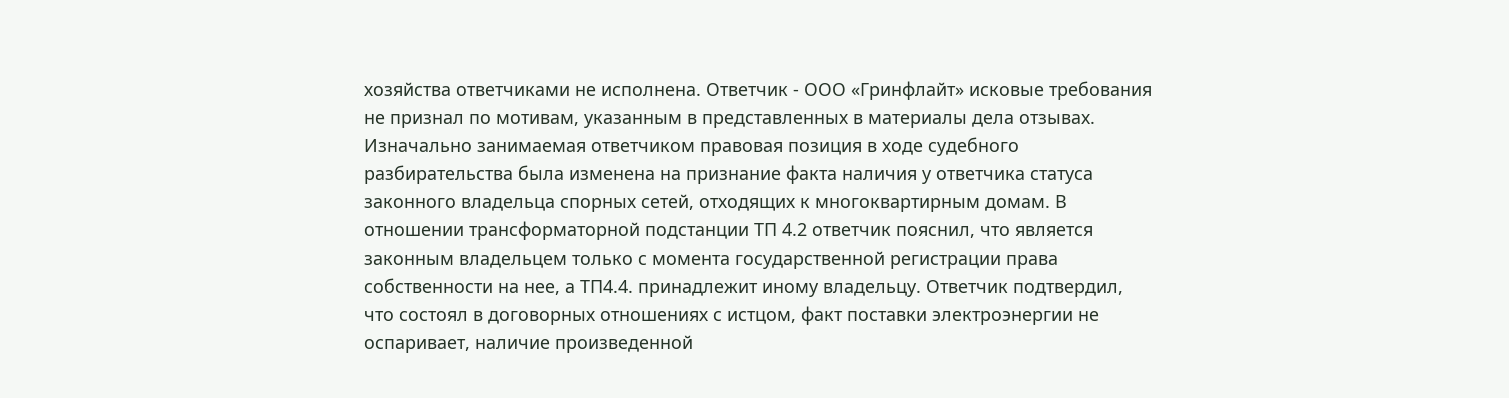хозяйства ответчиками не исполнена. Ответчик - ООО «Гринфлайт» исковые требования не признал по мотивам, указанным в представленных в материалы дела отзывах. Изначально занимаемая ответчиком правовая позиция в ходе судебного разбирательства была изменена на признание факта наличия у ответчика статуса законного владельца спорных сетей, отходящих к многоквартирным домам. В отношении трансформаторной подстанции ТП 4.2 ответчик пояснил, что является законным владельцем только с момента государственной регистрации права собственности на нее, а ТП4.4. принадлежит иному владельцу. Ответчик подтвердил, что состоял в договорных отношениях с истцом, факт поставки электроэнергии не оспаривает, наличие произведенной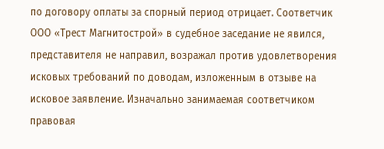по договору оплаты за спорный период отрицает. Соответчик ООО «Трест Магнитострой» в судебное заседание не явился, представителя не направил, возражал против удовлетворения исковых требований по доводам, изложенным в отзыве на исковое заявление. Изначально занимаемая соответчиком правовая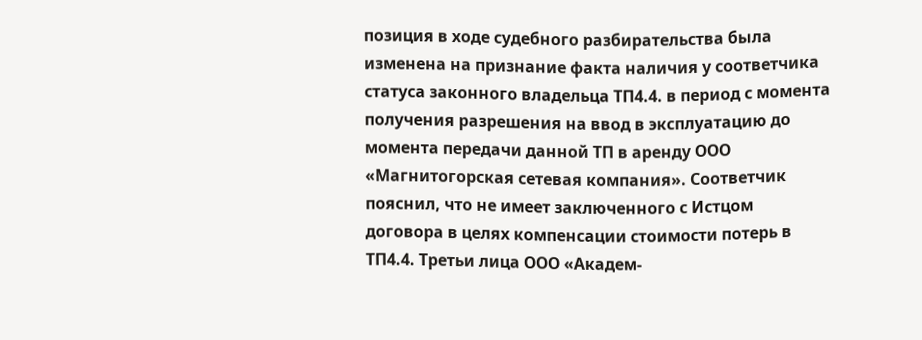позиция в ходе судебного разбирательства была изменена на признание факта наличия у соответчика статуса законного владельца ТП4.4. в период с момента получения разрешения на ввод в эксплуатацию до момента передачи данной ТП в аренду ООО «Магнитогорская сетевая компания». Соответчик пояснил, что не имеет заключенного с Истцом договора в целях компенсации стоимости потерь в ТП4.4. Третьи лица ООО «Академ-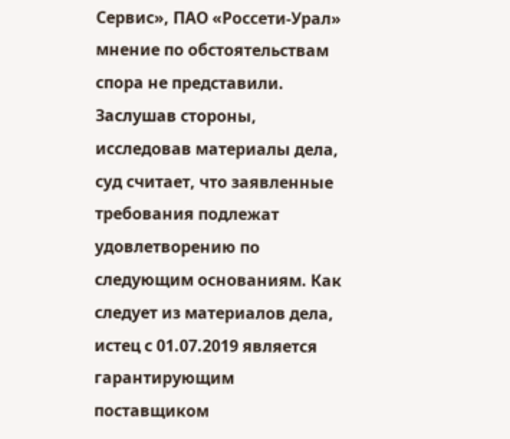Сервис», ПАО «Россети-Урал» мнение по обстоятельствам спора не представили. Заслушав стороны, исследовав материалы дела, суд считает, что заявленные требования подлежат удовлетворению по следующим основаниям. Как следует из материалов дела, истец с 01.07.2019 является гарантирующим поставщиком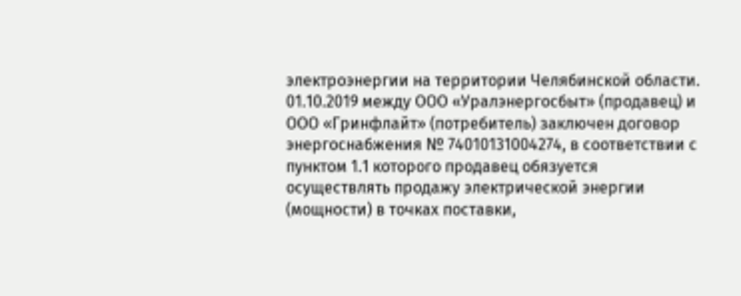электроэнергии на территории Челябинской области. 01.10.2019 между ООО «Уралэнергосбыт» (продавец) и ООО «Гринфлайт» (потребитель) заключен договор энергоснабжения № 74010131004274, в соответствии с пунктом 1.1 которого продавец обязуется осуществлять продажу электрической энергии (мощности) в точках поставки,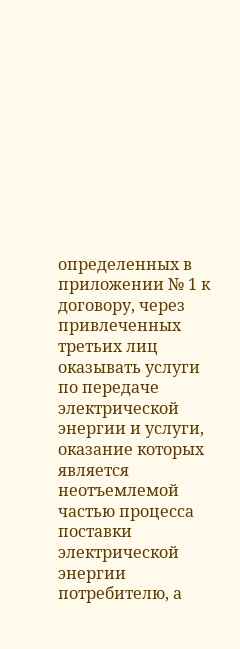определенных в приложении № 1 к договору, через привлеченных третьих лиц оказывать услуги по передаче электрической энергии и услуги, оказание которых является неотъемлемой частью процесса поставки электрической энергии потребителю, а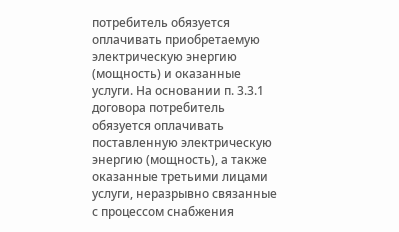потребитель обязуется оплачивать приобретаемую электрическую энергию (мощность) и оказанные услуги. На основании п. 3.3.1 договора потребитель обязуется оплачивать поставленную электрическую энергию (мощность), а также оказанные третьими лицами услуги, неразрывно связанные с процессом снабжения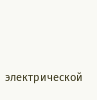электрической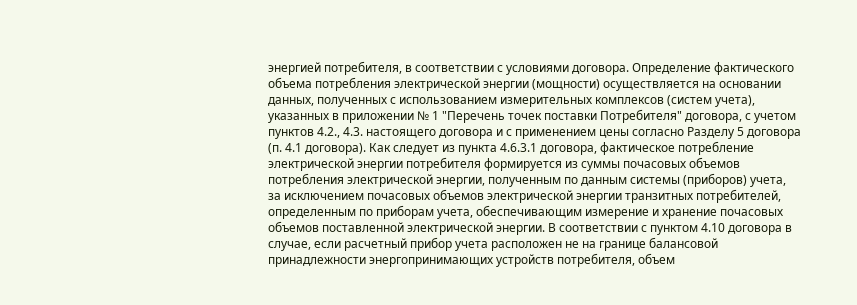энергией потребителя, в соответствии с условиями договора. Определение фактического объема потребления электрической энергии (мощности) осуществляется на основании данных, полученных с использованием измерительных комплексов (систем учета), указанных в приложении № 1 "Перечень точек поставки Потребителя" договора, с учетом пунктов 4.2., 4.3. настоящего договора и с применением цены согласно Разделу 5 договора (п. 4.1 договора). Как следует из пункта 4.6.3.1 договора, фактическое потребление электрической энергии потребителя формируется из суммы почасовых объемов потребления электрической энергии, полученным по данным системы (приборов) учета, за исключением почасовых объемов электрической энергии транзитных потребителей, определенным по приборам учета, обеспечивающим измерение и хранение почасовых объемов поставленной электрической энергии. В соответствии с пунктом 4.10 договора в случае, если расчетный прибор учета расположен не на границе балансовой принадлежности энергопринимающих устройств потребителя, объем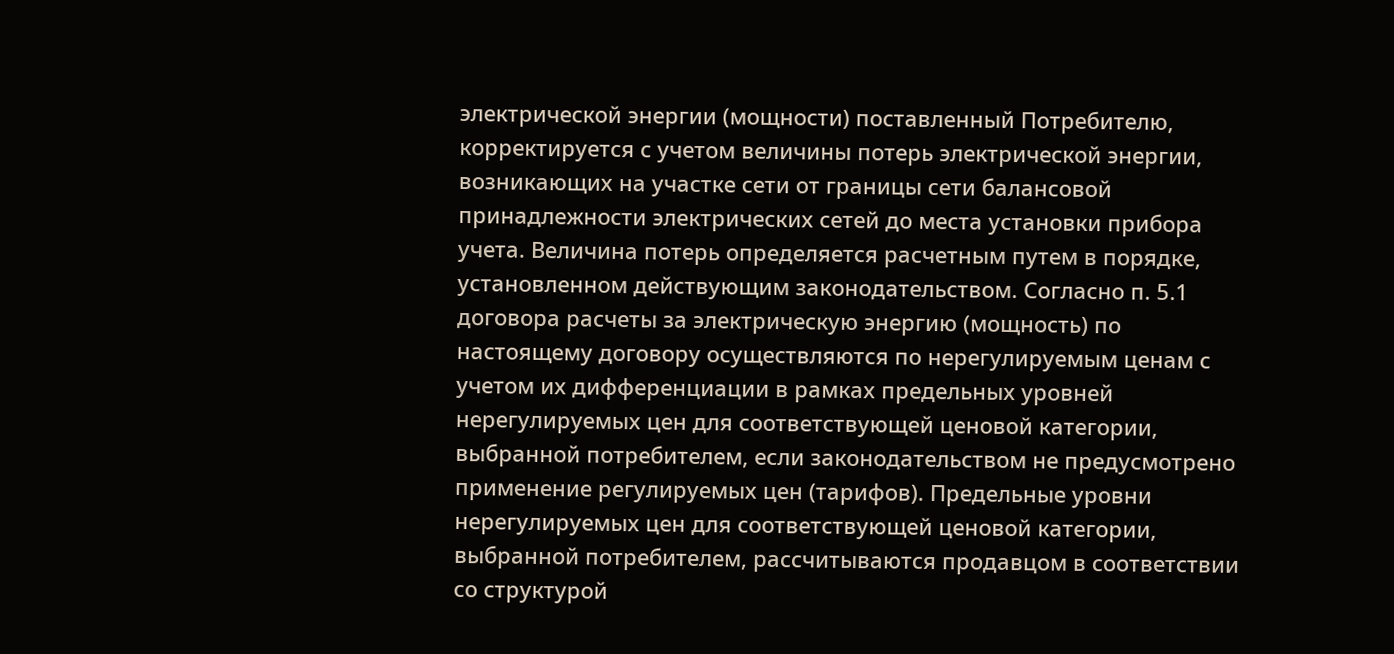электрической энергии (мощности) поставленный Потребителю, корректируется с учетом величины потерь электрической энергии, возникающих на участке сети от границы сети балансовой принадлежности электрических сетей до места установки прибора учета. Величина потерь определяется расчетным путем в порядке, установленном действующим законодательством. Согласно п. 5.1 договора расчеты за электрическую энергию (мощность) по настоящему договору осуществляются по нерегулируемым ценам с учетом их дифференциации в рамках предельных уровней нерегулируемых цен для соответствующей ценовой категории, выбранной потребителем, если законодательством не предусмотрено применение регулируемых цен (тарифов). Предельные уровни нерегулируемых цен для соответствующей ценовой категории, выбранной потребителем, рассчитываются продавцом в соответствии со структурой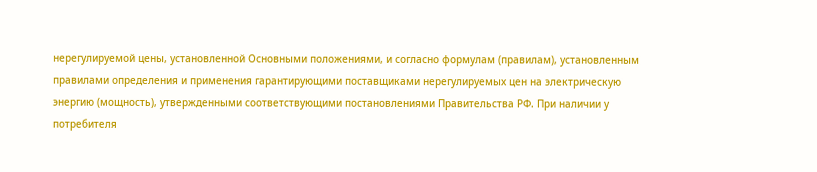нерегулируемой цены, установленной Основными положениями, и согласно формулам (правилам), установленным правилами определения и применения гарантирующими поставщиками нерегулируемых цен на электрическую энергию (мощность), утвержденными соответствующими постановлениями Правительства РФ. При наличии у потребителя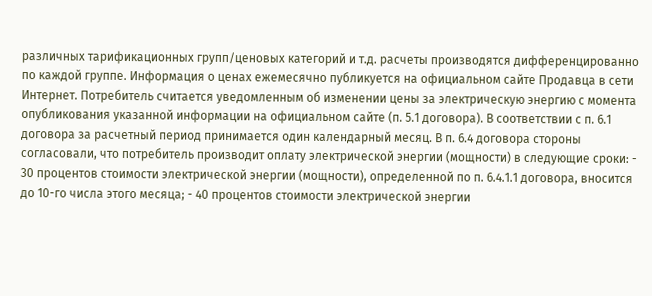различных тарификационных групп/ценовых категорий и т.д. расчеты производятся дифференцированно по каждой группе. Информация о ценах ежемесячно публикуется на официальном сайте Продавца в сети Интернет. Потребитель считается уведомленным об изменении цены за электрическую энергию с момента опубликования указанной информации на официальном сайте (п. 5.1 договора). В соответствии с п. 6.1 договора за расчетный период принимается один календарный месяц. В п. 6.4 договора стороны согласовали, что потребитель производит оплату электрической энергии (мощности) в следующие сроки: - 30 процентов стоимости электрической энергии (мощности), определенной по п. 6.4.1.1 договора, вносится до 10-го числа этого месяца; - 40 процентов стоимости электрической энергии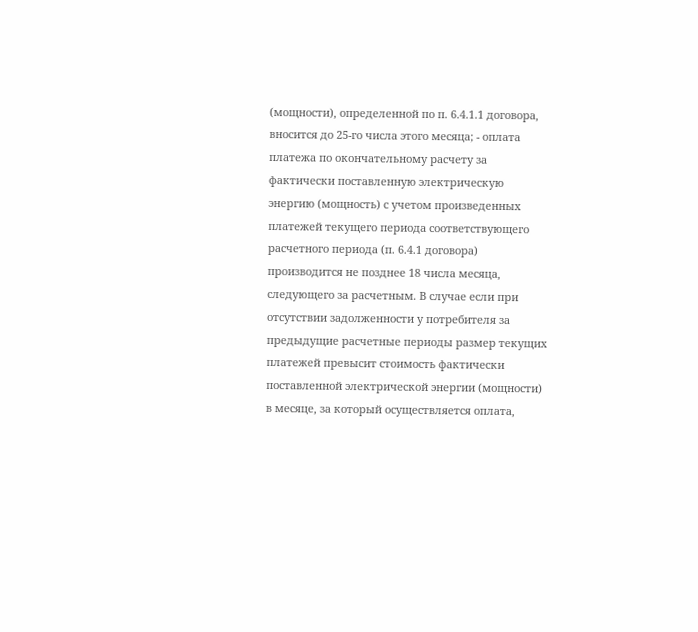(мощности), определенной по п. 6.4.1.1 договора, вносится до 25-го числа этого месяца; - оплата платежа по окончательному расчету за фактически поставленную электрическую энергию (мощность) с учетом произведенных платежей текущего периода соответствующего расчетного периода (п. 6.4.1 договора) производится не позднее 18 числа месяца, следующего за расчетным. В случае если при отсутствии задолженности у потребителя за предыдущие расчетные периоды размер текущих платежей превысит стоимость фактически поставленной электрической энергии (мощности) в месяце, за который осуществляется оплата,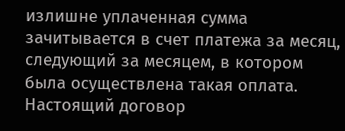излишне уплаченная сумма зачитывается в счет платежа за месяц, следующий за месяцем, в котором была осуществлена такая оплата. Настоящий договор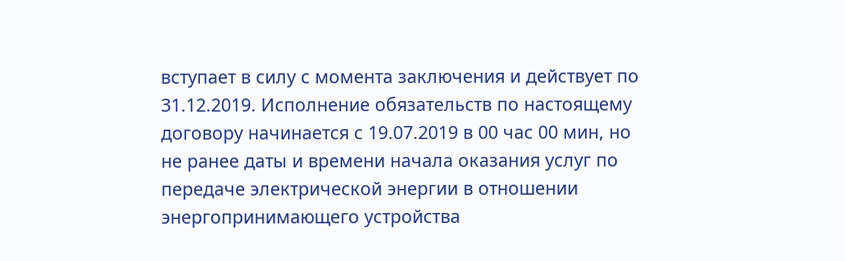вступает в силу с момента заключения и действует по 31.12.2019. Исполнение обязательств по настоящему договору начинается с 19.07.2019 в 00 час 00 мин, но не ранее даты и времени начала оказания услуг по передаче электрической энергии в отношении энергопринимающего устройства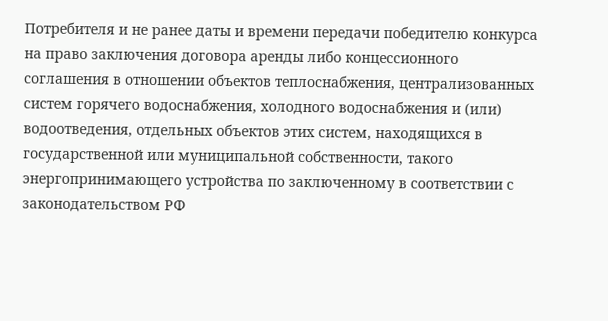Потребителя и не ранее даты и времени передачи победителю конкурса на право заключения договора аренды либо концессионного соглашения в отношении объектов теплоснабжения, централизованных систем горячего водоснабжения, холодного водоснабжения и (или) водоотведения, отдельных объектов этих систем, находящихся в государственной или муниципальной собственности, такого энергопринимающего устройства по заключенному в соответствии с законодательством РФ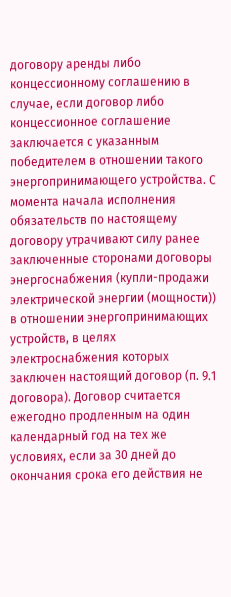договору аренды либо концессионному соглашению в случае, если договор либо концессионное соглашение заключается с указанным победителем в отношении такого энергопринимающего устройства. С момента начала исполнения обязательств по настоящему договору утрачивают силу ранее заключенные сторонами договоры энергоснабжения (купли-продажи электрической энергии (мощности)) в отношении энергопринимающих устройств, в целях электроснабжения которых заключен настоящий договор (п. 9.1 договора). Договор считается ежегодно продленным на один календарный год на тех же условиях, если за 30 дней до окончания срока его действия не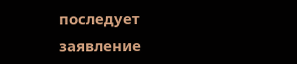последует заявление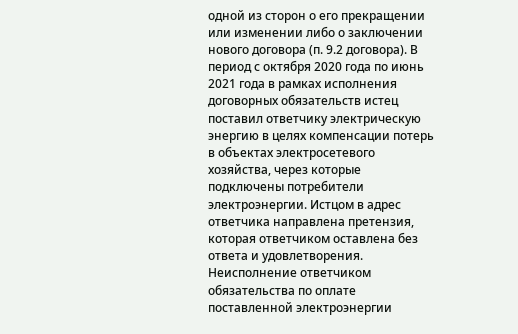одной из сторон о его прекращении или изменении либо о заключении нового договора (п. 9.2 договора). В период с октября 2020 года по июнь 2021 года в рамках исполнения договорных обязательств истец поставил ответчику электрическую энергию в целях компенсации потерь в объектах электросетевого хозяйства, через которые подключены потребители электроэнергии. Истцом в адрес ответчика направлена претензия, которая ответчиком оставлена без ответа и удовлетворения. Неисполнение ответчиком обязательства по оплате поставленной электроэнергии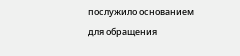послужило основанием для обращения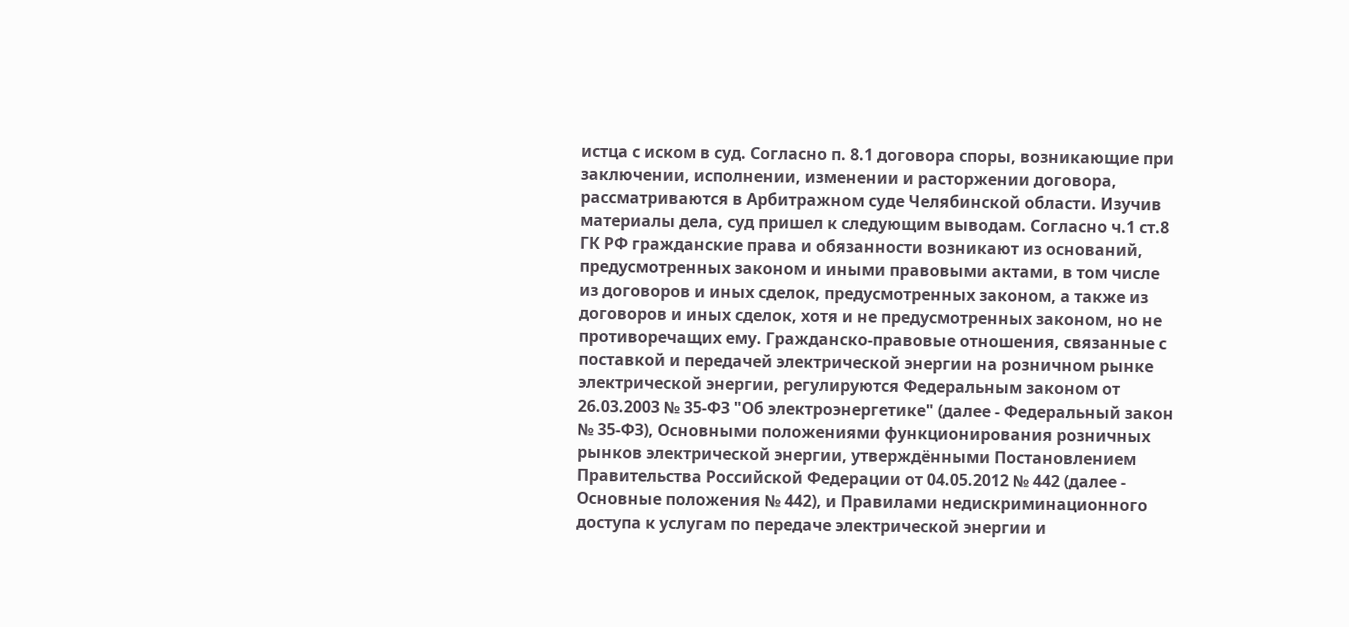истца с иском в суд. Согласно п. 8.1 договора споры, возникающие при заключении, исполнении, изменении и расторжении договора, рассматриваются в Арбитражном суде Челябинской области. Изучив материалы дела, суд пришел к следующим выводам. Согласно ч.1 ст.8 ГК РФ гражданские права и обязанности возникают из оснований, предусмотренных законом и иными правовыми актами, в том числе из договоров и иных сделок, предусмотренных законом, а также из договоров и иных сделок, хотя и не предусмотренных законом, но не противоречащих ему. Гражданско-правовые отношения, связанные с поставкой и передачей электрической энергии на розничном рынке электрической энергии, регулируются Федеральным законом от 26.03.2003 № 35-ФЗ "Об электроэнергетике" (далее - Федеральный закон № 35-ФЗ), Основными положениями функционирования розничных рынков электрической энергии, утверждёнными Постановлением Правительства Российской Федерации от 04.05.2012 № 442 (далее - Основные положения № 442), и Правилами недискриминационного доступа к услугам по передаче электрической энергии и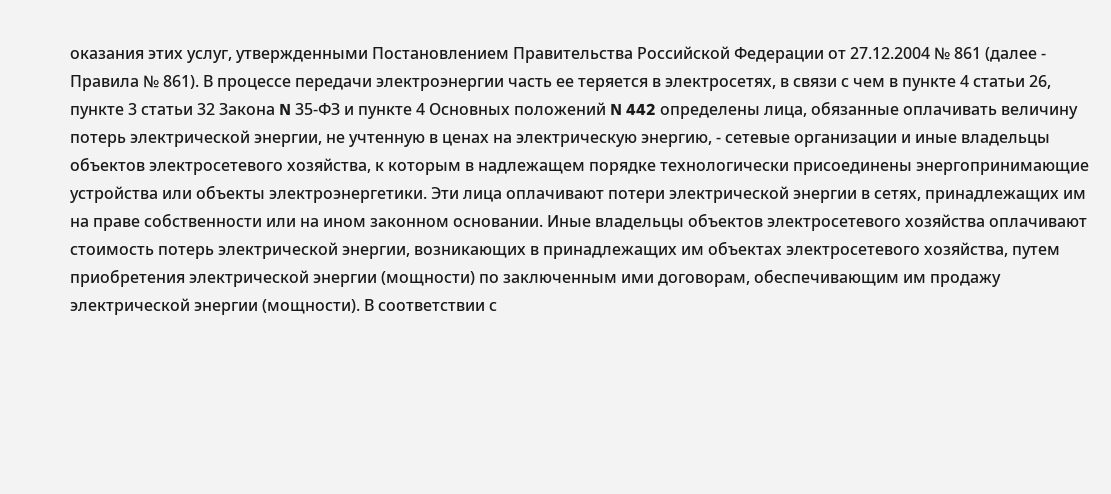оказания этих услуг, утвержденными Постановлением Правительства Российской Федерации от 27.12.2004 № 861 (далее - Правила № 861). В процессе передачи электроэнергии часть ее теряется в электросетях, в связи с чем в пункте 4 статьи 26, пункте 3 статьи 32 Закона N 35-ФЗ и пункте 4 Основных положений N 442 определены лица, обязанные оплачивать величину потерь электрической энергии, не учтенную в ценах на электрическую энергию, - сетевые организации и иные владельцы объектов электросетевого хозяйства, к которым в надлежащем порядке технологически присоединены энергопринимающие устройства или объекты электроэнергетики. Эти лица оплачивают потери электрической энергии в сетях, принадлежащих им на праве собственности или на ином законном основании. Иные владельцы объектов электросетевого хозяйства оплачивают стоимость потерь электрической энергии, возникающих в принадлежащих им объектах электросетевого хозяйства, путем приобретения электрической энергии (мощности) по заключенным ими договорам, обеспечивающим им продажу электрической энергии (мощности). В соответствии с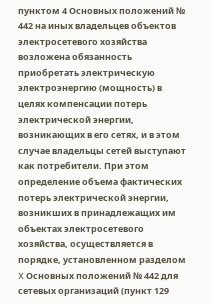пунктом 4 Основных положений № 442 на иных владельцев объектов электросетевого хозяйства возложена обязанность приобретать электрическую электроэнергию (мощность) в целях компенсации потерь электрической энергии, возникающих в его сетях, и в этом случае владельцы сетей выступают как потребители. При этом определение объема фактических потерь электрической энергии, возникших в принадлежащих им объектах электросетевого хозяйства, осуществляется в порядке, установленном разделом X Основных положений № 442 для сетевых организаций (пункт 129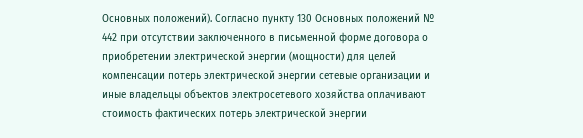Основных положений). Согласно пункту 130 Основных положений № 442 при отсутствии заключенного в письменной форме договора о приобретении электрической энергии (мощности) для целей компенсации потерь электрической энергии сетевые организации и иные владельцы объектов электросетевого хозяйства оплачивают стоимость фактических потерь электрической энергии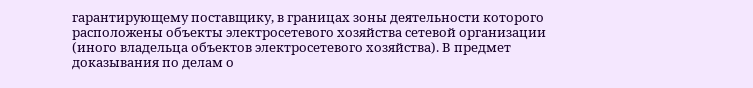гарантирующему поставщику, в границах зоны деятельности которого расположены объекты электросетевого хозяйства сетевой организации (иного владельца объектов электросетевого хозяйства). В предмет доказывания по делам о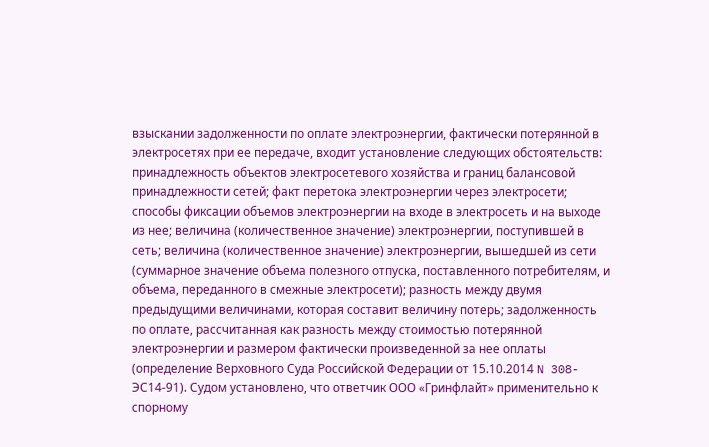взыскании задолженности по оплате электроэнергии, фактически потерянной в электросетях при ее передаче, входит установление следующих обстоятельств: принадлежность объектов электросетевого хозяйства и границ балансовой принадлежности сетей; факт перетока электроэнергии через электросети; способы фиксации объемов электроэнергии на входе в электросеть и на выходе из нее; величина (количественное значение) электроэнергии, поступившей в сеть; величина (количественное значение) электроэнергии, вышедшей из сети (суммарное значение объема полезного отпуска, поставленного потребителям, и объема, переданного в смежные электросети); разность между двумя предыдущими величинами, которая составит величину потерь; задолженность по оплате, рассчитанная как разность между стоимостью потерянной электроэнергии и размером фактически произведенной за нее оплаты (определение Верховного Суда Российской Федерации от 15.10.2014 N 308-ЭС14-91). Судом установлено, что ответчик ООО «Гринфлайт» применительно к спорному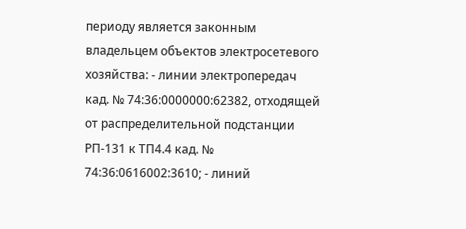периоду является законным владельцем объектов электросетевого хозяйства: - линии электропередач кад. № 74:36:0000000:62382, отходящей от распределительной подстанции РП-131 к ТП4.4 кад. № 74:36:0616002:3610; - линий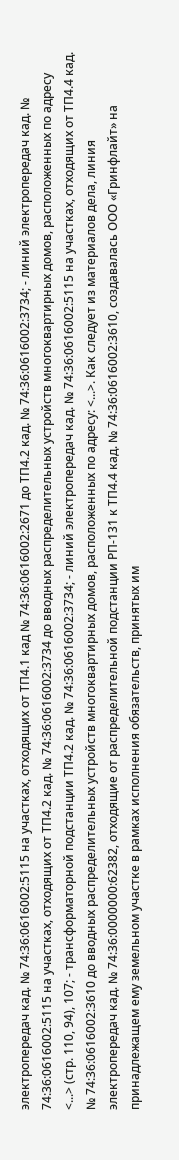электропередач кад. № 74:36:0616002:5115 на участках, отходящих от ТП4.1 кад № 74:36:0616002:2671 до ТП4.2 кад. № 74:36:0616002:3734; - линий электропередач кад. № 74:36:0616002:5115 на участках, отходящих от ТП4.2 кад. № 74:36:0616002:3734 до вводных распределительных устройств многоквартирных домов, расположенных по адресу <...> (стр. 110, 94), 107; - трансформаторной подстанции ТП4.2 кад. № 74:36:0616002:3734; - линий электропередач кад. № 74:36:0616002:5115 на участках, отходящих от ТП4.4 кад. № 74:36:0616002:3610 до вводных распределительных устройств многоквартирных домов, расположенных по адресу: <...>. Как следует из материалов дела, линия электропередач кад. № 74:36:0000000:62382, отходящие от распределительной подстанции РП-131 к ТП4.4 кад. № 74:36:0616002:3610, создавалась ООО «Гринфлайт» на принадлежащем ему земельном участке в рамках исполнения обязательств, принятых им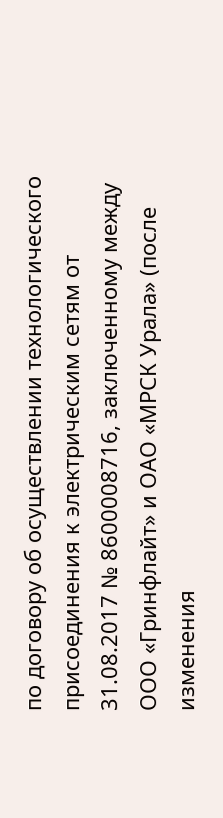по договору об осуществлении технологического присоединения к электрическим сетям от 31.08.2017 № 8600008716, заключенному между ООО «Гринфлайт» и ОАО «МРСК Урала» (после изменения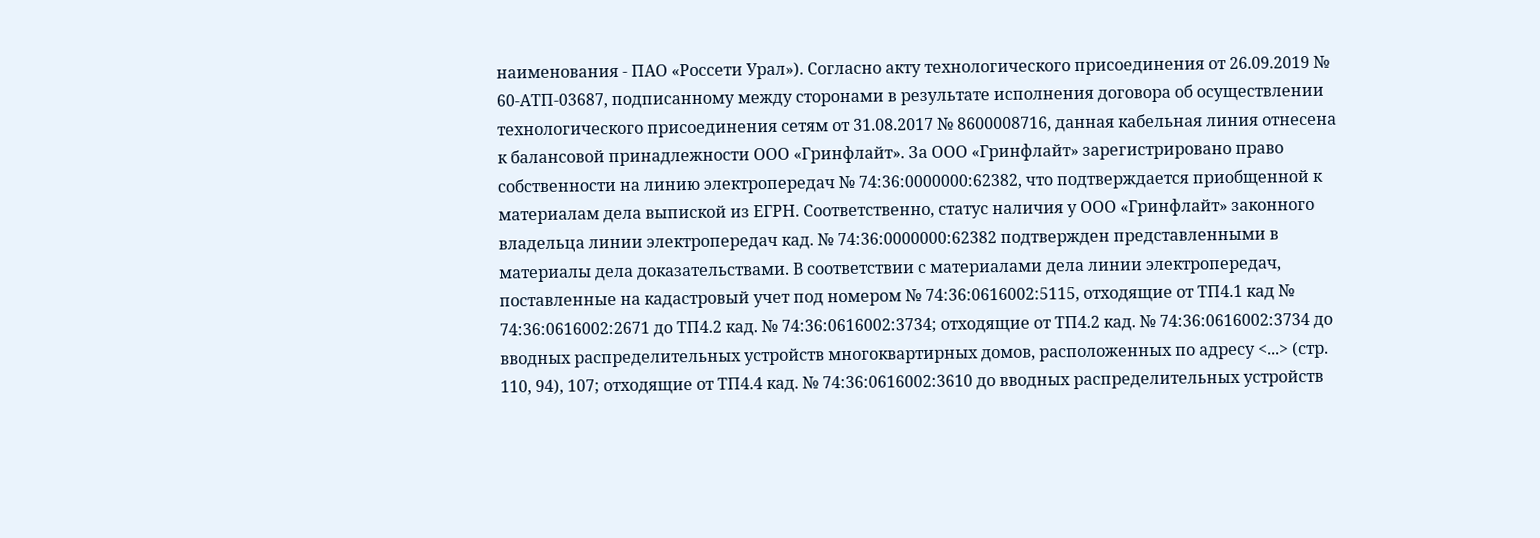наименования - ПАО «Россети Урал»). Согласно акту технологического присоединения от 26.09.2019 № 60-АТП-03687, подписанному между сторонами в результате исполнения договора об осуществлении технологического присоединения сетям от 31.08.2017 № 8600008716, данная кабельная линия отнесена к балансовой принадлежности ООО «Гринфлайт». За ООО «Гринфлайт» зарегистрировано право собственности на линию электропередач № 74:36:0000000:62382, что подтверждается приобщенной к материалам дела выпиской из ЕГРН. Соответственно, статус наличия у ООО «Гринфлайт» законного владельца линии электропередач кад. № 74:36:0000000:62382 подтвержден представленными в материалы дела доказательствами. В соответствии с материалами дела линии электропередач, поставленные на кадастровый учет под номером № 74:36:0616002:5115, отходящие от ТП4.1 кад № 74:36:0616002:2671 до ТП4.2 кад. № 74:36:0616002:3734; отходящие от ТП4.2 кад. № 74:36:0616002:3734 до вводных распределительных устройств многоквартирных домов, расположенных по адресу <...> (стр. 110, 94), 107; отходящие от ТП4.4 кад. № 74:36:0616002:3610 до вводных распределительных устройств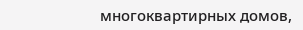многоквартирных домов,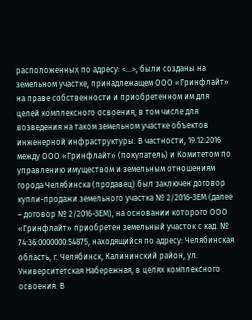расположенных по адресу: <...>, были созданы на земельном участке, принадлежащем ООО «Гринфлайт» на праве собственности и приобретенном им для целей комплексного освоения, в том числе для возведения на таком земельном участке объектов инженерной инфраструктуры. В частности, 19.12.2016 между ООО «Гринфлайт» (покупатель) и Комитетом по управлению имуществом и земельным отношениям города Челябинска (продавец) был заключен договор купли-продажи земельного участка № 2/2016-ЗЕМ (далее – договор № 2/2016-ЗЕМ), на основании которого ООО «Гринфлайт» приобретен земельный участок с кад. № 74:36:0000000:54875, находящийся по адресу: Челябинская область, г. Челябинск, Калининский район, ул. Университетская Набережная, в целях комплексного освоения. В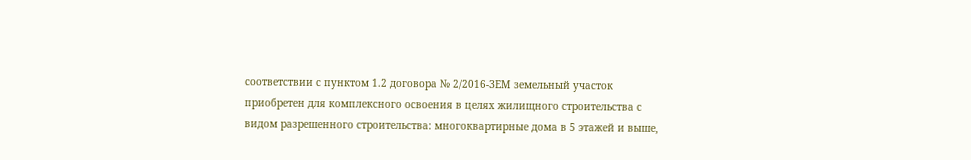соответствии с пунктом 1.2 договора № 2/2016-ЗЕМ земельный участок приобретен для комплексного освоения в целях жилищного строительства с видом разрешенного строительства: многоквартирные дома в 5 этажей и выше,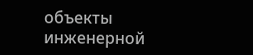объекты инженерной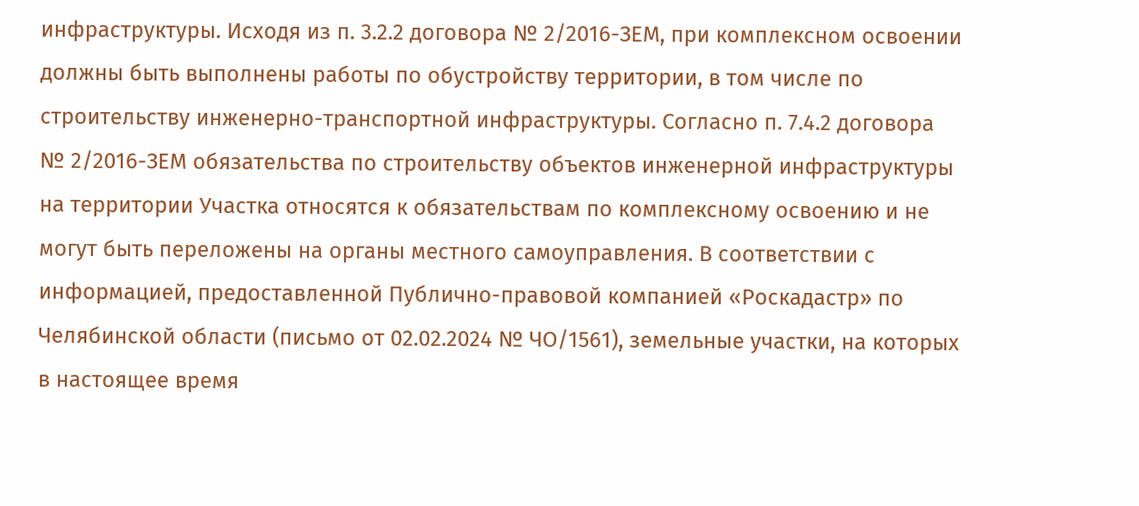инфраструктуры. Исходя из п. 3.2.2 договора № 2/2016-ЗЕМ, при комплексном освоении должны быть выполнены работы по обустройству территории, в том числе по строительству инженерно-транспортной инфраструктуры. Согласно п. 7.4.2 договора № 2/2016-ЗЕМ обязательства по строительству объектов инженерной инфраструктуры на территории Участка относятся к обязательствам по комплексному освоению и не могут быть переложены на органы местного самоуправления. В соответствии с информацией, предоставленной Публично-правовой компанией «Роскадастр» по Челябинской области (письмо от 02.02.2024 № ЧO/1561), земельные участки, на которых в настоящее время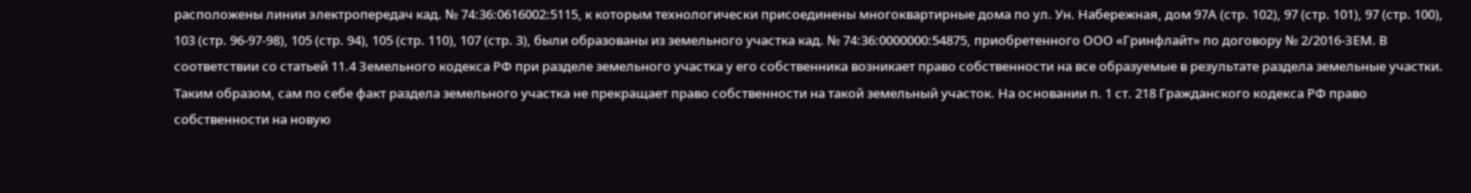расположены линии электропередач кад. № 74:36:0616002:5115, к которым технологически присоединены многоквартирные дома по ул. Ун. Набережная, дом 97А (стр. 102), 97 (стр. 101), 97 (стр. 100), 103 (стр. 96-97-98), 105 (стр. 94), 105 (стр. 110), 107 (стр. 3), были образованы из земельного участка кад. № 74:36:0000000:54875, приобретенного ООО «Гринфлайт» по договору № 2/2016-ЗЕМ. В соответствии со статьей 11.4 Земельного кодекса РФ при разделе земельного участка у его собственника возникает право собственности на все образуемые в результате раздела земельные участки. Таким образом, сам по себе факт раздела земельного участка не прекращает право собственности на такой земельный участок. На основании п. 1 ст. 218 Гражданского кодекса РФ право собственности на новую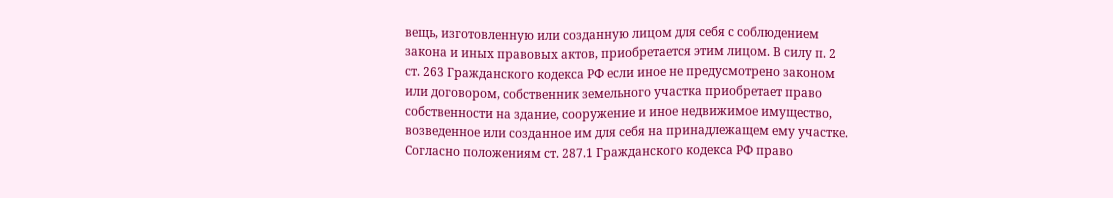вещь, изготовленную или созданную лицом для себя с соблюдением закона и иных правовых актов, приобретается этим лицом. В силу п. 2 ст. 263 Гражданского кодекса РФ если иное не предусмотрено законом или договором, собственник земельного участка приобретает право собственности на здание, сооружение и иное недвижимое имущество, возведенное или созданное им для себя на принадлежащем ему участке. Согласно положениям ст. 287.1 Гражданского кодекса РФ право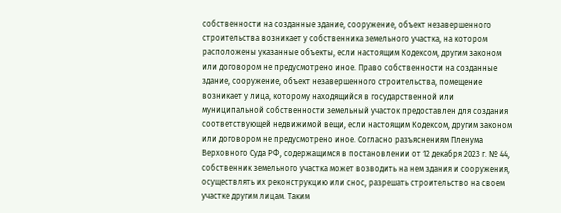собственности на созданные здание, сооружение, объект незавершенного строительства возникает у собственника земельного участка, на котором расположены указанные объекты, если настоящим Кодексом, другим законом или договором не предусмотрено иное. Право собственности на созданные здание, сооружение, объект незавершенного строительства, помещение возникает у лица, которому находящийся в государственной или муниципальной собственности земельный участок предоставлен для создания соответствующей недвижимой вещи, если настоящим Кодексом, другим законом или договором не предусмотрено иное. Согласно разъяснениям Пленума Верховного Суда РФ, содержащимся в постановлении от 12 декабря 2023 г. № 44, собственник земельного участка может возводить на нем здания и сооружения, осуществлять их реконструкцию или снос, разрешать строительство на своем участке другим лицам. Таким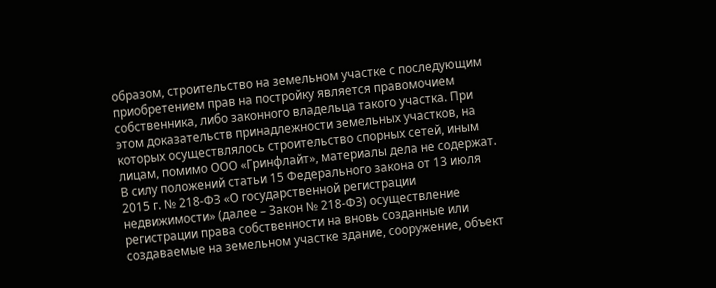образом, строительство на земельном участке с последующим приобретением прав на постройку является правомочием собственника, либо законного владельца такого участка. При этом доказательств принадлежности земельных участков, на которых осуществлялось строительство спорных сетей, иным лицам, помимо ООО «Гринфлайт», материалы дела не содержат. В силу положений статьи 15 Федерального закона от 13 июля 2015 г. № 218-ФЗ «О государственной регистрации недвижимости» (далее – Закон № 218-ФЗ) осуществление регистрации права собственности на вновь созданные или создаваемые на земельном участке здание, сооружение, объект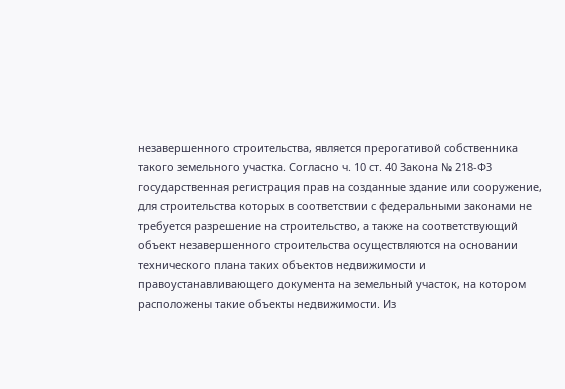незавершенного строительства, является прерогативой собственника такого земельного участка. Согласно ч. 10 ст. 40 Закона № 218-ФЗ государственная регистрация прав на созданные здание или сооружение, для строительства которых в соответствии с федеральными законами не требуется разрешение на строительство, а также на соответствующий объект незавершенного строительства осуществляются на основании технического плана таких объектов недвижимости и правоустанавливающего документа на земельный участок, на котором расположены такие объекты недвижимости. Из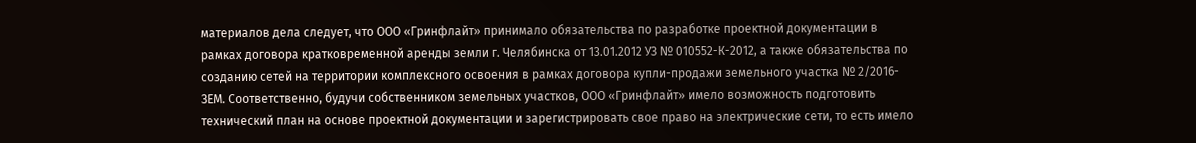материалов дела следует, что ООО «Гринфлайт» принимало обязательства по разработке проектной документации в рамках договора кратковременной аренды земли г. Челябинска от 13.01.2012 УЗ № 010552-К-2012, а также обязательства по созданию сетей на территории комплексного освоения в рамках договора купли-продажи земельного участка № 2/2016-ЗЕМ. Соответственно, будучи собственником земельных участков, ООО «Гринфлайт» имело возможность подготовить технический план на основе проектной документации и зарегистрировать свое право на электрические сети, то есть имело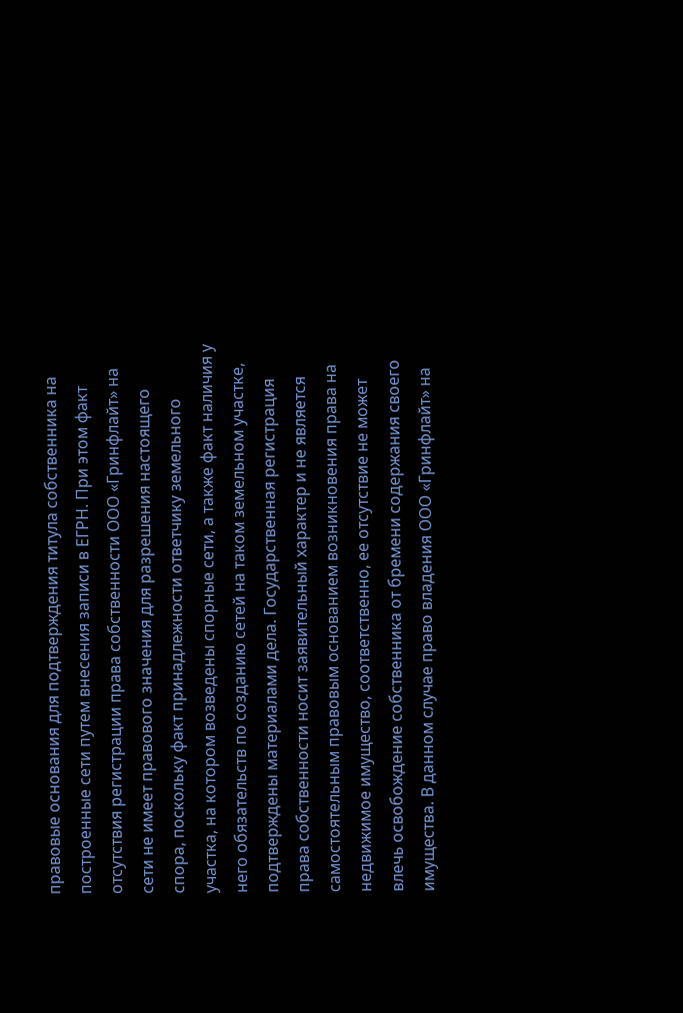правовые основания для подтверждения титула собственника на построенные сети путем внесения записи в ЕГРН. При этом факт отсутствия регистрации права собственности ООО «Гринфлайт» на сети не имеет правового значения для разрешения настоящего спора, поскольку факт принадлежности ответчику земельного участка, на котором возведены спорные сети, а также факт наличия у него обязательств по созданию сетей на таком земельном участке, подтверждены материалами дела. Государственная регистрация права собственности носит заявительный характер и не является самостоятельным правовым основанием возникновения права на недвижимое имущество, соответственно, ее отсутствие не может влечь освобождение собственника от бремени содержания своего имущества. В данном случае право владения ООО «Гринфлайт» на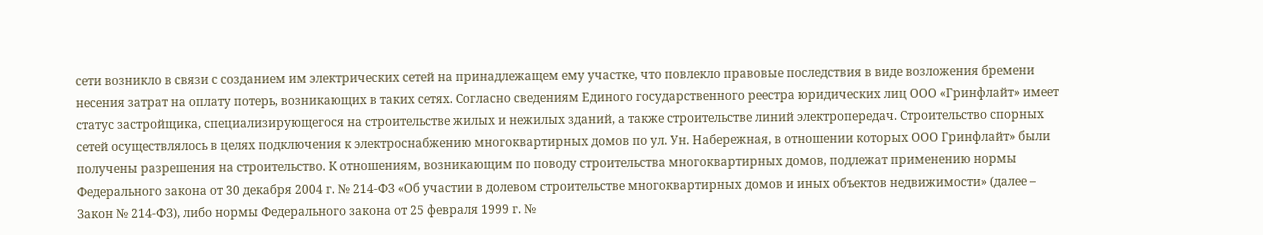сети возникло в связи с созданием им электрических сетей на принадлежащем ему участке, что повлекло правовые последствия в виде возложения бремени несения затрат на оплату потерь, возникающих в таких сетях. Согласно сведениям Единого государственного реестра юридических лиц ООО «Гринфлайт» имеет статус застройщика, специализирующегося на строительстве жилых и нежилых зданий, а также строительстве линий электропередач. Строительство спорных сетей осуществлялось в целях подключения к электроснабжению многоквартирных домов по ул. Ун. Набережная, в отношении которых ООО Гринфлайт» были получены разрешения на строительство. К отношениям, возникающим по поводу строительства многоквартирных домов, подлежат применению нормы Федерального закона от 30 декабря 2004 г. № 214-ФЗ «Об участии в долевом строительстве многоквартирных домов и иных объектов недвижимости» (далее – Закон № 214-ФЗ), либо нормы Федерального закона от 25 февраля 1999 г. №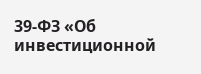39-ФЗ «Об инвестиционной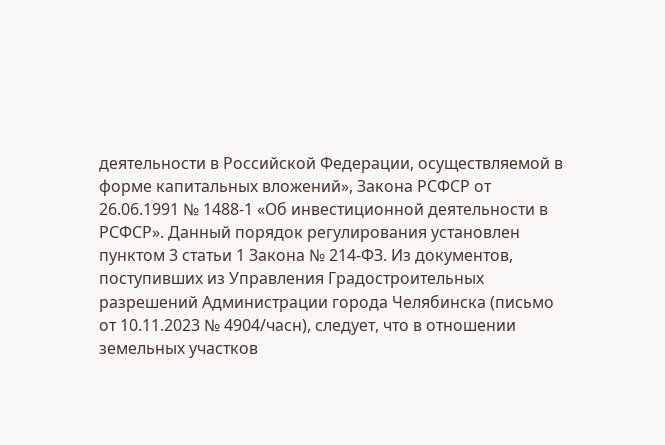деятельности в Российской Федерации, осуществляемой в форме капитальных вложений», Закона РСФСР от 26.06.1991 № 1488-1 «Об инвестиционной деятельности в РСФСР». Данный порядок регулирования установлен пунктом 3 статьи 1 Закона № 214-ФЗ. Из документов, поступивших из Управления Градостроительных разрешений Администрации города Челябинска (письмо от 10.11.2023 № 4904/часн), следует, что в отношении земельных участков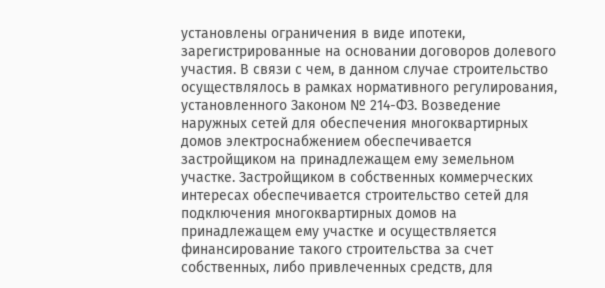установлены ограничения в виде ипотеки, зарегистрированные на основании договоров долевого участия. В связи с чем, в данном случае строительство осуществлялось в рамках нормативного регулирования, установленного Законом № 214-ФЗ. Возведение наружных сетей для обеспечения многоквартирных домов электроснабжением обеспечивается застройщиком на принадлежащем ему земельном участке. Застройщиком в собственных коммерческих интересах обеспечивается строительство сетей для подключения многоквартирных домов на принадлежащем ему участке и осуществляется финансирование такого строительства за счет собственных, либо привлеченных средств, для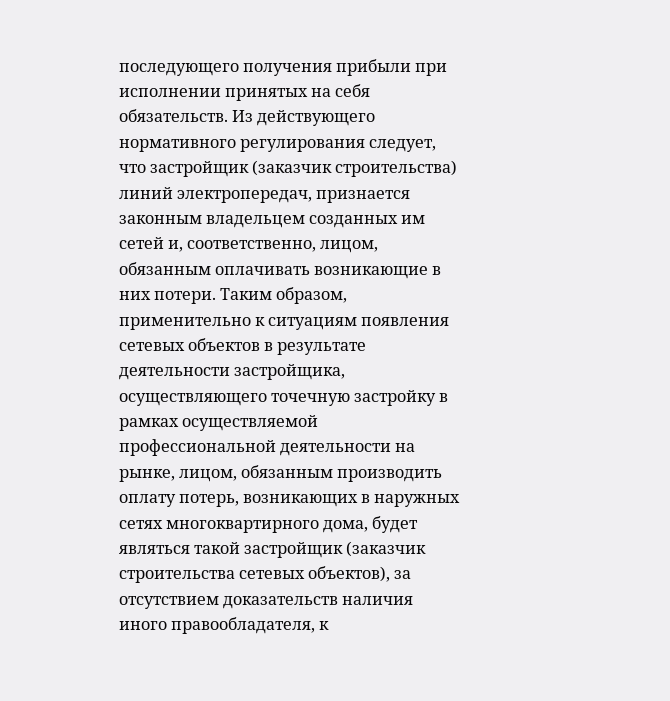последующего получения прибыли при исполнении принятых на себя обязательств. Из действующего нормативного регулирования следует, что застройщик (заказчик строительства) линий электропередач, признается законным владельцем созданных им сетей и, соответственно, лицом, обязанным оплачивать возникающие в них потери. Таким образом, применительно к ситуациям появления сетевых объектов в результате деятельности застройщика, осуществляющего точечную застройку в рамках осуществляемой профессиональной деятельности на рынке, лицом, обязанным производить оплату потерь, возникающих в наружных сетях многоквартирного дома, будет являться такой застройщик (заказчик строительства сетевых объектов), за отсутствием доказательств наличия иного правообладателя, к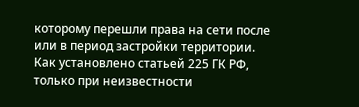которому перешли права на сети после или в период застройки территории. Как установлено статьей 225 ГК РФ, только при неизвестности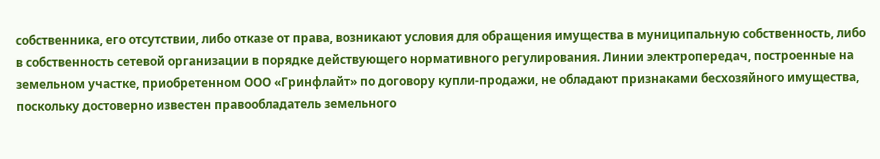собственника, его отсутствии, либо отказе от права, возникают условия для обращения имущества в муниципальную собственность, либо в собственность сетевой организации в порядке действующего нормативного регулирования. Линии электропередач, построенные на земельном участке, приобретенном ООО «Гринфлайт» по договору купли-продажи, не обладают признаками бесхозяйного имущества, поскольку достоверно известен правообладатель земельного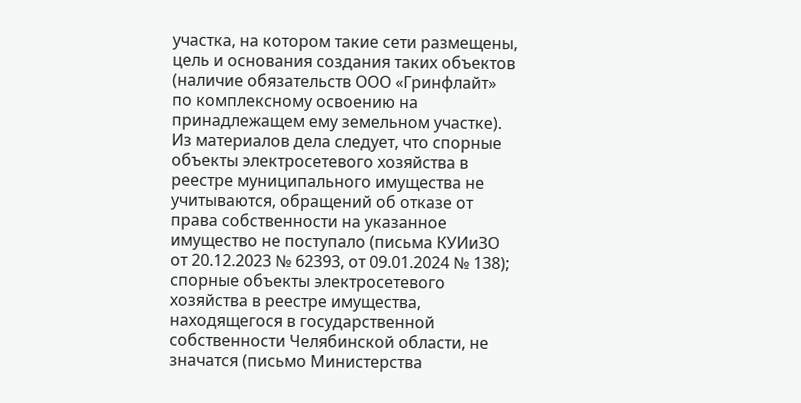участка, на котором такие сети размещены, цель и основания создания таких объектов (наличие обязательств ООО «Гринфлайт» по комплексному освоению на принадлежащем ему земельном участке). Из материалов дела следует, что спорные объекты электросетевого хозяйства в реестре муниципального имущества не учитываются, обращений об отказе от права собственности на указанное имущество не поступало (письма КУИиЗО от 20.12.2023 № 62393, от 09.01.2024 № 138); спорные объекты электросетевого хозяйства в реестре имущества, находящегося в государственной собственности Челябинской области, не значатся (письмо Министерства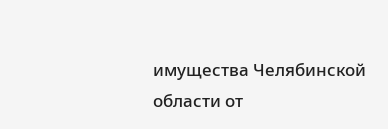имущества Челябинской области от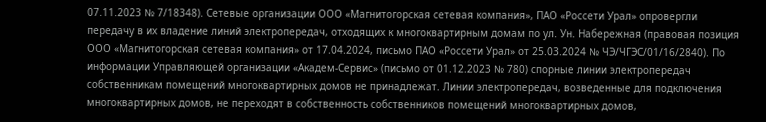07.11.2023 № 7/18348). Сетевые организации ООО «Магнитогорская сетевая компания», ПАО «Россети Урал» опровергли передачу в их владение линий электропередач, отходящих к многоквартирным домам по ул. Ун. Набережная (правовая позиция ООО «Магнитогорская сетевая компания» от 17.04.2024, письмо ПАО «Россети Урал» от 25.03.2024 № ЧЭ/ЧГЭС/01/16/2840). По информации Управляющей организации «Академ-Сервис» (письмо от 01.12.2023 № 780) спорные линии электропередач собственникам помещений многоквартирных домов не принадлежат. Линии электропередач, возведенные для подключения многоквартирных домов, не переходят в собственность собственников помещений многоквартирных домов,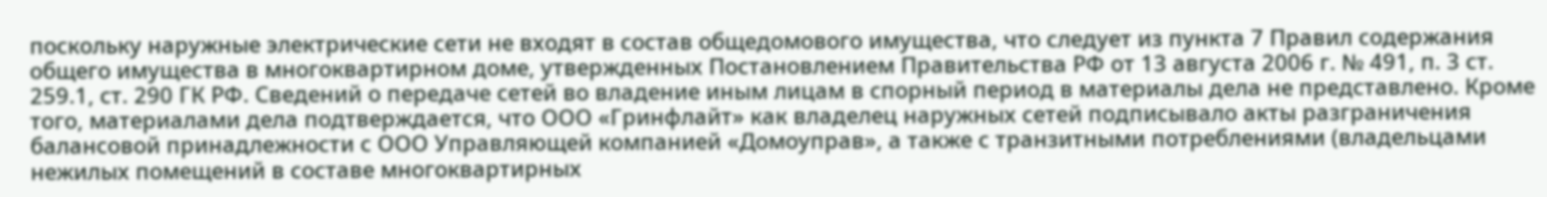поскольку наружные электрические сети не входят в состав общедомового имущества, что следует из пункта 7 Правил содержания общего имущества в многоквартирном доме, утвержденных Постановлением Правительства РФ от 13 августа 2006 г. № 491, п. 3 ст. 259.1, ст. 290 ГК РФ. Сведений о передаче сетей во владение иным лицам в спорный период в материалы дела не представлено. Кроме того, материалами дела подтверждается, что ООО «Гринфлайт» как владелец наружных сетей подписывало акты разграничения балансовой принадлежности с ООО Управляющей компанией «Домоуправ», а также с транзитными потреблениями (владельцами нежилых помещений в составе многоквартирных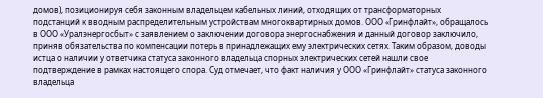домов), позиционируя себя законным владельцем кабельных линий, отходящих от трансформаторных подстанций к вводным распределительным устройствам многоквартирных домов. ООО «Гринфлайт», обращалось в ООО «Уралэнергосбыт» с заявлением о заключении договора энергоснабжения и данный договор заключило, приняв обязательства по компенсации потерь в принадлежащих ему электрических сетях. Таким образом, доводы истца о наличии у ответчика статуса законного владельца спорных электрических сетей нашли свое подтверждение в рамках настоящего спора. Суд отмечает, что факт наличия у ООО «Гринфлайт» статуса законного владельца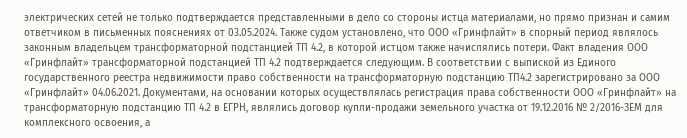электрических сетей не только подтверждается представленными в дело со стороны истца материалами, но прямо признан и самим ответчиком в письменных пояснениях от 03.05.2024. Также судом установлено, что ООО «Гринфлайт» в спорный период являлось законным владельцем трансформаторной подстанцией ТП 4.2, в которой истцом также начислялись потери. Факт владения ООО «Гринфлайт» трансформаторной подстанцией ТП 4.2 подтверждается следующим. В соответствии с выпиской из Единого государственного реестра недвижимости право собственности на трансформаторную подстанцию ТП4.2 зарегистрировано за ООО «Гринфлайт» 04.06.2021. Документами, на основании которых осуществлялась регистрация права собственности ООО «Гринфлайт» на трансформаторную подстанцию ТП 4.2 в ЕГРН, являлись договор купли-продажи земельного участка от 19.12.2016 № 2/2016-ЗЕМ для комплексного освоения, а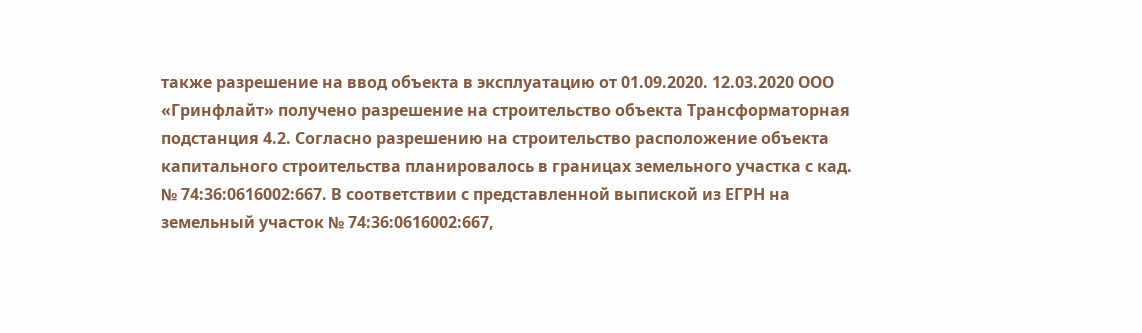также разрешение на ввод объекта в эксплуатацию от 01.09.2020. 12.03.2020 ООО «Гринфлайт» получено разрешение на строительство объекта Трансформаторная подстанция 4.2. Согласно разрешению на строительство расположение объекта капитального строительства планировалось в границах земельного участка с кад. № 74:36:0616002:667. В соответствии с представленной выпиской из ЕГРН на земельный участок № 74:36:0616002:667,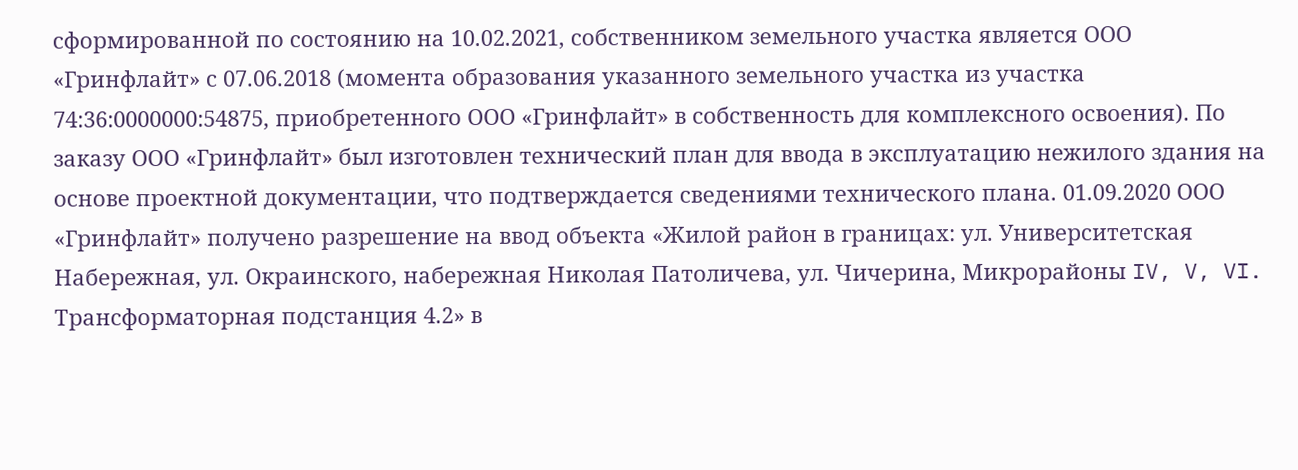сформированной по состоянию на 10.02.2021, собственником земельного участка является ООО «Гринфлайт» с 07.06.2018 (момента образования указанного земельного участка из участка 74:36:0000000:54875, приобретенного ООО «Гринфлайт» в собственность для комплексного освоения). По заказу ООО «Гринфлайт» был изготовлен технический план для ввода в эксплуатацию нежилого здания на основе проектной документации, что подтверждается сведениями технического плана. 01.09.2020 ООО «Гринфлайт» получено разрешение на ввод объекта «Жилой район в границах: ул. Университетская Набережная, ул. Окраинского, набережная Николая Патоличева, ул. Чичерина, Микрорайоны IV, V, VI. Трансформаторная подстанция 4.2» в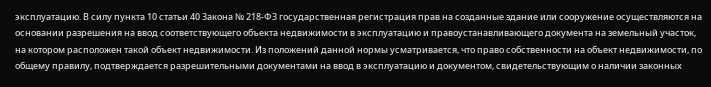эксплуатацию. В силу пункта 10 статьи 40 Закона № 218-ФЗ государственная регистрация прав на созданные здание или сооружение осуществляются на основании разрешения на ввод соответствующего объекта недвижимости в эксплуатацию и правоустанавливающего документа на земельный участок, на котором расположен такой объект недвижимости. Из положений данной нормы усматривается, что право собственности на объект недвижимости, по общему правилу, подтверждается разрешительными документами на ввод в эксплуатацию и документом, свидетельствующим о наличии законных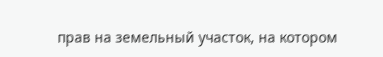прав на земельный участок, на котором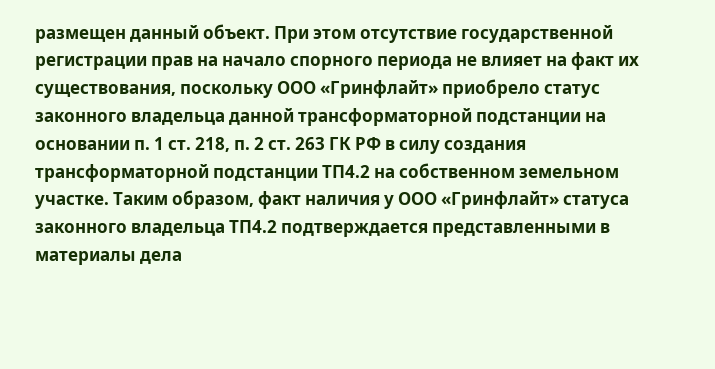размещен данный объект. При этом отсутствие государственной регистрации прав на начало спорного периода не влияет на факт их существования, поскольку ООО «Гринфлайт» приобрело статус законного владельца данной трансформаторной подстанции на основании п. 1 ст. 218, п. 2 ст. 263 ГК РФ в силу создания трансформаторной подстанции ТП4.2 на собственном земельном участке. Таким образом, факт наличия у ООО «Гринфлайт» статуса законного владельца ТП4.2 подтверждается представленными в материалы дела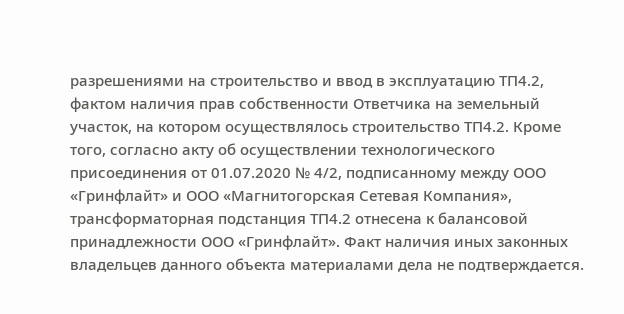разрешениями на строительство и ввод в эксплуатацию ТП4.2, фактом наличия прав собственности Ответчика на земельный участок, на котором осуществлялось строительство ТП4.2. Кроме того, согласно акту об осуществлении технологического присоединения от 01.07.2020 № 4/2, подписанному между ООО «Гринфлайт» и ООО «Магнитогорская Сетевая Компания», трансформаторная подстанция ТП4.2 отнесена к балансовой принадлежности ООО «Гринфлайт». Факт наличия иных законных владельцев данного объекта материалами дела не подтверждается.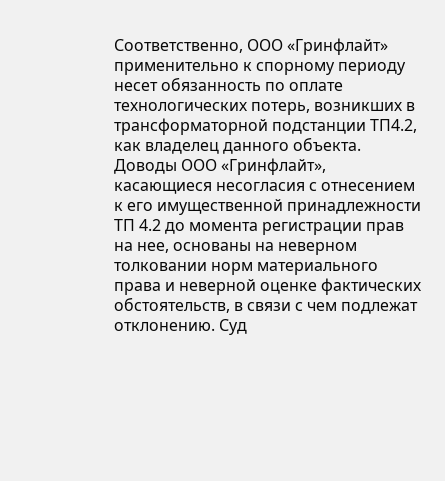Соответственно, ООО «Гринфлайт» применительно к спорному периоду несет обязанность по оплате технологических потерь, возникших в трансформаторной подстанции ТП4.2, как владелец данного объекта. Доводы ООО «Гринфлайт», касающиеся несогласия с отнесением к его имущественной принадлежности ТП 4.2 до момента регистрации прав на нее, основаны на неверном толковании норм материального права и неверной оценке фактических обстоятельств, в связи с чем подлежат отклонению. Суд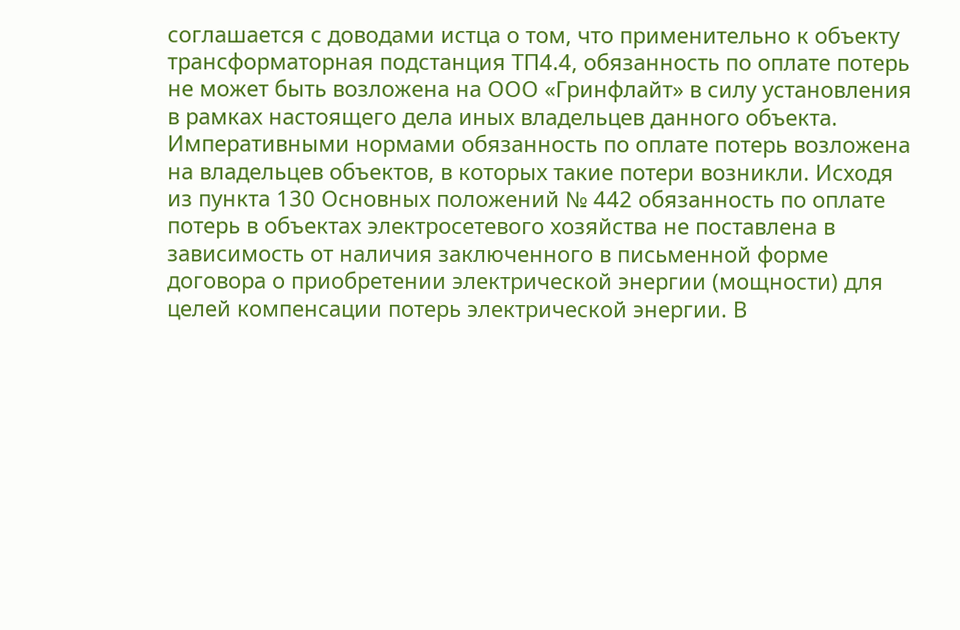соглашается с доводами истца о том, что применительно к объекту трансформаторная подстанция ТП4.4, обязанность по оплате потерь не может быть возложена на ООО «Гринфлайт» в силу установления в рамках настоящего дела иных владельцев данного объекта. Императивными нормами обязанность по оплате потерь возложена на владельцев объектов, в которых такие потери возникли. Исходя из пункта 130 Основных положений № 442 обязанность по оплате потерь в объектах электросетевого хозяйства не поставлена в зависимость от наличия заключенного в письменной форме договора о приобретении электрической энергии (мощности) для целей компенсации потерь электрической энергии. В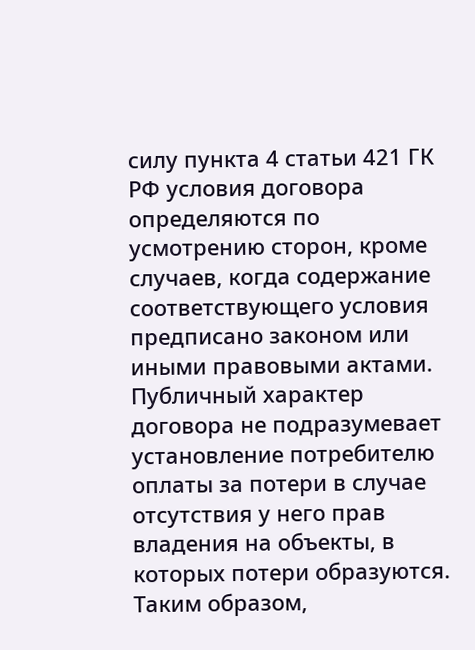силу пункта 4 статьи 421 ГК РФ условия договора определяются по усмотрению сторон, кроме случаев, когда содержание соответствующего условия предписано законом или иными правовыми актами. Публичный характер договора не подразумевает установление потребителю оплаты за потери в случае отсутствия у него прав владения на объекты, в которых потери образуются. Таким образом,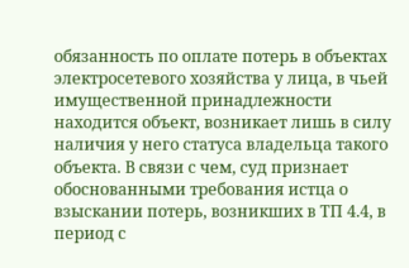обязанность по оплате потерь в объектах электросетевого хозяйства у лица, в чьей имущественной принадлежности находится объект, возникает лишь в силу наличия у него статуса владельца такого объекта. В связи с чем, суд признает обоснованными требования истца о взыскании потерь, возникших в ТП 4.4, в период с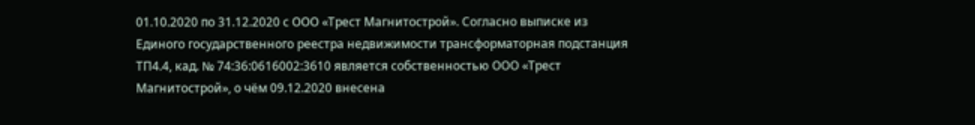01.10.2020 по 31.12.2020 с ООО «Трест Магнитострой». Согласно выписке из Единого государственного реестра недвижимости трансформаторная подстанция ТП4.4, кад. № 74:36:0616002:3610 является собственностью ООО «Трест Магнитострой», о чём 09.12.2020 внесена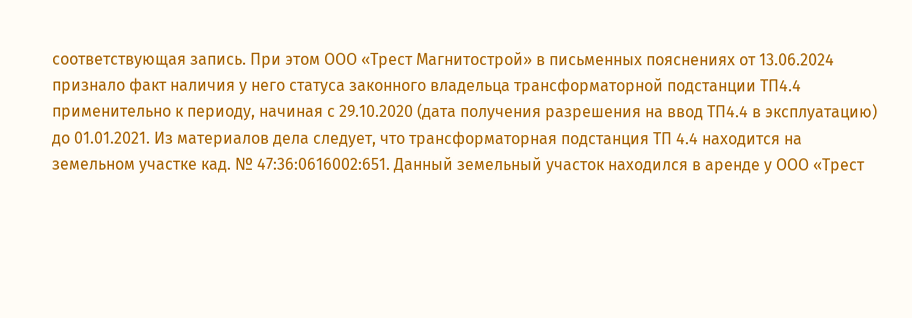соответствующая запись. При этом ООО «Трест Магнитострой» в письменных пояснениях от 13.06.2024 признало факт наличия у него статуса законного владельца трансформаторной подстанции ТП4.4 применительно к периоду, начиная с 29.10.2020 (дата получения разрешения на ввод ТП4.4 в эксплуатацию) до 01.01.2021. Из материалов дела следует, что трансформаторная подстанция ТП 4.4 находится на земельном участке кад. № 47:36:0616002:651. Данный земельный участок находился в аренде у ООО «Трест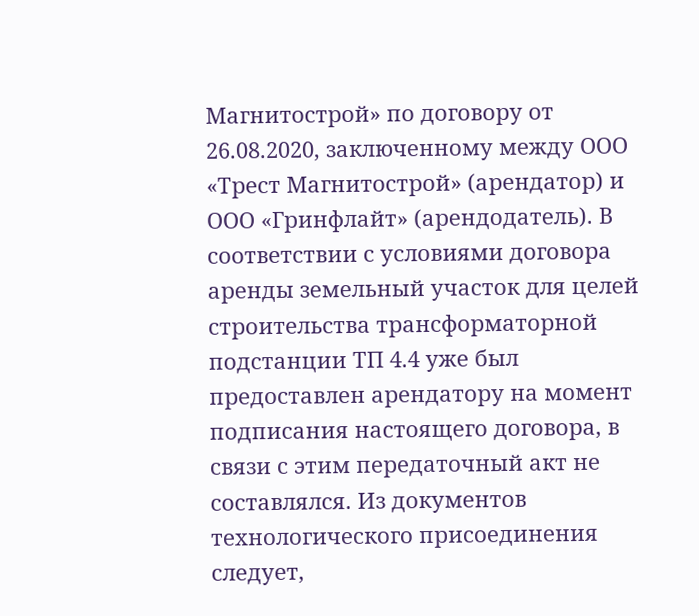Магнитострой» по договору от 26.08.2020, заключенному между ООО «Трест Магнитострой» (арендатор) и ООО «Гринфлайт» (арендодатель). В соответствии с условиями договора аренды земельный участок для целей строительства трансформаторной подстанции ТП 4.4 уже был предоставлен арендатору на момент подписания настоящего договора, в связи с этим передаточный акт не составлялся. Из документов технологического присоединения следует,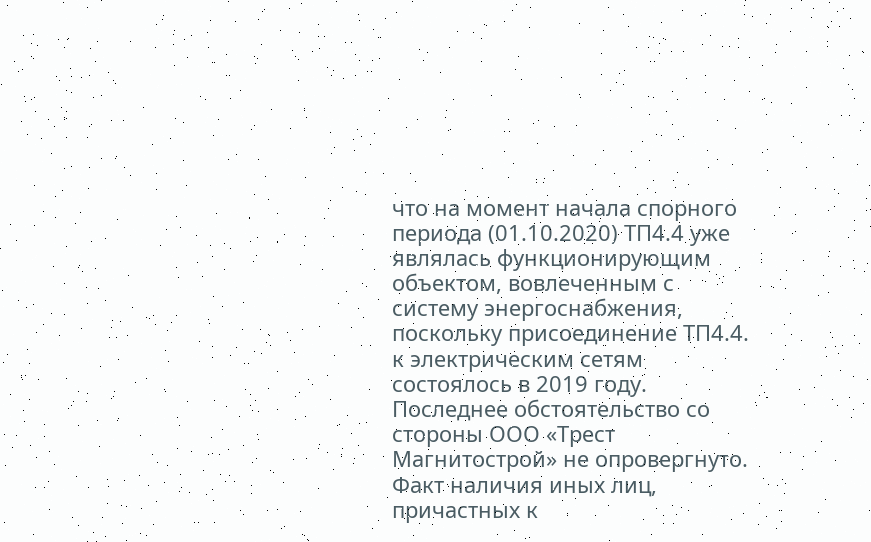что на момент начала спорного периода (01.10.2020) ТП4.4 уже являлась функционирующим объектом, вовлеченным с систему энергоснабжения, поскольку присоединение ТП4.4. к электрическим сетям состоялось в 2019 году. Последнее обстоятельство со стороны ООО «Трест Магнитострой» не опровергнуто. Факт наличия иных лиц, причастных к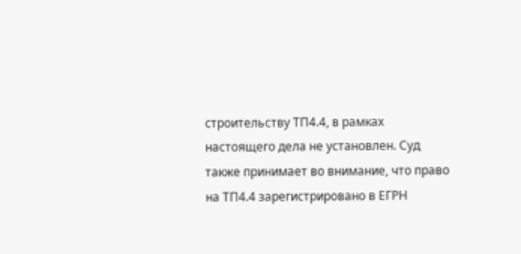строительству ТП4.4, в рамках настоящего дела не установлен. Суд также принимает во внимание, что право на ТП4.4 зарегистрировано в ЕГРН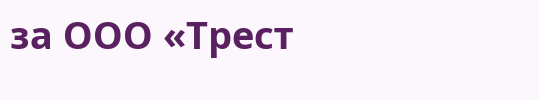за ООО «Трест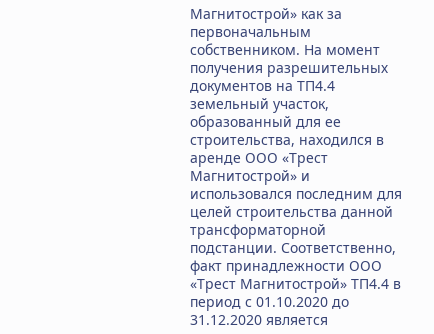Магнитострой» как за первоначальным собственником. На момент получения разрешительных документов на ТП4.4 земельный участок, образованный для ее строительства, находился в аренде ООО «Трест Магнитострой» и использовался последним для целей строительства данной трансформаторной подстанции. Соответственно, факт принадлежности ООО «Трест Магнитострой» ТП4.4 в период с 01.10.2020 до 31.12.2020 является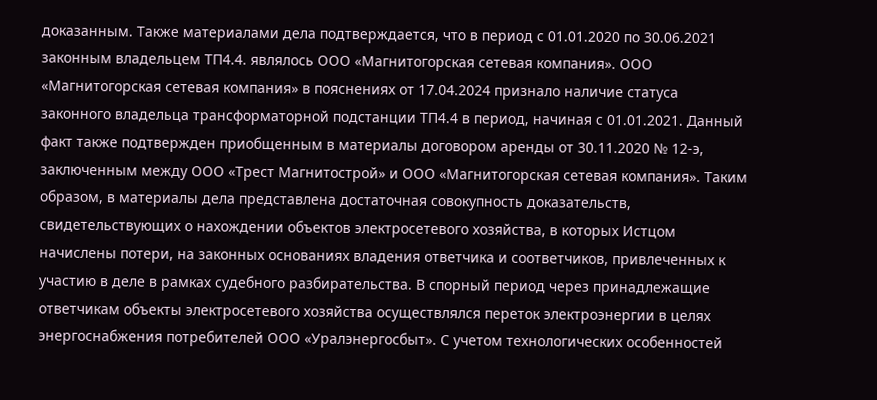доказанным. Также материалами дела подтверждается, что в период с 01.01.2020 по 30.06.2021 законным владельцем ТП4.4. являлось ООО «Магнитогорская сетевая компания». ООО «Магнитогорская сетевая компания» в пояснениях от 17.04.2024 признало наличие статуса законного владельца трансформаторной подстанции ТП4.4 в период, начиная с 01.01.2021. Данный факт также подтвержден приобщенным в материалы договором аренды от 30.11.2020 № 12-э, заключенным между ООО «Трест Магнитострой» и ООО «Магнитогорская сетевая компания». Таким образом, в материалы дела представлена достаточная совокупность доказательств, свидетельствующих о нахождении объектов электросетевого хозяйства, в которых Истцом начислены потери, на законных основаниях владения ответчика и соответчиков, привлеченных к участию в деле в рамках судебного разбирательства. В спорный период через принадлежащие ответчикам объекты электросетевого хозяйства осуществлялся переток электроэнергии в целях энергоснабжения потребителей ООО «Уралэнергосбыт». С учетом технологических особенностей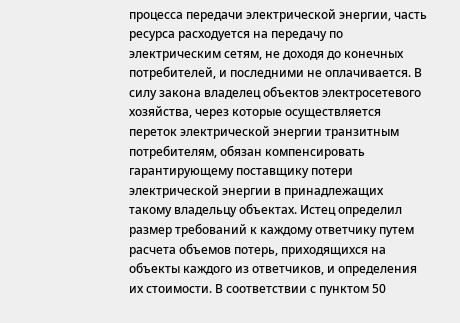процесса передачи электрической энергии, часть ресурса расходуется на передачу по электрическим сетям, не доходя до конечных потребителей, и последними не оплачивается. В силу закона владелец объектов электросетевого хозяйства, через которые осуществляется переток электрической энергии транзитным потребителям, обязан компенсировать гарантирующему поставщику потери электрической энергии в принадлежащих такому владельцу объектах. Истец определил размер требований к каждому ответчику путем расчета объемов потерь, приходящихся на объекты каждого из ответчиков, и определения их стоимости. В соответствии с пунктом 50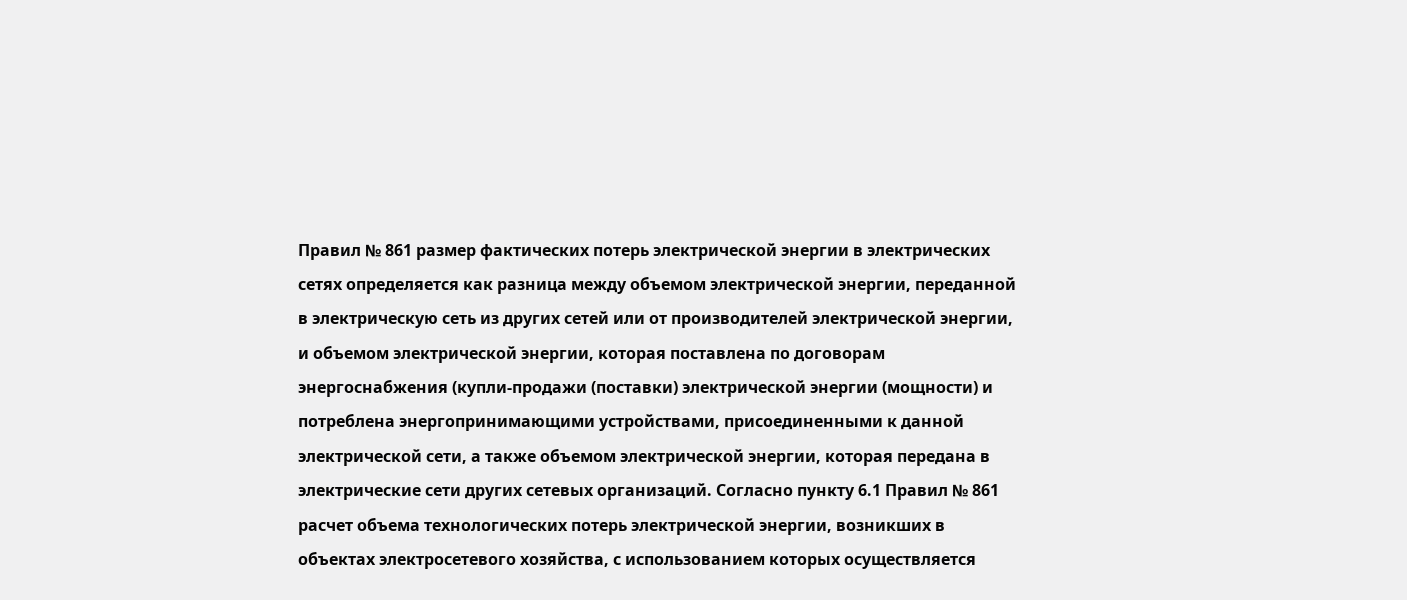Правил № 861 размер фактических потерь электрической энергии в электрических сетях определяется как разница между объемом электрической энергии, переданной в электрическую сеть из других сетей или от производителей электрической энергии, и объемом электрической энергии, которая поставлена по договорам энергоснабжения (купли-продажи (поставки) электрической энергии (мощности) и потреблена энергопринимающими устройствами, присоединенными к данной электрической сети, а также объемом электрической энергии, которая передана в электрические сети других сетевых организаций. Согласно пункту 6.1 Правил № 861 расчет объема технологических потерь электрической энергии, возникших в объектах электросетевого хозяйства, с использованием которых осуществляется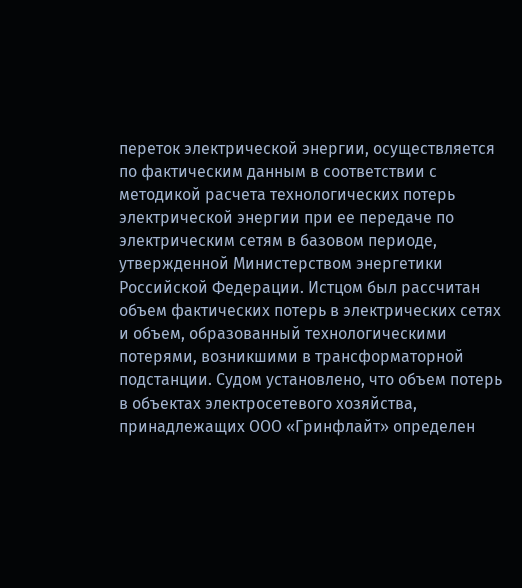переток электрической энергии, осуществляется по фактическим данным в соответствии с методикой расчета технологических потерь электрической энергии при ее передаче по электрическим сетям в базовом периоде, утвержденной Министерством энергетики Российской Федерации. Истцом был рассчитан объем фактических потерь в электрических сетях и объем, образованный технологическими потерями, возникшими в трансформаторной подстанции. Судом установлено, что объем потерь в объектах электросетевого хозяйства, принадлежащих ООО «Гринфлайт» определен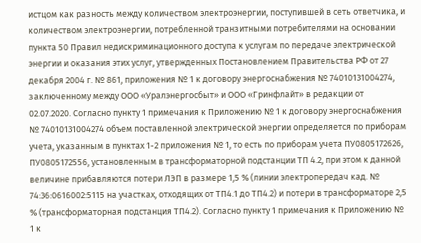истцом как разность между количеством электроэнергии, поступившей в сеть ответчика, и количеством электроэнергии, потребленной транзитными потребителями на основании пункта 50 Правил недискриминационного доступа к услугам по передаче электрической энергии и оказания этих услуг, утвержденных Постановлением Правительства РФ от 27 декабря 2004 г. № 861, приложения № 1 к договору энергоснабжения № 74010131004274, заключенному между ООО «Уралэнергосбыт» и ООО «Гринфлайт» в редакции от 02.07.2020. Согласно пункту 1 примечания к Приложению № 1 к договору энергоснабжения № 74010131004274 объем поставленной электрической энергии определяется по приборам учета, указанным в пунктах 1-2 приложения № 1, то есть по приборам учета ПУ0805172626, ПУ0805172556, установленным в трансформаторной подстанции ТП 4.2, при этом к данной величине прибавляются потери ЛЭП в размере 1,5 % (линии электропередач кад. № 74:36:0616002:5115 на участках, отходящих от ТП4.1 до ТП4.2) и потери в трансформаторе 2,5 % (трансформаторная подстанция ТП4.2). Согласно пункту 1 примечания к Приложению № 1 к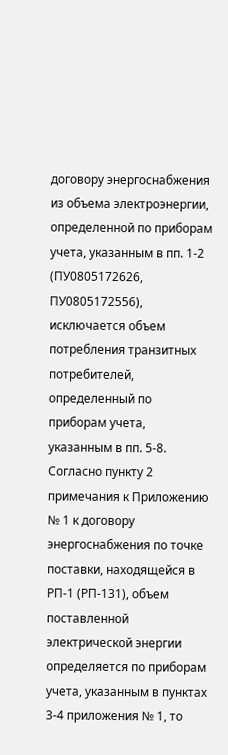договору энергоснабжения из объема электроэнергии, определенной по приборам учета, указанным в пп. 1-2 (ПУ0805172626, ПУ0805172556), исключается объем потребления транзитных потребителей, определенный по приборам учета, указанным в пп. 5-8. Согласно пункту 2 примечания к Приложению № 1 к договору энергоснабжения по точке поставки, находящейся в РП-1 (РП-131), объем поставленной электрической энергии определяется по приборам учета, указанным в пунктах 3-4 приложения № 1, то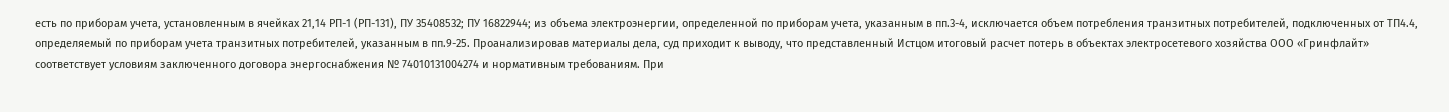есть по приборам учета, установленным в ячейках 21,14 РП-1 (РП-131), ПУ 35408532; ПУ 16822944; из объема электроэнергии, определенной по приборам учета, указанным в пп.3-4, исключается объем потребления транзитных потребителей, подключенных от ТП4.4, определяемый по приборам учета транзитных потребителей, указанным в пп.9-25. Проанализировав материалы дела, суд приходит к выводу, что представленный Истцом итоговый расчет потерь в объектах электросетевого хозяйства ООО «Гринфлайт» соответствует условиям заключенного договора энергоснабжения № 74010131004274 и нормативным требованиям. При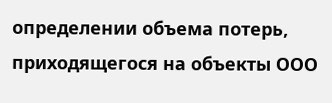определении объема потерь, приходящегося на объекты ООО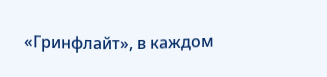«Гринфлайт», в каждом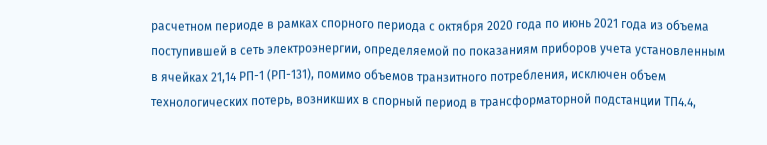расчетном периоде в рамках спорного периода с октября 2020 года по июнь 2021 года из объема поступившей в сеть электроэнергии, определяемой по показаниям приборов учета установленным в ячейках 21,14 РП-1 (РП-131), помимо объемов транзитного потребления, исключен объем технологических потерь, возникших в спорный период в трансформаторной подстанции ТП4.4,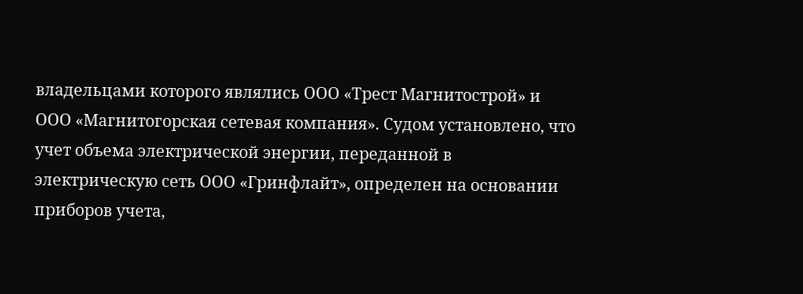владельцами которого являлись ООО «Трест Магнитострой» и ООО «Магнитогорская сетевая компания». Судом установлено, что учет объема электрической энергии, переданной в электрическую сеть ООО «Гринфлайт», определен на основании приборов учета,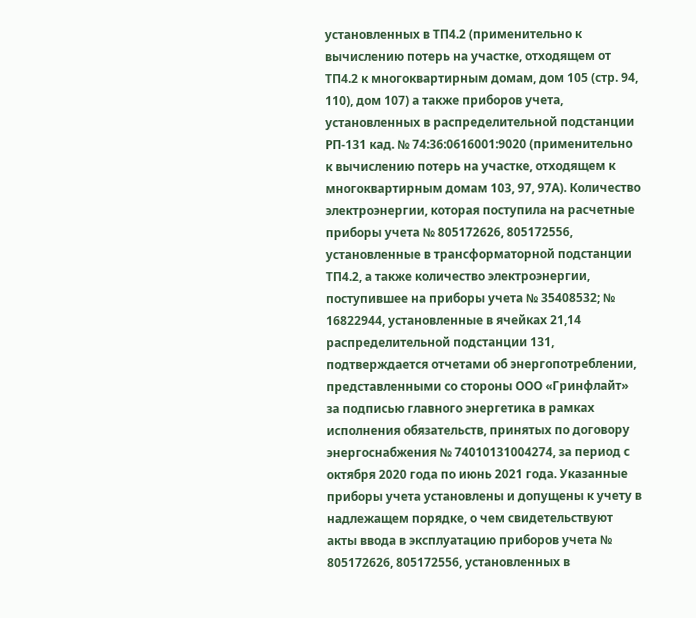установленных в ТП4.2 (применительно к вычислению потерь на участке, отходящем от ТП4.2 к многоквартирным домам, дом 105 (стр. 94, 110), дом 107) а также приборов учета, установленных в распределительной подстанции РП-131 кад. № 74:36:0616001:9020 (применительно к вычислению потерь на участке, отходящем к многоквартирным домам 103, 97, 97А). Количество электроэнергии, которая поступила на расчетные приборы учета № 805172626, 805172556, установленные в трансформаторной подстанции ТП4.2, а также количество электроэнергии, поступившее на приборы учета № 35408532; № 16822944, установленные в ячейках 21,14 распределительной подстанции 131, подтверждается отчетами об энергопотреблении, представленными со стороны ООО «Гринфлайт» за подписью главного энергетика в рамках исполнения обязательств, принятых по договору энергоснабжения № 74010131004274, за период с октября 2020 года по июнь 2021 года. Указанные приборы учета установлены и допущены к учету в надлежащем порядке, о чем свидетельствуют акты ввода в эксплуатацию приборов учета № 805172626, 805172556, установленных в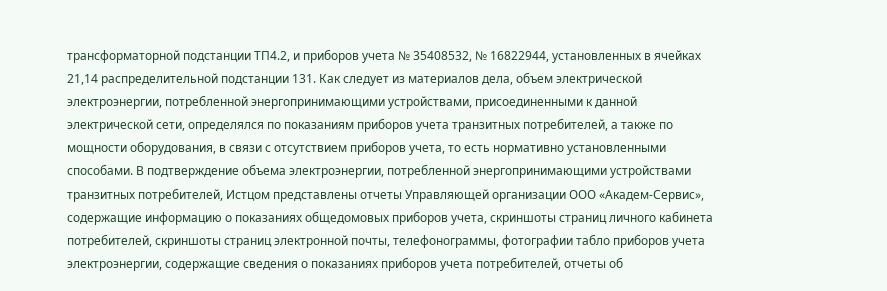трансформаторной подстанции ТП4.2, и приборов учета № 35408532, № 16822944, установленных в ячейках 21,14 распределительной подстанции 131. Как следует из материалов дела, объем электрической электроэнергии, потребленной энергопринимающими устройствами, присоединенными к данной электрической сети, определялся по показаниям приборов учета транзитных потребителей, а также по мощности оборудования, в связи с отсутствием приборов учета, то есть нормативно установленными способами. В подтверждение объема электроэнергии, потребленной энергопринимающими устройствами транзитных потребителей, Истцом представлены отчеты Управляющей организации ООО «Академ-Сервис», содержащие информацию о показаниях общедомовых приборов учета, скриншоты страниц личного кабинета потребителей, скриншоты страниц электронной почты, телефонограммы, фотографии табло приборов учета электроэнергии, содержащие сведения о показаниях приборов учета потребителей, отчеты об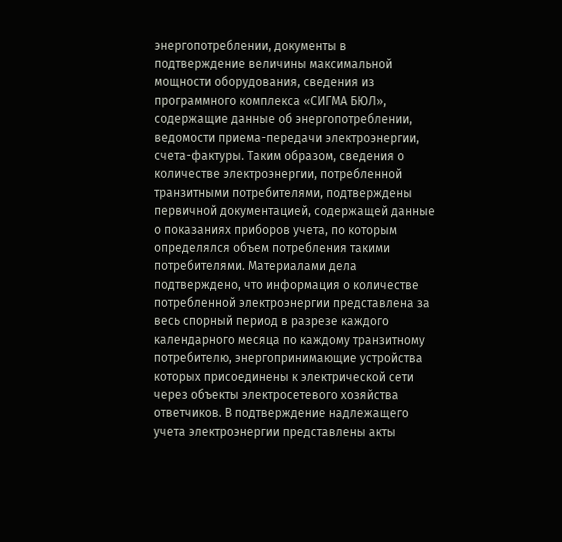энергопотреблении, документы в подтверждение величины максимальной мощности оборудования, сведения из программного комплекса «СИГМА БЮЛ», содержащие данные об энергопотреблении, ведомости приема-передачи электроэнергии, счета-фактуры. Таким образом, сведения о количестве электроэнергии, потребленной транзитными потребителями, подтверждены первичной документацией, содержащей данные о показаниях приборов учета, по которым определялся объем потребления такими потребителями. Материалами дела подтверждено, что информация о количестве потребленной электроэнергии представлена за весь спорный период в разрезе каждого календарного месяца по каждому транзитному потребителю, энергопринимающие устройства которых присоединены к электрической сети через объекты электросетевого хозяйства ответчиков. В подтверждение надлежащего учета электроэнергии представлены акты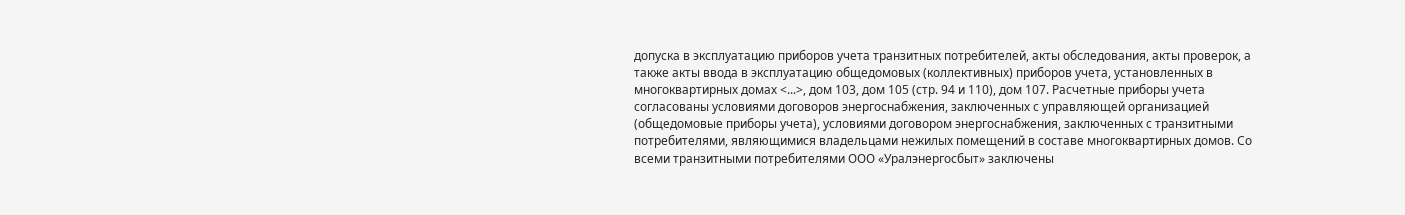допуска в эксплуатацию приборов учета транзитных потребителей, акты обследования, акты проверок, а также акты ввода в эксплуатацию общедомовых (коллективных) приборов учета, установленных в многоквартирных домах <...>, дом 103, дом 105 (стр. 94 и 110), дом 107. Расчетные приборы учета согласованы условиями договоров энергоснабжения, заключенных с управляющей организацией (общедомовые приборы учета), условиями договором энергоснабжения, заключенных с транзитными потребителями, являющимися владельцами нежилых помещений в составе многоквартирных домов. Со всеми транзитными потребителями ООО «Уралэнергосбыт» заключены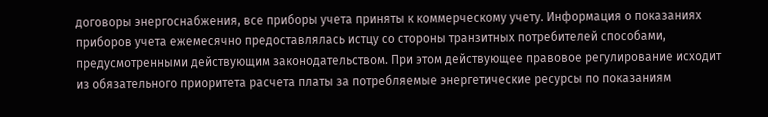договоры энергоснабжения, все приборы учета приняты к коммерческому учету. Информация о показаниях приборов учета ежемесячно предоставлялась истцу со стороны транзитных потребителей способами, предусмотренными действующим законодательством. При этом действующее правовое регулирование исходит из обязательного приоритета расчета платы за потребляемые энергетические ресурсы по показаниям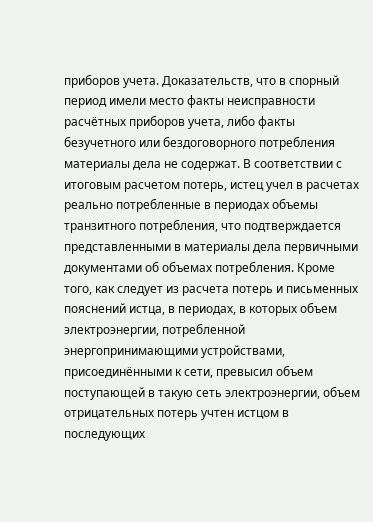приборов учета. Доказательств, что в спорный период имели место факты неисправности расчётных приборов учета, либо факты безучетного или бездоговорного потребления материалы дела не содержат. В соответствии с итоговым расчетом потерь, истец учел в расчетах реально потребленные в периодах объемы транзитного потребления, что подтверждается представленными в материалы дела первичными документами об объемах потребления. Кроме того, как следует из расчета потерь и письменных пояснений истца, в периодах, в которых объем электроэнергии, потребленной энергопринимающими устройствами, присоединёнными к сети, превысил объем поступающей в такую сеть электроэнергии, объем отрицательных потерь учтен истцом в последующих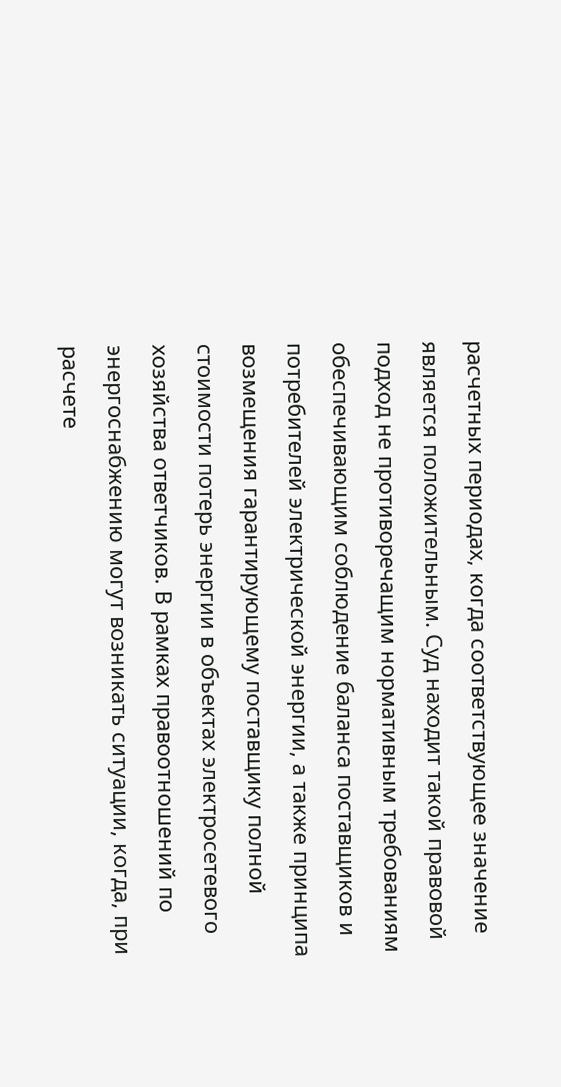расчетных периодах, когда соответствующее значение является положительным. Суд находит такой правовой подход не противоречащим нормативным требованиям обеспечивающим соблюдение баланса поставщиков и потребителей электрической энергии, а также принципа возмещения гарантирующему поставщику полной стоимости потерь энергии в объектах электросетевого хозяйства ответчиков. В рамках правоотношений по энергоснабжению могут возникать ситуации, когда, при расчете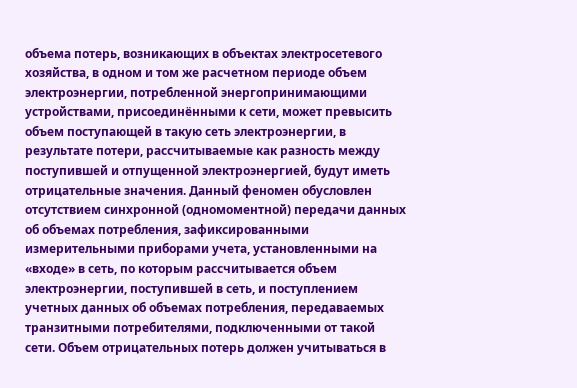объема потерь, возникающих в объектах электросетевого хозяйства, в одном и том же расчетном периоде объем электроэнергии, потребленной энергопринимающими устройствами, присоединёнными к сети, может превысить объем поступающей в такую сеть электроэнергии, в результате потери, рассчитываемые как разность между поступившей и отпущенной электроэнергией, будут иметь отрицательные значения. Данный феномен обусловлен отсутствием синхронной (одномоментной) передачи данных об объемах потребления, зафиксированными измерительными приборами учета, установленными на «входе» в сеть, по которым рассчитывается объем электроэнергии, поступившей в сеть, и поступлением учетных данных об объемах потребления, передаваемых транзитными потребителями, подключенными от такой сети. Объем отрицательных потерь должен учитываться в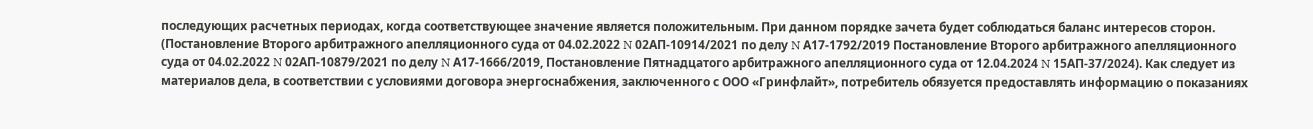последующих расчетных периодах, когда соответствующее значение является положительным. При данном порядке зачета будет соблюдаться баланс интересов сторон. (Постановление Второго арбитражного апелляционного суда от 04.02.2022 N 02АП-10914/2021 по делу N А17-1792/2019 Постановление Второго арбитражного апелляционного суда от 04.02.2022 N 02АП-10879/2021 по делу N А17-1666/2019, Постановление Пятнадцатого арбитражного апелляционного суда от 12.04.2024 N 15АП-37/2024). Как следует из материалов дела, в соответствии с условиями договора энергоснабжения, заключенного с ООО «Гринфлайт», потребитель обязуется предоставлять информацию о показаниях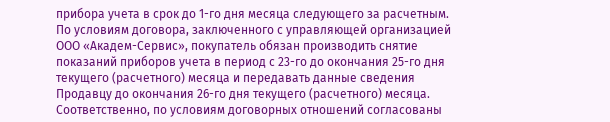прибора учета в срок до 1-го дня месяца следующего за расчетным. По условиям договора, заключенного с управляющей организацией ООО «Академ-Сервис», покупатель обязан производить снятие показаний приборов учета в период с 23-го до окончания 25-го дня текущего (расчетного) месяца и передавать данные сведения Продавцу до окончания 26-го дня текущего (расчетного) месяца. Соответственно, по условиям договорных отношений согласованы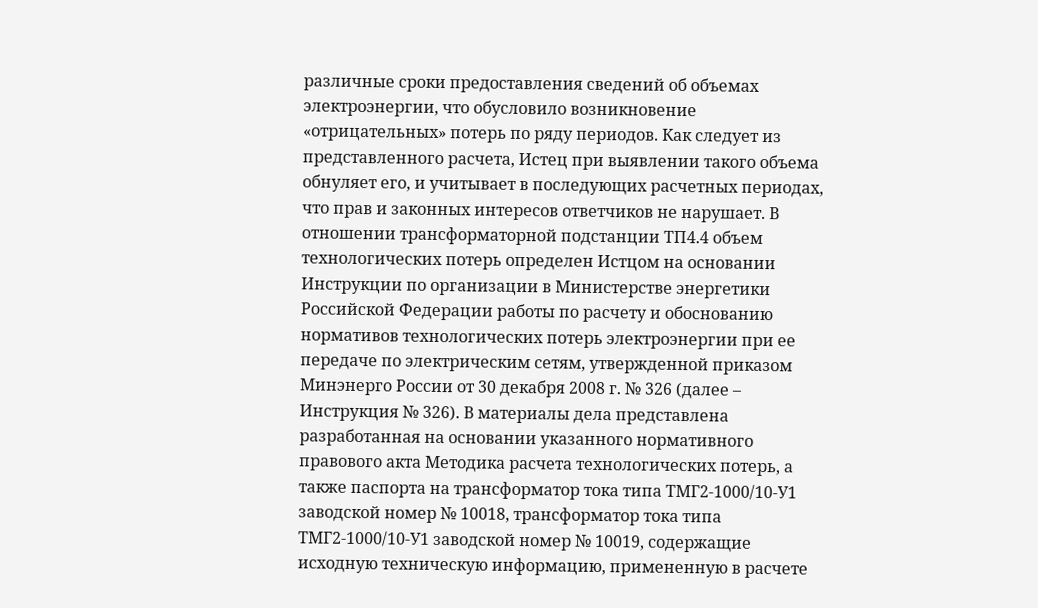различные сроки предоставления сведений об объемах электроэнергии, что обусловило возникновение «отрицательных» потерь по ряду периодов. Как следует из представленного расчета, Истец при выявлении такого объема обнуляет его, и учитывает в последующих расчетных периодах, что прав и законных интересов ответчиков не нарушает. В отношении трансформаторной подстанции ТП4.4 объем технологических потерь определен Истцом на основании Инструкции по организации в Министерстве энергетики Российской Федерации работы по расчету и обоснованию нормативов технологических потерь электроэнергии при ее передаче по электрическим сетям, утвержденной приказом Минэнерго России от 30 декабря 2008 г. № 326 (далее – Инструкция № 326). В материалы дела представлена разработанная на основании указанного нормативного правового акта Методика расчета технологических потерь, а также паспорта на трансформатор тока типа ТМГ2-1000/10-У1 заводской номер № 10018, трансформатор тока типа ТМГ2-1000/10-У1 заводской номер № 10019, содержащие исходную техническую информацию, примененную в расчете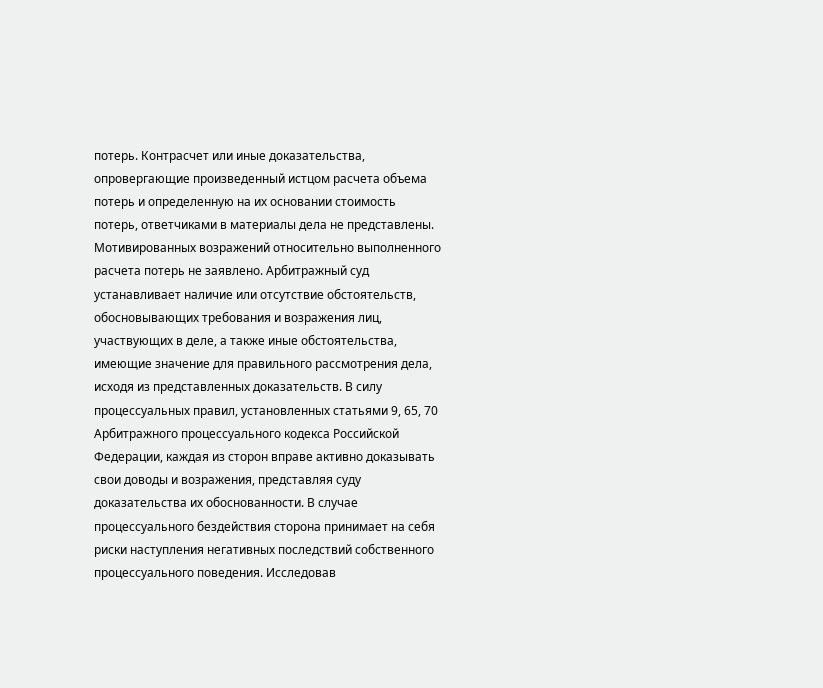потерь. Контрасчет или иные доказательства, опровергающие произведенный истцом расчета объема потерь и определенную на их основании стоимость потерь, ответчиками в материалы дела не представлены. Мотивированных возражений относительно выполненного расчета потерь не заявлено. Арбитражный суд устанавливает наличие или отсутствие обстоятельств, обосновывающих требования и возражения лиц, участвующих в деле, а также иные обстоятельства, имеющие значение для правильного рассмотрения дела, исходя из представленных доказательств. В силу процессуальных правил, установленных статьями 9, 65, 70 Арбитражного процессуального кодекса Российской Федерации, каждая из сторон вправе активно доказывать свои доводы и возражения, представляя суду доказательства их обоснованности. В случае процессуального бездействия сторона принимает на себя риски наступления негативных последствий собственного процессуального поведения. Исследовав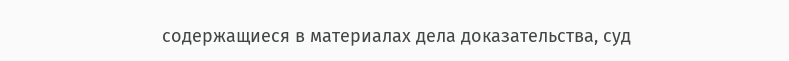содержащиеся в материалах дела доказательства, суд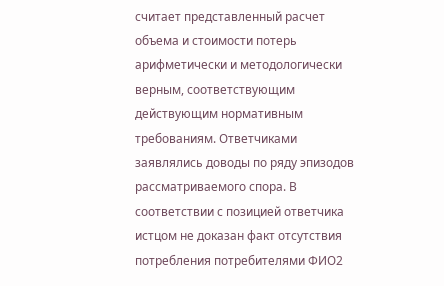считает представленный расчет объема и стоимости потерь арифметически и методологически верным, соответствующим действующим нормативным требованиям. Ответчиками заявлялись доводы по ряду эпизодов рассматриваемого спора. В соответствии с позицией ответчика истцом не доказан факт отсутствия потребления потребителями ФИО2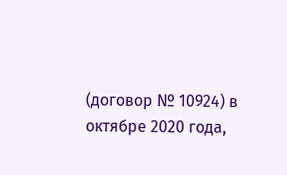(договор № 10924) в октябре 2020 года,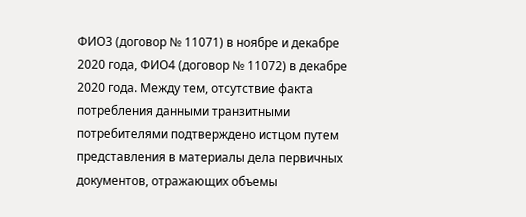ФИО3 (договор № 11071) в ноябре и декабре 2020 года, ФИО4 (договор № 11072) в декабре 2020 года. Между тем, отсутствие факта потребления данными транзитными потребителями подтверждено истцом путем представления в материалы дела первичных документов, отражающих объемы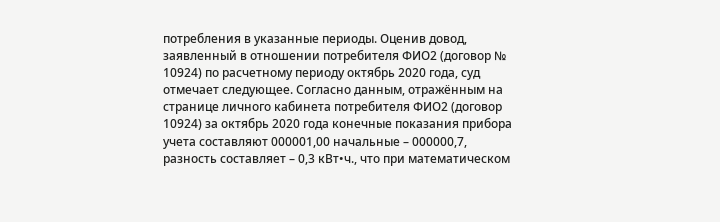потребления в указанные периоды. Оценив довод, заявленный в отношении потребителя ФИО2 (договор № 10924) по расчетному периоду октябрь 2020 года, суд отмечает следующее. Согласно данным, отражённым на странице личного кабинета потребителя ФИО2 (договор 10924) за октябрь 2020 года конечные показания прибора учета составляют 000001,00 начальные – 000000,7, разность составляет – 0,3 кВт•ч., что при математическом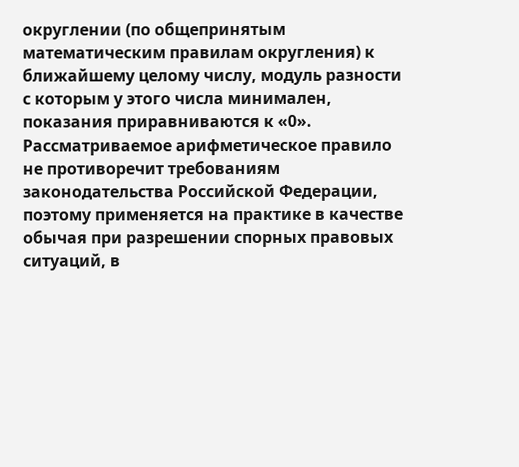округлении (по общепринятым математическим правилам округления) к ближайшему целому числу, модуль разности с которым у этого числа минимален, показания приравниваются к «0». Рассматриваемое арифметическое правило не противоречит требованиям законодательства Российской Федерации, поэтому применяется на практике в качестве обычая при разрешении спорных правовых ситуаций, в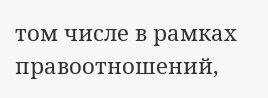том числе в рамках правоотношений,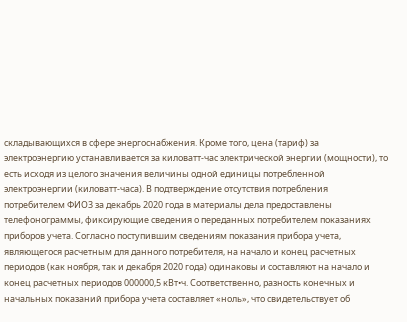складывающихся в сфере энергоснабжения. Кроме того, цена (тариф) за электроэнергию устанавливается за киловатт-час электрической энергии (мощности), то есть исходя из целого значения величины одной единицы потребленной электроэнергии (киловатт-часа). В подтверждение отсутствия потребления потребителем ФИО3 за декабрь 2020 года в материалы дела предоставлены телефонограммы, фиксирующие сведения о переданных потребителем показаниях приборов учета. Согласно поступившим сведениям показания прибора учета, являющегося расчетным для данного потребителя, на начало и конец расчетных периодов (как ноября, так и декабря 2020 года) одинаковы и составляют на начало и конец расчетных периодов 000000,5 кВт•ч. Соответственно, разность конечных и начальных показаний прибора учета составляет «ноль», что свидетельствует об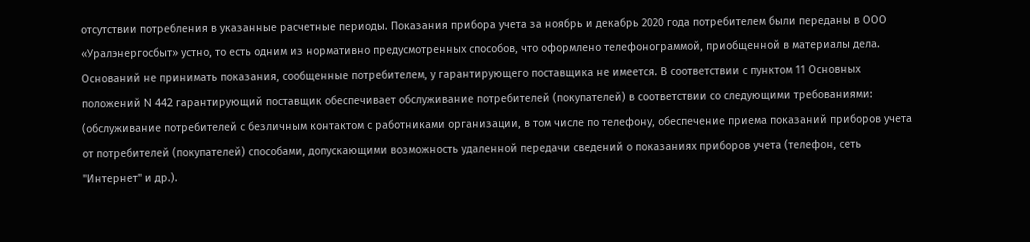отсутствии потребления в указанные расчетные периоды. Показания прибора учета за ноябрь и декабрь 2020 года потребителем были переданы в ООО «Уралэнергосбыт» устно, то есть одним из нормативно предусмотренных способов, что оформлено телефонограммой, приобщенной в материалы дела. Оснований не принимать показания, сообщенные потребителем, у гарантирующего поставщика не имеется. В соответствии с пунктом 11 Основных положений N 442 гарантирующий поставщик обеспечивает обслуживание потребителей (покупателей) в соответствии со следующими требованиями: (обслуживание потребителей с безличным контактом с работниками организации, в том числе по телефону, обеспечение приема показаний приборов учета от потребителей (покупателей) способами, допускающими возможность удаленной передачи сведений о показаниях приборов учета (телефон, сеть "Интернет" и др.).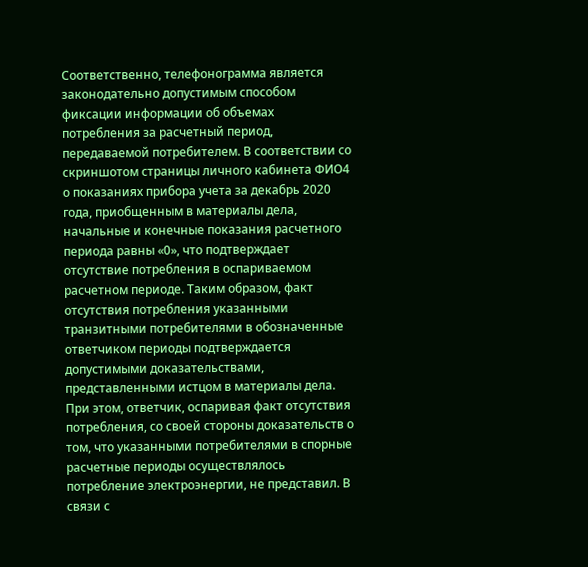Соответственно, телефонограмма является законодательно допустимым способом фиксации информации об объемах потребления за расчетный период, передаваемой потребителем. В соответствии со скриншотом страницы личного кабинета ФИО4 о показаниях прибора учета за декабрь 2020 года, приобщенным в материалы дела, начальные и конечные показания расчетного периода равны «0», что подтверждает отсутствие потребления в оспариваемом расчетном периоде. Таким образом, факт отсутствия потребления указанными транзитными потребителями в обозначенные ответчиком периоды подтверждается допустимыми доказательствами, представленными истцом в материалы дела. При этом, ответчик, оспаривая факт отсутствия потребления, со своей стороны доказательств о том, что указанными потребителями в спорные расчетные периоды осуществлялось потребление электроэнергии, не представил. В связи с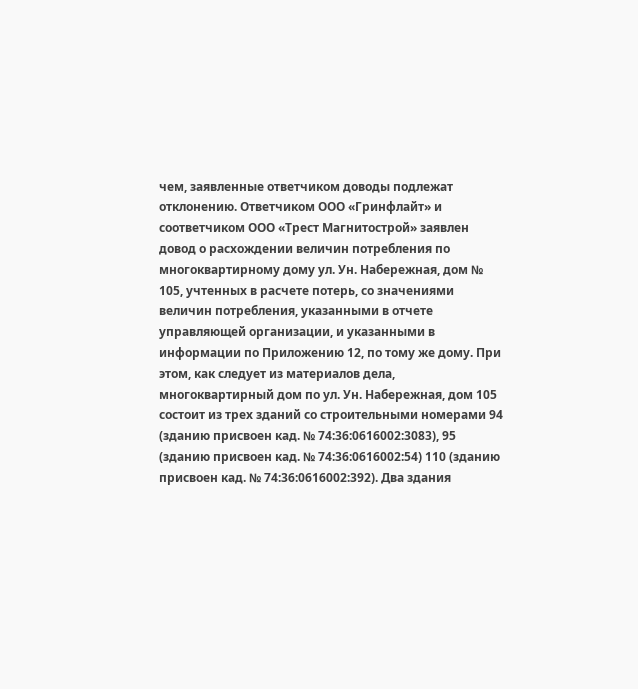чем, заявленные ответчиком доводы подлежат отклонению. Ответчиком ООО «Гринфлайт» и соответчиком ООО «Трест Магнитострой» заявлен довод о расхождении величин потребления по многоквартирному дому ул. Ун. Набережная, дом № 105, учтенных в расчете потерь, со значениями величин потребления, указанными в отчете управляющей организации, и указанными в информации по Приложению 12, по тому же дому. При этом, как следует из материалов дела, многоквартирный дом по ул. Ун. Набережная, дом 105 состоит из трех зданий со строительными номерами 94 (зданию присвоен кад. № 74:36:0616002:3083), 95 (зданию присвоен кад. № 74:36:0616002:54) 110 (зданию присвоен кад. № 74:36:0616002:392). Два здания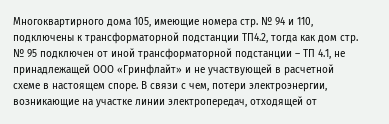Многоквартирного дома 105, имеющие номера стр. № 94 и 110, подключены к трансформаторной подстанции ТП4.2, тогда как дом стр. № 95 подключен от иной трансформаторной подстанции – ТП 4.1, не принадлежащей ООО «Гринфлайт» и не участвующей в расчетной схеме в настоящем споре. В связи с чем, потери электроэнергии, возникающие на участке линии электропередач, отходящей от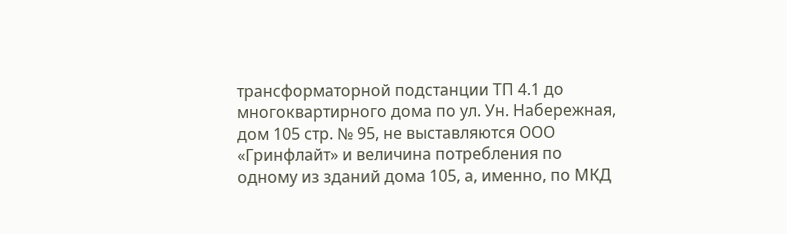трансформаторной подстанции ТП 4.1 до многоквартирного дома по ул. Ун. Набережная, дом 105 стр. № 95, не выставляются ООО «Гринфлайт» и величина потребления по одному из зданий дома 105, а, именно, по МКД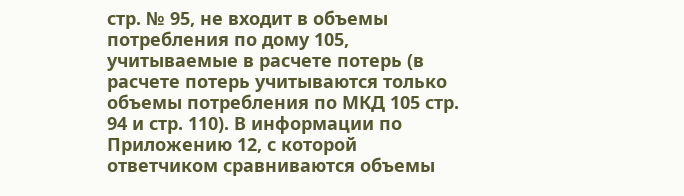стр. № 95, не входит в объемы потребления по дому 105, учитываемые в расчете потерь (в расчете потерь учитываются только объемы потребления по МКД 105 стр. 94 и стр. 110). В информации по Приложению 12, с которой ответчиком сравниваются объемы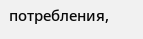потребления,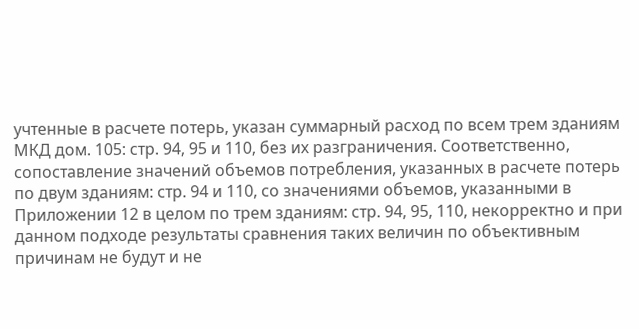учтенные в расчете потерь, указан суммарный расход по всем трем зданиям МКД дом. 105: стр. 94, 95 и 110, без их разграничения. Соответственно, сопоставление значений объемов потребления, указанных в расчете потерь по двум зданиям: стр. 94 и 110, со значениями объемов, указанными в Приложении 12 в целом по трем зданиям: стр. 94, 95, 110, некорректно и при данном подходе результаты сравнения таких величин по объективным причинам не будут и не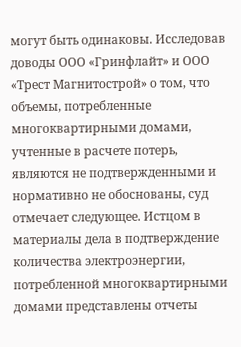могут быть одинаковы. Исследовав доводы ООО «Гринфлайт» и ООО «Трест Магнитострой» о том, что объемы, потребленные многоквартирными домами, учтенные в расчете потерь, являются не подтвержденными и нормативно не обоснованы, суд отмечает следующее. Истцом в материалы дела в подтверждение количества электроэнергии, потребленной многоквартирными домами представлены отчеты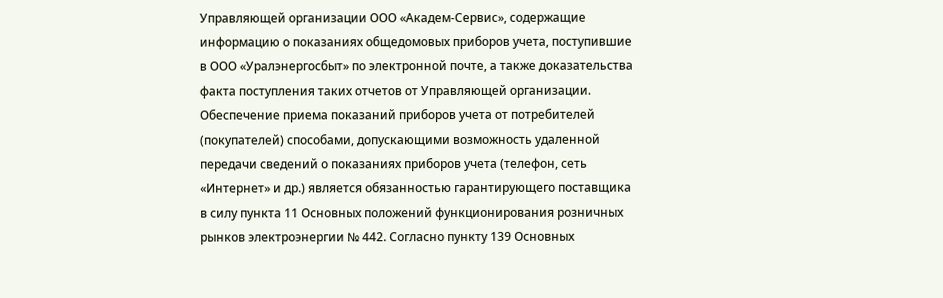Управляющей организации ООО «Академ-Сервис», содержащие информацию о показаниях общедомовых приборов учета, поступившие в ООО «Уралэнергосбыт» по электронной почте, а также доказательства факта поступления таких отчетов от Управляющей организации. Обеспечение приема показаний приборов учета от потребителей (покупателей) способами, допускающими возможность удаленной передачи сведений о показаниях приборов учета (телефон, сеть «Интернет» и др.) является обязанностью гарантирующего поставщика в силу пункта 11 Основных положений функционирования розничных рынков электроэнергии № 442. Согласно пункту 139 Основных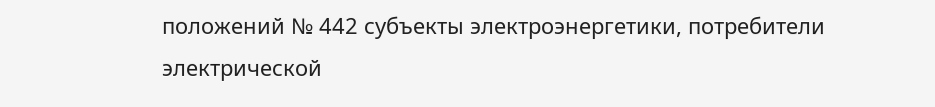положений № 442 субъекты электроэнергетики, потребители электрической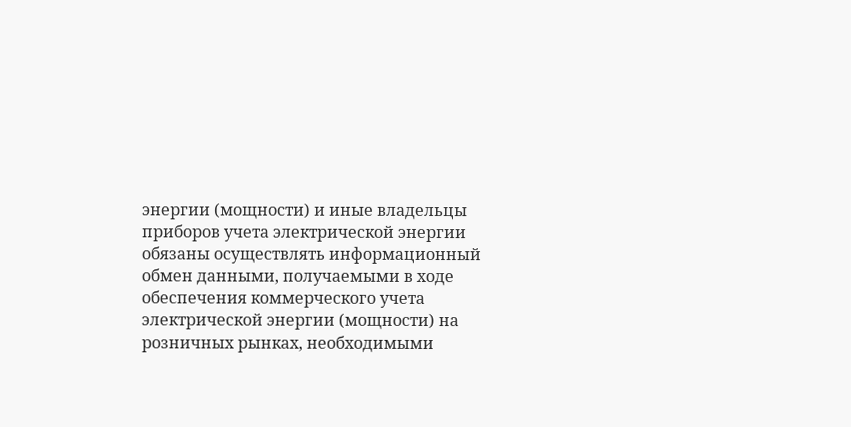энергии (мощности) и иные владельцы приборов учета электрической энергии обязаны осуществлять информационный обмен данными, получаемыми в ходе обеспечения коммерческого учета электрической энергии (мощности) на розничных рынках, необходимыми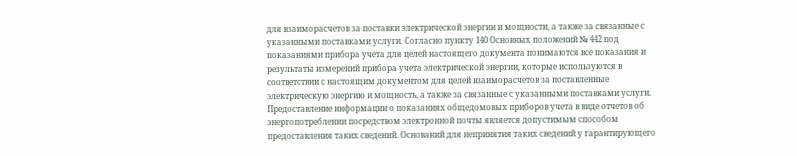для взаиморасчетов за поставки электрической энергии и мощности, а также за связанные с указанными поставками услуги. Согласно пункту 140 Основных положений № 442 под показаниями прибора учета для целей настоящего документа понимаются все показания и результаты измерений прибора учета электрической энергии, которые используются в соответствии с настоящим документом для целей взаиморасчетов за поставленные электрическую энергию и мощность, а также за связанные с указанными поставками услуги. Предоставление информации о показаниях общедомовых приборов учета в виде отчетов об энергопотреблении посредством электронной почты является допустимым способом предоставления таких сведений. Оснований для непринятия таких сведений у гарантирующего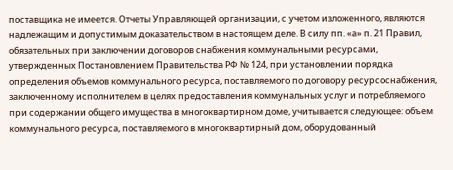поставщика не имеется. Отчеты Управляющей организации, с учетом изложенного, являются надлежащим и допустимым доказательством в настоящем деле. В силу пп. «а» п. 21 Правил, обязательных при заключении договоров снабжения коммунальными ресурсами, утвержденных Постановлением Правительства РФ № 124, при установлении порядка определения объемов коммунального ресурса, поставляемого по договору ресурсоснабжения, заключенному исполнителем в целях предоставления коммунальных услуг и потребляемого при содержании общего имущества в многоквартирном доме, учитывается следующее: объем коммунального ресурса, поставляемого в многоквартирный дом, оборудованный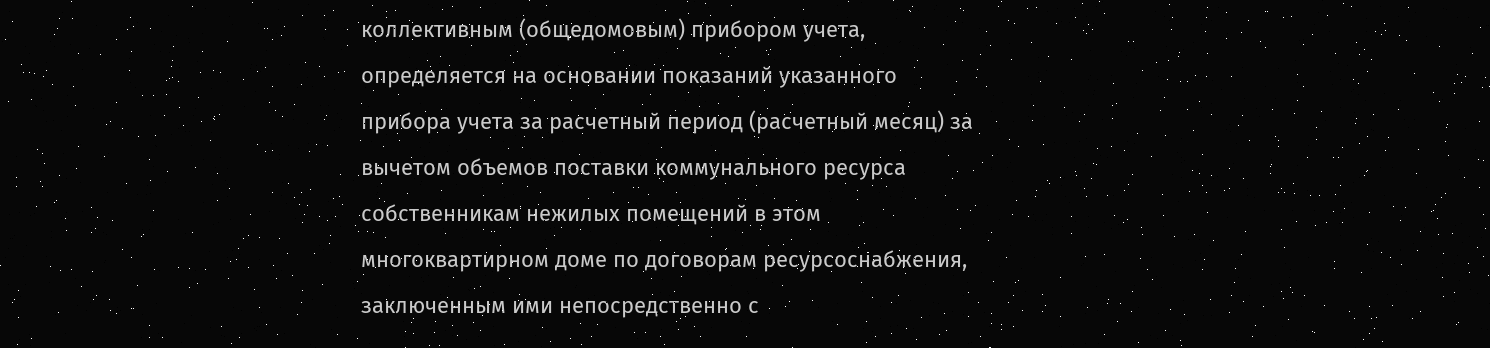коллективным (общедомовым) прибором учета, определяется на основании показаний указанного прибора учета за расчетный период (расчетный месяц) за вычетом объемов поставки коммунального ресурса собственникам нежилых помещений в этом многоквартирном доме по договорам ресурсоснабжения, заключенным ими непосредственно с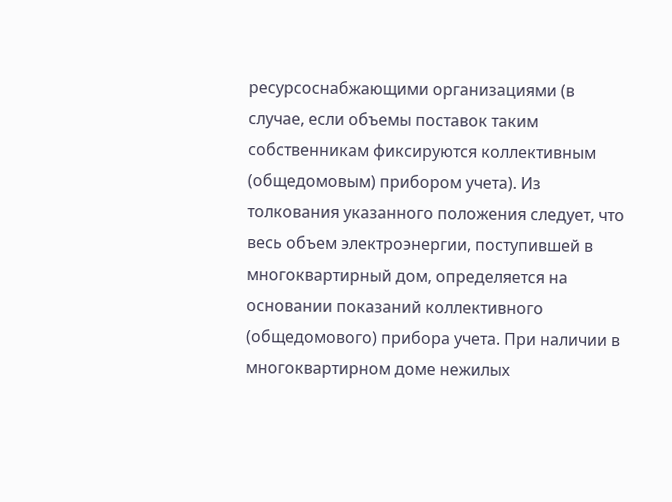ресурсоснабжающими организациями (в случае, если объемы поставок таким собственникам фиксируются коллективным (общедомовым) прибором учета). Из толкования указанного положения следует, что весь объем электроэнергии, поступившей в многоквартирный дом, определяется на основании показаний коллективного (общедомового) прибора учета. При наличии в многоквартирном доме нежилых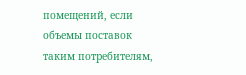помещений, если объемы поставок таким потребителям,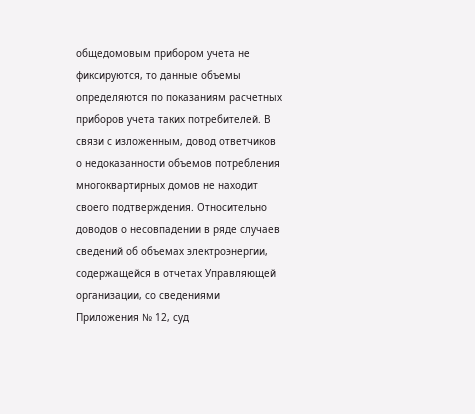общедомовым прибором учета не фиксируются, то данные объемы определяются по показаниям расчетных приборов учета таких потребителей. В связи с изложенным, довод ответчиков о недоказанности объемов потребления многоквартирных домов не находит своего подтверждения. Относительно доводов о несовпадении в ряде случаев сведений об объемах электроэнергии, содержащейся в отчетах Управляющей организации, со сведениями Приложения № 12, суд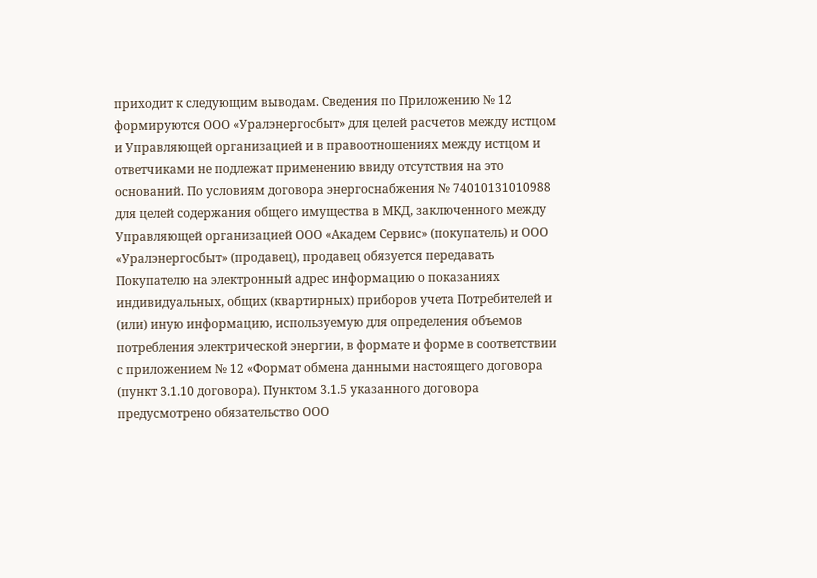приходит к следующим выводам. Сведения по Приложению № 12 формируются ООО «Уралэнергосбыт» для целей расчетов между истцом и Управляющей организацией и в правоотношениях между истцом и ответчиками не подлежат применению ввиду отсутствия на это оснований. По условиям договора энергоснабжения № 74010131010988 для целей содержания общего имущества в МКД, заключенного между Управляющей организацией ООО «Академ Сервис» (покупатель) и ООО «Уралэнергосбыт» (продавец), продавец обязуется передавать Покупателю на электронный адрес информацию о показаниях индивидуальных, общих (квартирных) приборов учета Потребителей и (или) иную информацию, используемую для определения объемов потребления электрической энергии, в формате и форме в соответствии с приложением № 12 «Формат обмена данными настоящего договора (пункт 3.1.10 договора). Пунктом 3.1.5 указанного договора предусмотрено обязательство ООО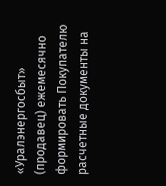«Уралэнергосбыт» (продавец) ежемесячно формировать Покупателю расчетные документы на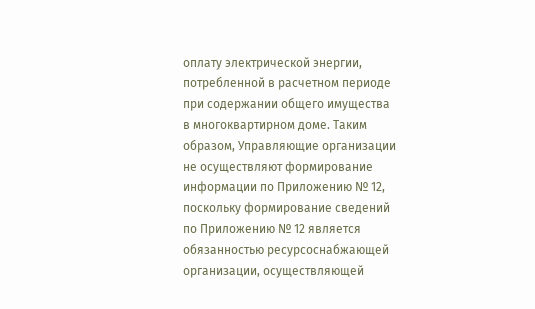оплату электрической энергии, потребленной в расчетном периоде при содержании общего имущества в многоквартирном доме. Таким образом, Управляющие организации не осуществляют формирование информации по Приложению № 12, поскольку формирование сведений по Приложению № 12 является обязанностью ресурсоснабжающей организации, осуществляющей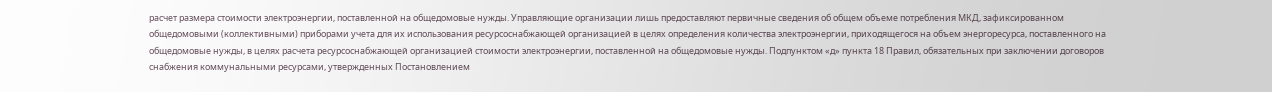расчет размера стоимости электроэнергии, поставленной на общедомовые нужды. Управляющие организации лишь предоставляют первичные сведения об общем объеме потребления МКД, зафиксированном общедомовыми (коллективными) приборами учета для их использования ресурсоснабжающей организацией в целях определения количества электроэнергии, приходящегося на объем энергоресурса, поставленного на общедомовые нужды, в целях расчета ресурсоснабжающей организацией стоимости электроэнергии, поставленной на общедомовые нужды. Подпунктом «д» пункта 18 Правил, обязательных при заключении договоров снабжения коммунальными ресурсами, утвержденных Постановлением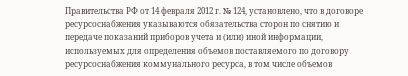Правительства РФ от 14 февраля 2012 г. № 124, установлено, что в договоре ресурсоснабжения указываются обязательства сторон по снятию и передаче показаний приборов учета и (или) иной информации, используемых для определения объемов поставляемого по договору ресурсоснабжения коммунального ресурса, в том числе объемов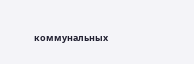коммунальных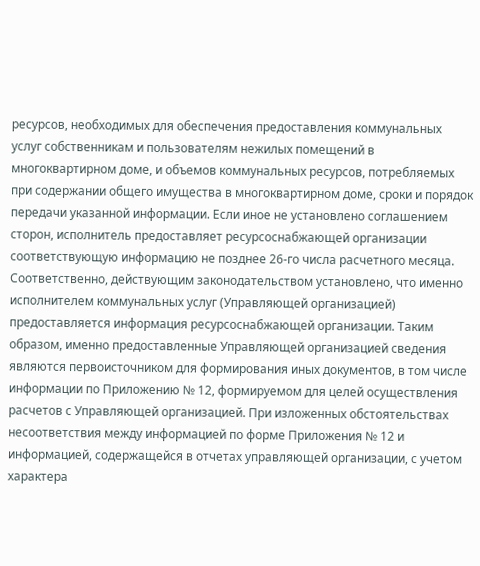ресурсов, необходимых для обеспечения предоставления коммунальных услуг собственникам и пользователям нежилых помещений в многоквартирном доме, и объемов коммунальных ресурсов, потребляемых при содержании общего имущества в многоквартирном доме, сроки и порядок передачи указанной информации. Если иное не установлено соглашением сторон, исполнитель предоставляет ресурсоснабжающей организации соответствующую информацию не позднее 26-го числа расчетного месяца. Соответственно, действующим законодательством установлено, что именно исполнителем коммунальных услуг (Управляющей организацией) предоставляется информация ресурсоснабжающей организации. Таким образом, именно предоставленные Управляющей организацией сведения являются первоисточником для формирования иных документов, в том числе информации по Приложению № 12, формируемом для целей осуществления расчетов с Управляющей организацией. При изложенных обстоятельствах несоответствия между информацией по форме Приложения № 12 и информацией, содержащейся в отчетах управляющей организации, с учетом характера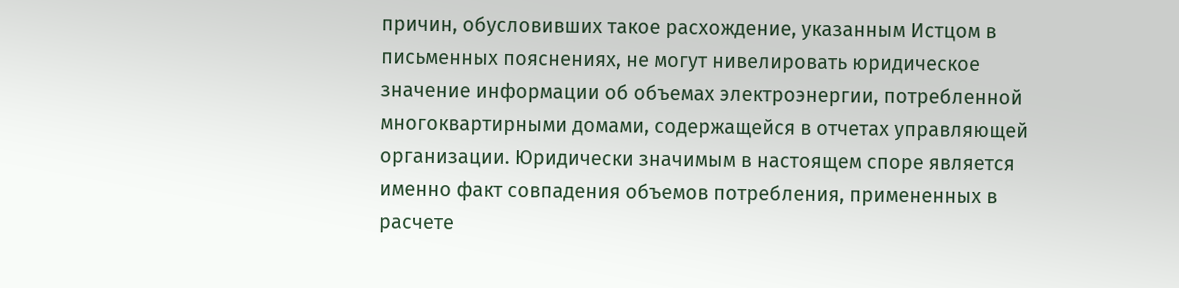причин, обусловивших такое расхождение, указанным Истцом в письменных пояснениях, не могут нивелировать юридическое значение информации об объемах электроэнергии, потребленной многоквартирными домами, содержащейся в отчетах управляющей организации. Юридически значимым в настоящем споре является именно факт совпадения объемов потребления, примененных в расчете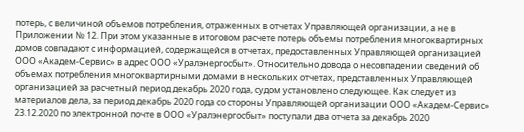потерь, с величиной объемов потребления, отраженных в отчетах Управляющей организации, а не в Приложении № 12. При этом указанные в итоговом расчете потерь объемы потребления многоквартирных домов совпадают с информацией, содержащейся в отчетах, предоставленных Управляющей организацией ООО «Академ-Сервис» в адрес ООО «Уралэнергосбыт». Относительно довода о несовпадении сведений об объемах потребления многоквартирными домами в нескольких отчетах, представленных Управляющей организацией за расчетный период декабрь 2020 года, судом установлено следующее. Как следует из материалов дела, за период декабрь 2020 года со стороны Управляющей организации ООО «Академ-Сервис» 23.12.2020 по электронной почте в ООО «Уралэнергосбыт» поступали два отчета за декабрь 2020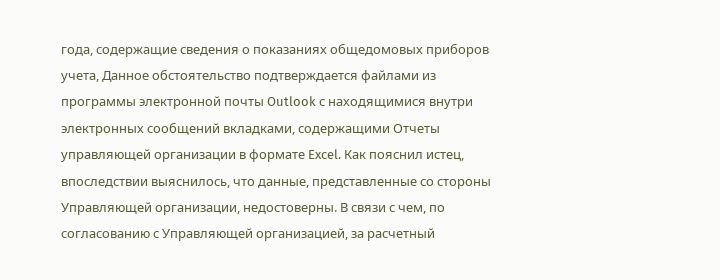года, содержащие сведения о показаниях общедомовых приборов учета, Данное обстоятельство подтверждается файлами из программы электронной почты Outlook с находящимися внутри электронных сообщений вкладками, содержащими Отчеты управляющей организации в формате Excel. Как пояснил истец, впоследствии выяснилось, что данные, представленные со стороны Управляющей организации, недостоверны. В связи с чем, по согласованию с Управляющей организацией, за расчетный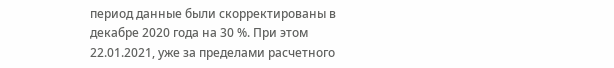период данные были скорректированы в декабре 2020 года на 30 %. При этом 22.01.2021, уже за пределами расчетного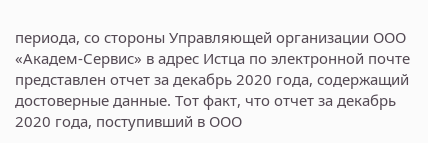периода, со стороны Управляющей организации ООО «Академ-Сервис» в адрес Истца по электронной почте представлен отчет за декабрь 2020 года, содержащий достоверные данные. Тот факт, что отчет за декабрь 2020 года, поступивший в ООО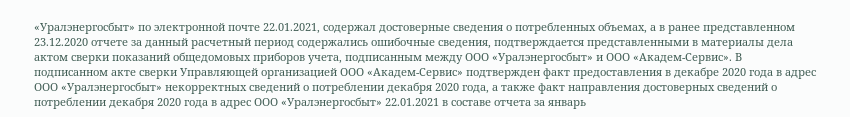«Уралэнергосбыт» по электронной почте 22.01.2021, содержал достоверные сведения о потребленных объемах, а в ранее представленном 23.12.2020 отчете за данный расчетный период содержались ошибочные сведения, подтверждается представленными в материалы дела актом сверки показаний общедомовых приборов учета, подписанным между ООО «Уралэнергосбыт» и ООО «Академ-Сервис». В подписанном акте сверки Управляющей организацией ООО «Академ-Сервис» подтвержден факт предоставления в декабре 2020 года в адрес ООО «Уралэнергосбыт» некорректных сведений о потреблении декабря 2020 года, а также факт направления достоверных сведений о потреблении декабря 2020 года в адрес ООО «Уралэнергосбыт» 22.01.2021 в составе отчета за январь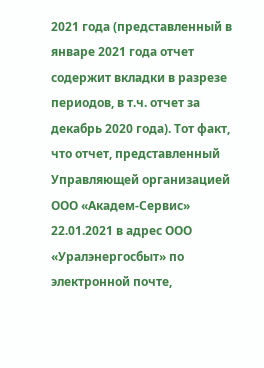2021 года (представленный в январе 2021 года отчет содержит вкладки в разрезе периодов, в т.ч. отчет за декабрь 2020 года). Тот факт, что отчет, представленный Управляющей организацией ООО «Академ-Сервис» 22.01.2021 в адрес ООО «Уралэнергосбыт» по электронной почте,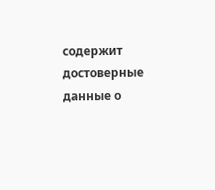содержит достоверные данные о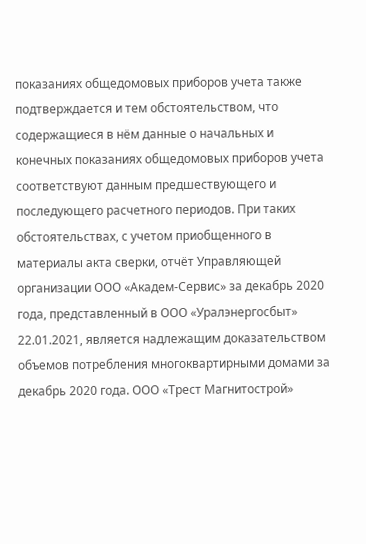показаниях общедомовых приборов учета также подтверждается и тем обстоятельством, что содержащиеся в нём данные о начальных и конечных показаниях общедомовых приборов учета соответствуют данным предшествующего и последующего расчетного периодов. При таких обстоятельствах, с учетом приобщенного в материалы акта сверки, отчёт Управляющей организации ООО «Академ-Сервис» за декабрь 2020 года, представленный в ООО «Уралэнергосбыт» 22.01.2021, является надлежащим доказательством объемов потребления многоквартирными домами за декабрь 2020 года. ООО «Трест Магнитострой»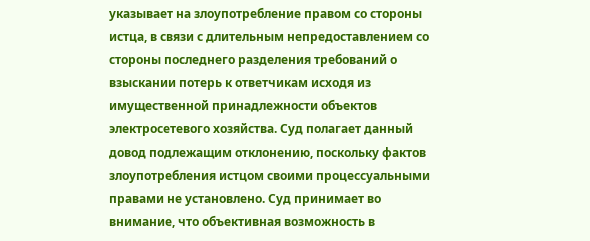указывает на злоупотребление правом со стороны истца, в связи с длительным непредоставлением со стороны последнего разделения требований о взыскании потерь к ответчикам исходя из имущественной принадлежности объектов электросетевого хозяйства. Суд полагает данный довод подлежащим отклонению, поскольку фактов злоупотребления истцом своими процессуальными правами не установлено. Суд принимает во внимание, что объективная возможность в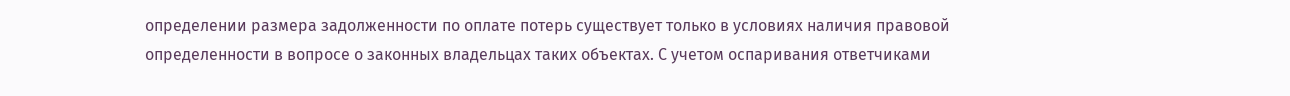определении размера задолженности по оплате потерь существует только в условиях наличия правовой определенности в вопросе о законных владельцах таких объектах. С учетом оспаривания ответчиками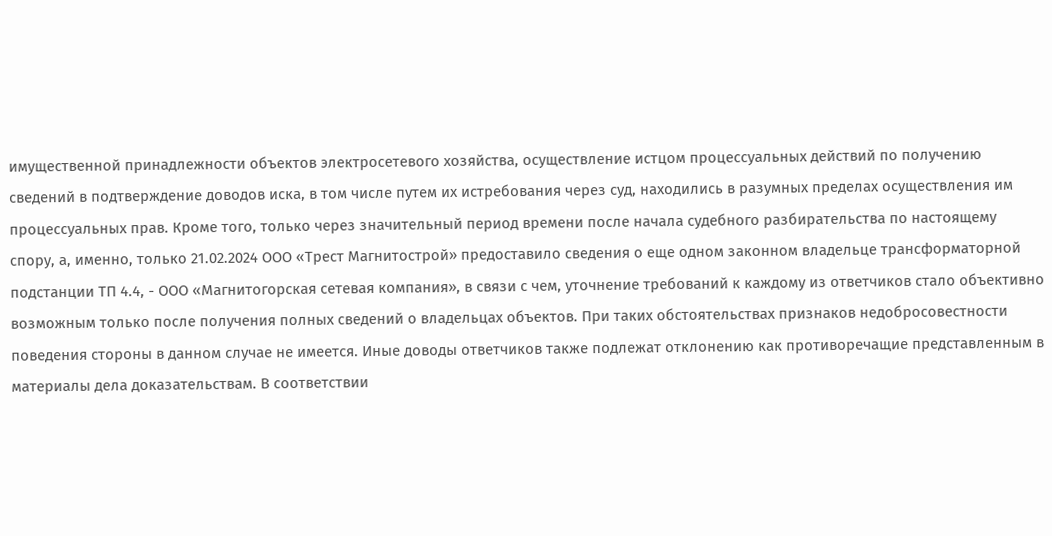имущественной принадлежности объектов электросетевого хозяйства, осуществление истцом процессуальных действий по получению сведений в подтверждение доводов иска, в том числе путем их истребования через суд, находились в разумных пределах осуществления им процессуальных прав. Кроме того, только через значительный период времени после начала судебного разбирательства по настоящему спору, а, именно, только 21.02.2024 ООО «Трест Магнитострой» предоставило сведения о еще одном законном владельце трансформаторной подстанции ТП 4.4, - ООО «Магнитогорская сетевая компания», в связи с чем, уточнение требований к каждому из ответчиков стало объективно возможным только после получения полных сведений о владельцах объектов. При таких обстоятельствах признаков недобросовестности поведения стороны в данном случае не имеется. Иные доводы ответчиков также подлежат отклонению как противоречащие представленным в материалы дела доказательствам. В соответствии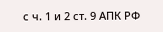с ч. 1 и 2 ст. 9 АПК РФ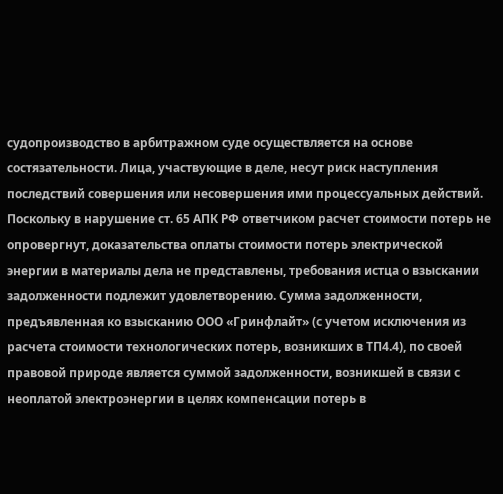судопроизводство в арбитражном суде осуществляется на основе состязательности. Лица, участвующие в деле, несут риск наступления последствий совершения или несовершения ими процессуальных действий. Поскольку в нарушение ст. 65 АПК РФ ответчиком расчет стоимости потерь не опровергнут, доказательства оплаты стоимости потерь электрической энергии в материалы дела не представлены, требования истца о взыскании задолженности подлежит удовлетворению. Сумма задолженности, предъявленная ко взысканию ООО «Гринфлайт» (с учетом исключения из расчета стоимости технологических потерь, возникших в ТП4.4), по своей правовой природе является суммой задолженности, возникшей в связи с неоплатой электроэнергии в целях компенсации потерь в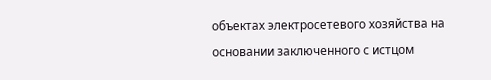объектах электросетевого хозяйства на основании заключенного с истцом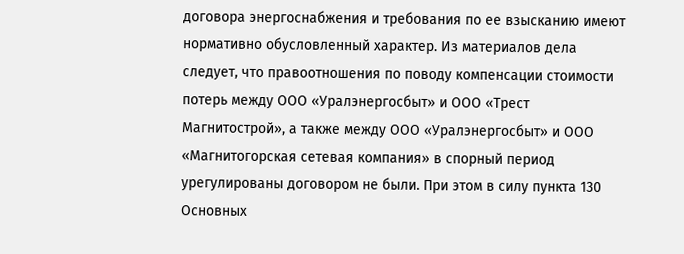договора энергоснабжения и требования по ее взысканию имеют нормативно обусловленный характер. Из материалов дела следует, что правоотношения по поводу компенсации стоимости потерь между ООО «Уралэнергосбыт» и ООО «Трест Магнитострой», а также между ООО «Уралэнергосбыт» и ООО «Магнитогорская сетевая компания» в спорный период урегулированы договором не были. При этом в силу пункта 130 Основных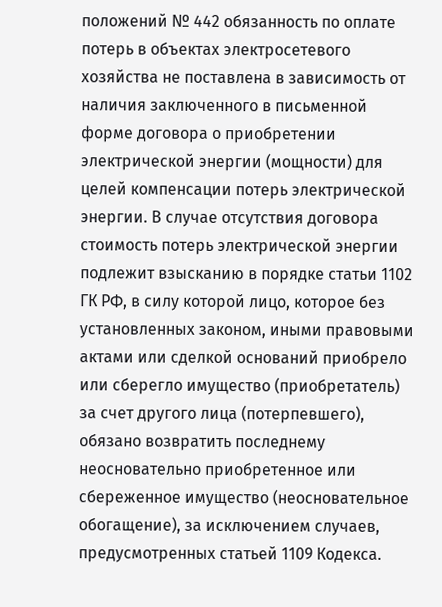положений № 442 обязанность по оплате потерь в объектах электросетевого хозяйства не поставлена в зависимость от наличия заключенного в письменной форме договора о приобретении электрической энергии (мощности) для целей компенсации потерь электрической энергии. В случае отсутствия договора стоимость потерь электрической энергии подлежит взысканию в порядке статьи 1102 ГК РФ, в силу которой лицо, которое без установленных законом, иными правовыми актами или сделкой оснований приобрело или сберегло имущество (приобретатель) за счет другого лица (потерпевшего), обязано возвратить последнему неосновательно приобретенное или сбереженное имущество (неосновательное обогащение), за исключением случаев, предусмотренных статьей 1109 Кодекса.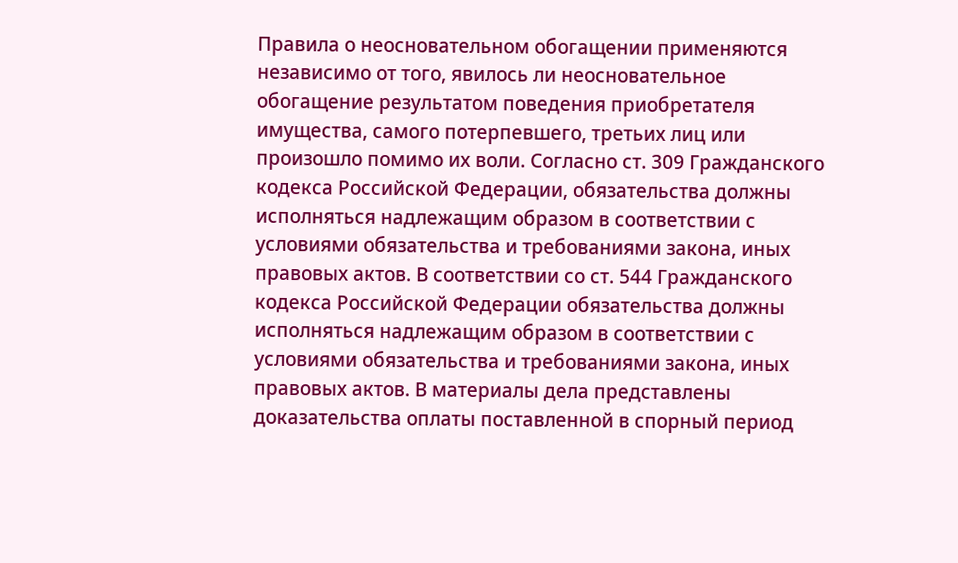Правила о неосновательном обогащении применяются независимо от того, явилось ли неосновательное обогащение результатом поведения приобретателя имущества, самого потерпевшего, третьих лиц или произошло помимо их воли. Согласно ст. 309 Гражданского кодекса Российской Федерации, обязательства должны исполняться надлежащим образом в соответствии с условиями обязательства и требованиями закона, иных правовых актов. В соответствии со ст. 544 Гражданского кодекса Российской Федерации обязательства должны исполняться надлежащим образом в соответствии с условиями обязательства и требованиями закона, иных правовых актов. В материалы дела представлены доказательства оплаты поставленной в спорный период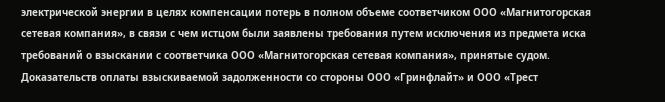электрической энергии в целях компенсации потерь в полном объеме соответчиком ООО «Магнитогорская сетевая компания», в связи с чем истцом были заявлены требования путем исключения из предмета иска требований о взыскании с соответчика ООО «Магнитогорская сетевая компания», принятые судом. Доказательств оплаты взыскиваемой задолженности со стороны ООО «Гринфлайт» и ООО «Трест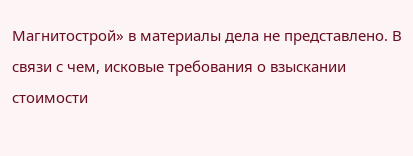Магнитострой» в материалы дела не представлено. В связи с чем, исковые требования о взыскании стоимости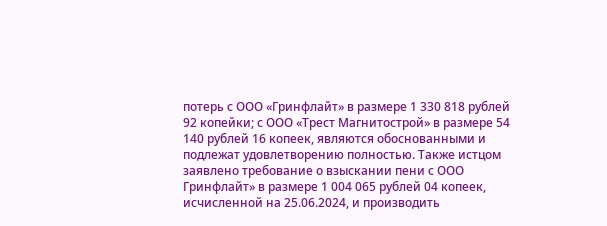потерь с ООО «Гринфлайт» в размере 1 330 818 рублей 92 копейки; с ООО «Трест Магнитострой» в размере 54 140 рублей 16 копеек, являются обоснованными и подлежат удовлетворению полностью. Также истцом заявлено требование о взыскании пени с ООО Гринфлайт» в размере 1 004 065 рублей 04 копеек, исчисленной на 25.06.2024, и производить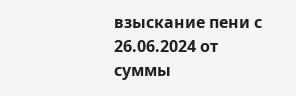взыскание пени с 26.06.2024 от суммы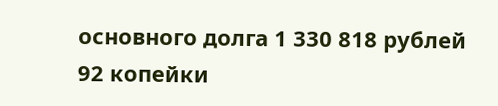основного долга 1 330 818 рублей 92 копейки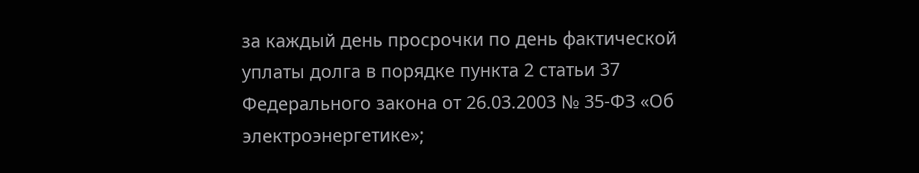за каждый день просрочки по день фактической уплаты долга в порядке пункта 2 статьи 37 Федерального закона от 26.03.2003 № 35-ФЗ «Об электроэнергетике»;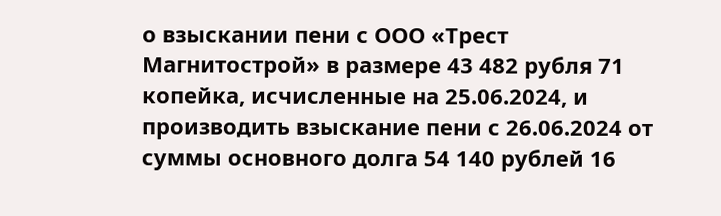о взыскании пени с ООО «Трест Магнитострой» в размере 43 482 рубля 71 копейка, исчисленные на 25.06.2024, и производить взыскание пени с 26.06.2024 от суммы основного долга 54 140 рублей 16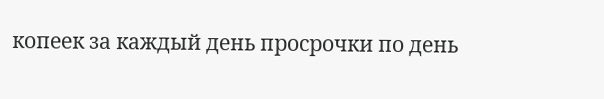копеек за каждый день просрочки по день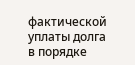фактической уплаты долга в порядке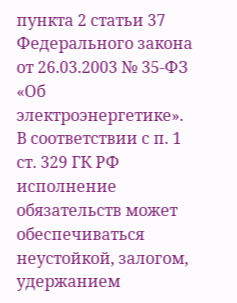пункта 2 статьи 37 Федерального закона от 26.03.2003 № 35-ФЗ «Об электроэнергетике». В соответствии с п. 1 ст. 329 ГК РФ исполнение обязательств может обеспечиваться неустойкой, залогом, удержанием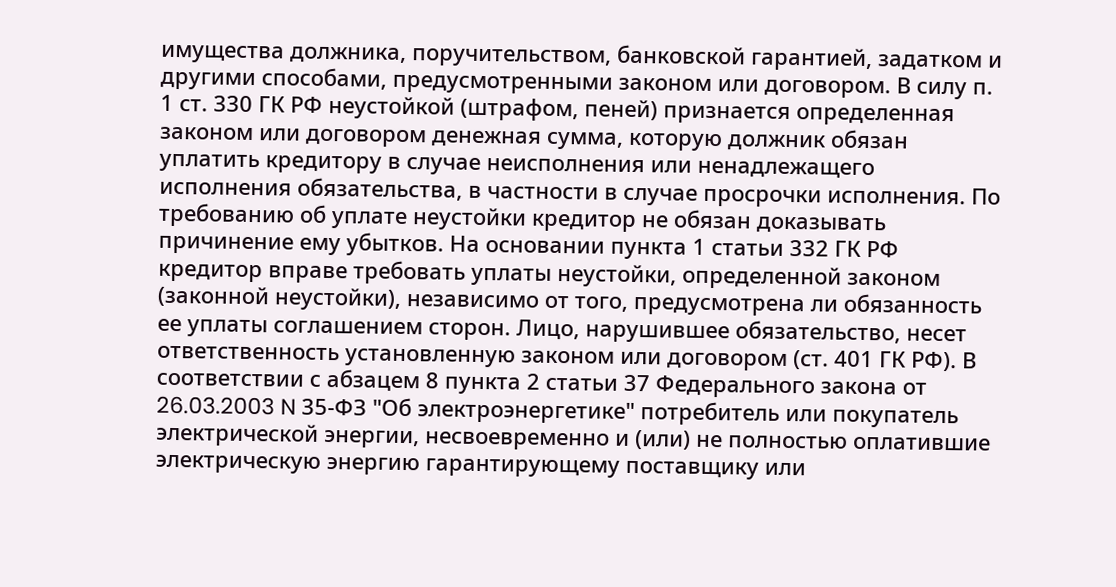имущества должника, поручительством, банковской гарантией, задатком и другими способами, предусмотренными законом или договором. В силу п. 1 ст. 330 ГК РФ неустойкой (штрафом, пеней) признается определенная законом или договором денежная сумма, которую должник обязан уплатить кредитору в случае неисполнения или ненадлежащего исполнения обязательства, в частности в случае просрочки исполнения. По требованию об уплате неустойки кредитор не обязан доказывать причинение ему убытков. На основании пункта 1 статьи 332 ГК РФ кредитор вправе требовать уплаты неустойки, определенной законом (законной неустойки), независимо от того, предусмотрена ли обязанность ее уплаты соглашением сторон. Лицо, нарушившее обязательство, несет ответственность установленную законом или договором (ст. 401 ГК РФ). В соответствии с абзацем 8 пункта 2 статьи 37 Федерального закона от 26.03.2003 N 35-ФЗ "Об электроэнергетике" потребитель или покупатель электрической энергии, несвоевременно и (или) не полностью оплатившие электрическую энергию гарантирующему поставщику или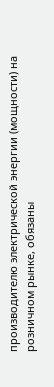производителю электрической энергии (мощности) на розничном рынке, обязаны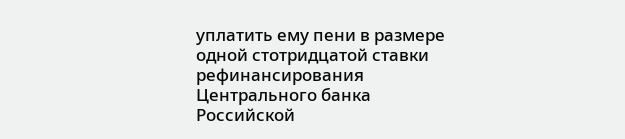уплатить ему пени в размере одной стотридцатой ставки рефинансирования Центрального банка Российской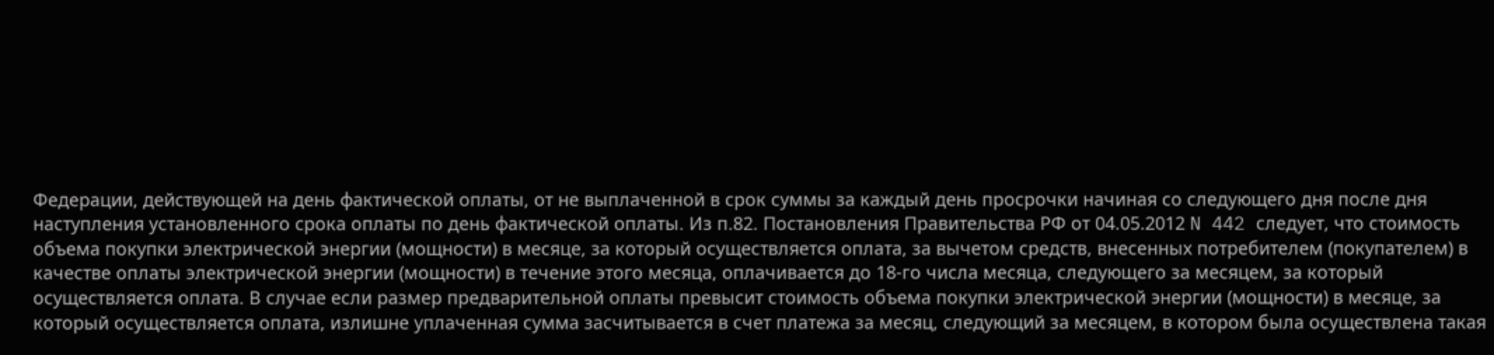Федерации, действующей на день фактической оплаты, от не выплаченной в срок суммы за каждый день просрочки начиная со следующего дня после дня наступления установленного срока оплаты по день фактической оплаты. Из п.82. Постановления Правительства РФ от 04.05.2012 N 442 следует, что стоимость объема покупки электрической энергии (мощности) в месяце, за который осуществляется оплата, за вычетом средств, внесенных потребителем (покупателем) в качестве оплаты электрической энергии (мощности) в течение этого месяца, оплачивается до 18-го числа месяца, следующего за месяцем, за который осуществляется оплата. В случае если размер предварительной оплаты превысит стоимость объема покупки электрической энергии (мощности) в месяце, за который осуществляется оплата, излишне уплаченная сумма засчитывается в счет платежа за месяц, следующий за месяцем, в котором была осуществлена такая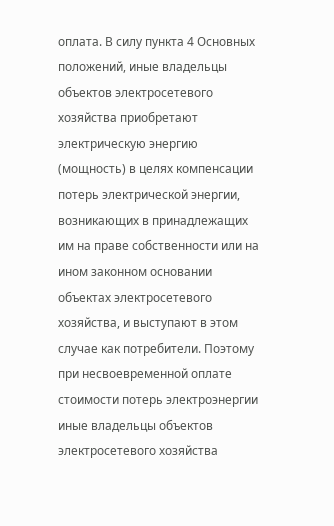оплата. В силу пункта 4 Основных положений, иные владельцы объектов электросетевого хозяйства приобретают электрическую энергию (мощность) в целях компенсации потерь электрической энергии, возникающих в принадлежащих им на праве собственности или на ином законном основании объектах электросетевого хозяйства, и выступают в этом случае как потребители. Поэтому при несвоевременной оплате стоимости потерь электроэнергии иные владельцы объектов электросетевого хозяйства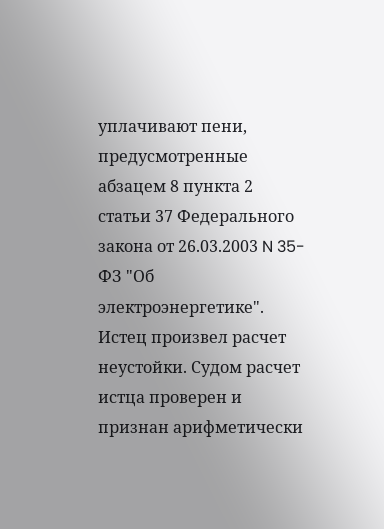уплачивают пени, предусмотренные абзацем 8 пункта 2 статьи 37 Федерального закона от 26.03.2003 N 35-ФЗ "Об электроэнергетике". Истец произвел расчет неустойки. Судом расчет истца проверен и признан арифметически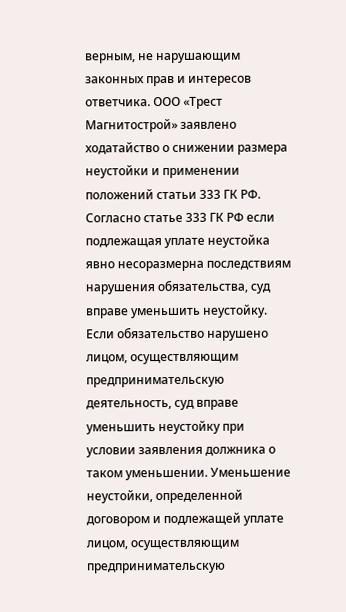верным, не нарушающим законных прав и интересов ответчика. ООО «Трест Магнитострой» заявлено ходатайство о снижении размера неустойки и применении положений статьи 333 ГК РФ. Согласно статье 333 ГК РФ если подлежащая уплате неустойка явно несоразмерна последствиям нарушения обязательства, суд вправе уменьшить неустойку. Если обязательство нарушено лицом, осуществляющим предпринимательскую деятельность, суд вправе уменьшить неустойку при условии заявления должника о таком уменьшении. Уменьшение неустойки, определенной договором и подлежащей уплате лицом, осуществляющим предпринимательскую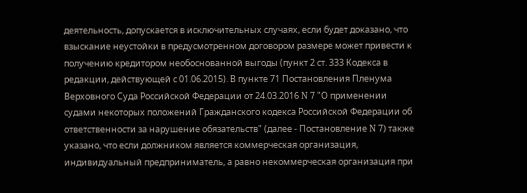деятельность, допускается в исключительных случаях, если будет доказано, что взыскание неустойки в предусмотренном договором размере может привести к получению кредитором необоснованной выгоды (пункт 2 ст. 333 Кодекса в редакции, действующей с 01.06.2015). В пункте 71 Постановления Пленума Верховного Суда Российской Федерации от 24.03.2016 N 7 "О применении судами некоторых положений Гражданского кодекса Российской Федерации об ответственности за нарушение обязательств" (далее - Постановление N 7) также указано, что если должником является коммерческая организация, индивидуальный предприниматель, а равно некоммерческая организация при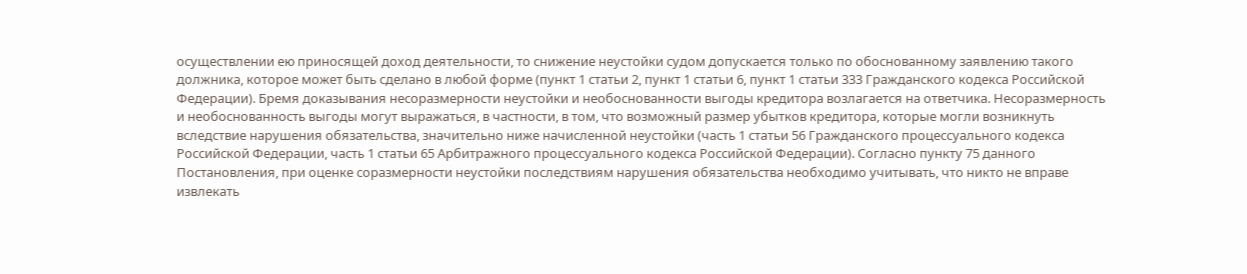осуществлении ею приносящей доход деятельности, то снижение неустойки судом допускается только по обоснованному заявлению такого должника, которое может быть сделано в любой форме (пункт 1 статьи 2, пункт 1 статьи 6, пункт 1 статьи 333 Гражданского кодекса Российской Федерации). Бремя доказывания несоразмерности неустойки и необоснованности выгоды кредитора возлагается на ответчика. Несоразмерность и необоснованность выгоды могут выражаться, в частности, в том, что возможный размер убытков кредитора, которые могли возникнуть вследствие нарушения обязательства, значительно ниже начисленной неустойки (часть 1 статьи 56 Гражданского процессуального кодекса Российской Федерации, часть 1 статьи 65 Арбитражного процессуального кодекса Российской Федерации). Согласно пункту 75 данного Постановления, при оценке соразмерности неустойки последствиям нарушения обязательства необходимо учитывать, что никто не вправе извлекать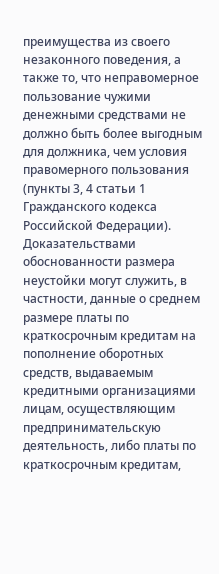преимущества из своего незаконного поведения, а также то, что неправомерное пользование чужими денежными средствами не должно быть более выгодным для должника, чем условия правомерного пользования (пункты 3, 4 статьи 1 Гражданского кодекса Российской Федерации). Доказательствами обоснованности размера неустойки могут служить, в частности, данные о среднем размере платы по краткосрочным кредитам на пополнение оборотных средств, выдаваемым кредитными организациями лицам, осуществляющим предпринимательскую деятельность, либо платы по краткосрочным кредитам,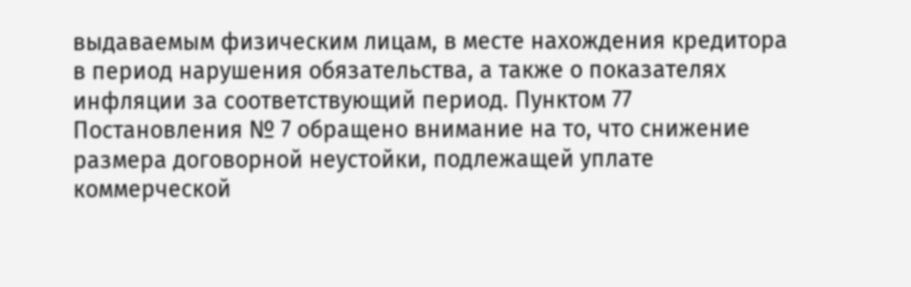выдаваемым физическим лицам, в месте нахождения кредитора в период нарушения обязательства, а также о показателях инфляции за соответствующий период. Пунктом 77 Постановления № 7 обращено внимание на то, что снижение размера договорной неустойки, подлежащей уплате коммерческой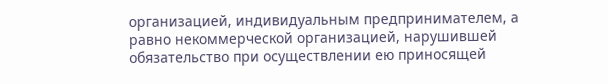организацией, индивидуальным предпринимателем, а равно некоммерческой организацией, нарушившей обязательство при осуществлении ею приносящей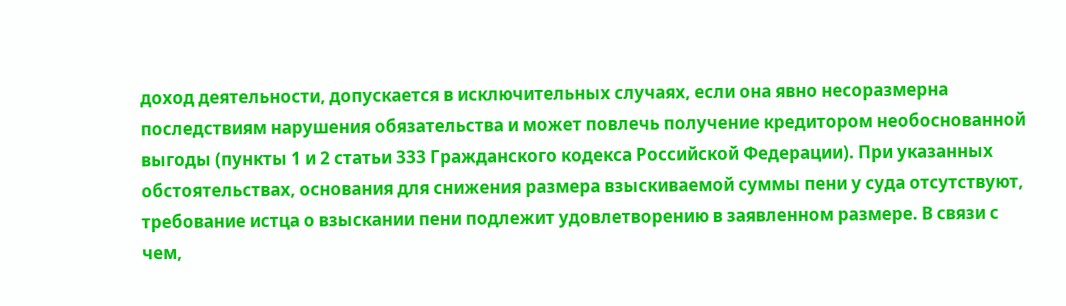доход деятельности, допускается в исключительных случаях, если она явно несоразмерна последствиям нарушения обязательства и может повлечь получение кредитором необоснованной выгоды (пункты 1 и 2 статьи 333 Гражданского кодекса Российской Федерации). При указанных обстоятельствах, основания для снижения размера взыскиваемой суммы пени у суда отсутствуют, требование истца о взыскании пени подлежит удовлетворению в заявленном размере. В связи с чем,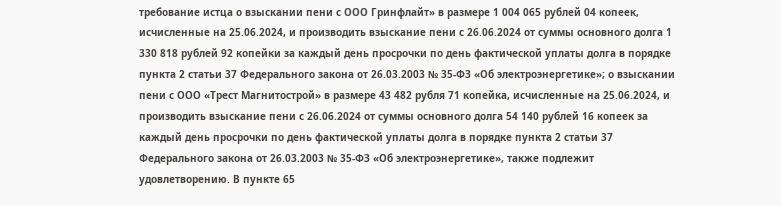требование истца о взыскании пени с ООО Гринфлайт» в размере 1 004 065 рублей 04 копеек, исчисленные на 25.06.2024, и производить взыскание пени с 26.06.2024 от суммы основного долга 1 330 818 рублей 92 копейки за каждый день просрочки по день фактической уплаты долга в порядке пункта 2 статьи 37 Федерального закона от 26.03.2003 № 35-ФЗ «Об электроэнергетике»; о взыскании пени с ООО «Трест Магнитострой» в размере 43 482 рубля 71 копейка, исчисленные на 25.06.2024, и производить взыскание пени с 26.06.2024 от суммы основного долга 54 140 рублей 16 копеек за каждый день просрочки по день фактической уплаты долга в порядке пункта 2 статьи 37 Федерального закона от 26.03.2003 № 35-ФЗ «Об электроэнергетике», также подлежит удовлетворению. В пункте 65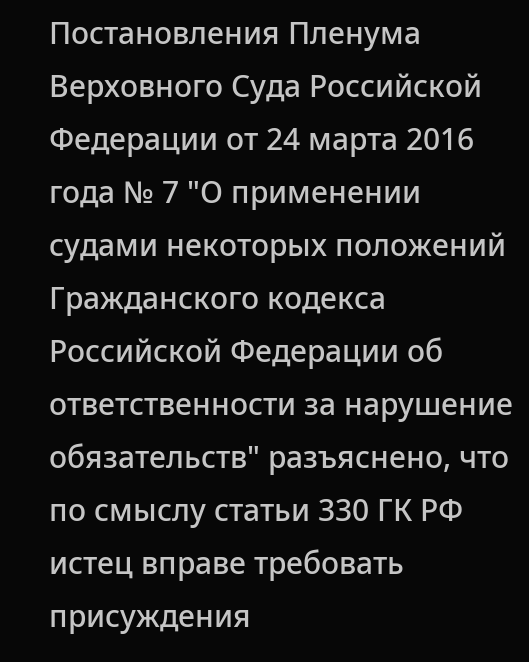Постановления Пленума Верховного Суда Российской Федерации от 24 марта 2016 года № 7 "О применении судами некоторых положений Гражданского кодекса Российской Федерации об ответственности за нарушение обязательств" разъяснено, что по смыслу статьи 330 ГК РФ истец вправе требовать присуждения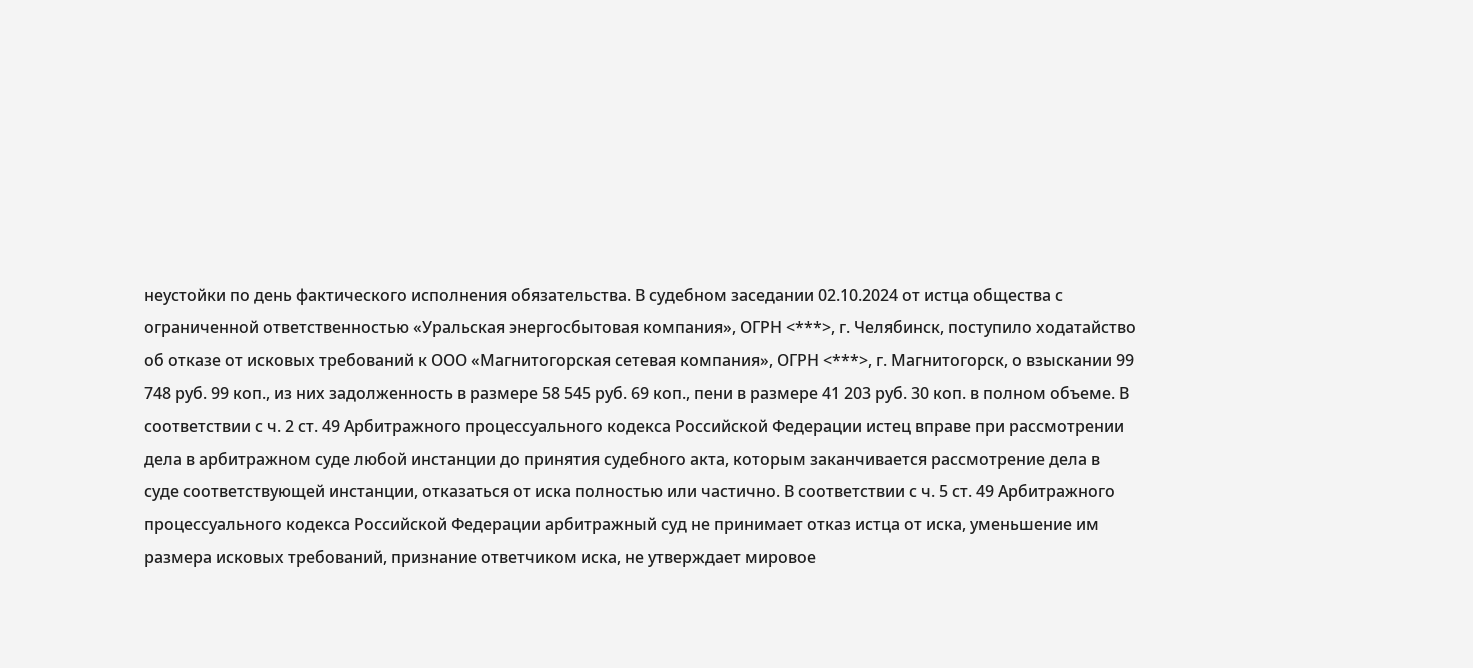неустойки по день фактического исполнения обязательства. В судебном заседании 02.10.2024 от истца общества с ограниченной ответственностью «Уральская энергосбытовая компания», ОГРН <***>, г. Челябинск, поступило ходатайство об отказе от исковых требований к ООО «Магнитогорская сетевая компания», ОГРН <***>, г. Магнитогорск, о взыскании 99 748 руб. 99 коп., из них задолженность в размере 58 545 руб. 69 коп., пени в размере 41 203 руб. 30 коп. в полном объеме. В соответствии с ч. 2 ст. 49 Арбитражного процессуального кодекса Российской Федерации истец вправе при рассмотрении дела в арбитражном суде любой инстанции до принятия судебного акта, которым заканчивается рассмотрение дела в суде соответствующей инстанции, отказаться от иска полностью или частично. В соответствии с ч. 5 ст. 49 Арбитражного процессуального кодекса Российской Федерации арбитражный суд не принимает отказ истца от иска, уменьшение им размера исковых требований, признание ответчиком иска, не утверждает мировое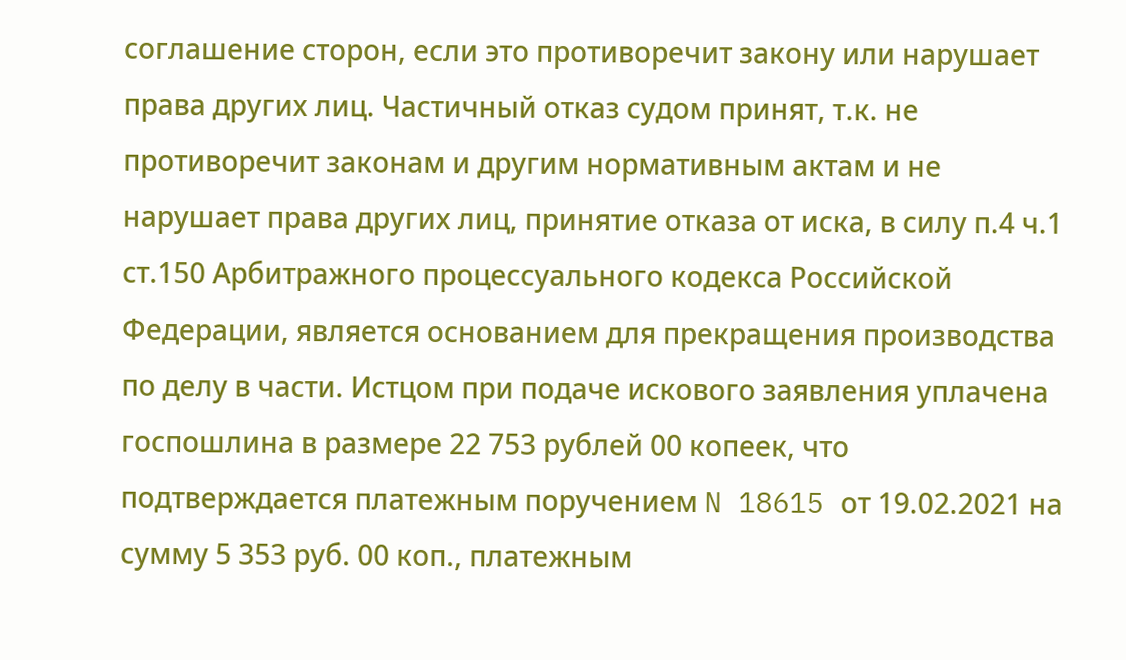соглашение сторон, если это противоречит закону или нарушает права других лиц. Частичный отказ судом принят, т.к. не противоречит законам и другим нормативным актам и не нарушает права других лиц, принятие отказа от иска, в силу п.4 ч.1 ст.150 Арбитражного процессуального кодекса Российской Федерации, является основанием для прекращения производства по делу в части. Истцом при подаче искового заявления уплачена госпошлина в размере 22 753 рублей 00 копеек, что подтверждается платежным поручением N 18615 от 19.02.2021 на сумму 5 353 руб. 00 коп., платежным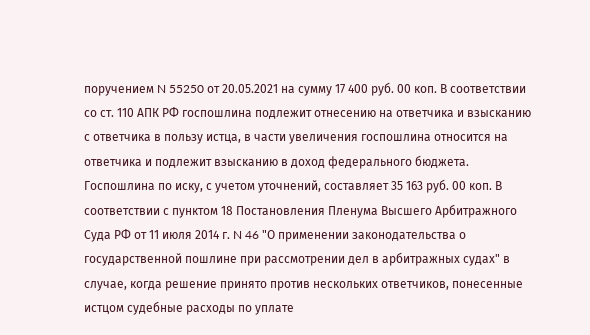поручением N 55250 от 20.05.2021 на сумму 17 400 руб. 00 коп. В соответствии со ст. 110 АПК РФ госпошлина подлежит отнесению на ответчика и взысканию с ответчика в пользу истца, в части увеличения госпошлина относится на ответчика и подлежит взысканию в доход федерального бюджета. Госпошлина по иску, с учетом уточнений, составляет 35 163 руб. 00 коп. В соответствии с пунктом 18 Постановления Пленума Высшего Арбитражного Суда РФ от 11 июля 2014 г. N 46 "О применении законодательства о государственной пошлине при рассмотрении дел в арбитражных судах" в случае, когда решение принято против нескольких ответчиков, понесенные истцом судебные расходы по уплате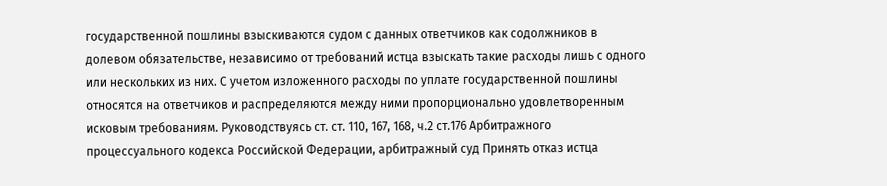государственной пошлины взыскиваются судом с данных ответчиков как содолжников в долевом обязательстве, независимо от требований истца взыскать такие расходы лишь с одного или нескольких из них. С учетом изложенного расходы по уплате государственной пошлины относятся на ответчиков и распределяются между ними пропорционально удовлетворенным исковым требованиям. Руководствуясь ст. ст. 110, 167, 168, ч.2 ст.176 Арбитражного процессуального кодекса Российской Федерации, арбитражный суд Принять отказ истца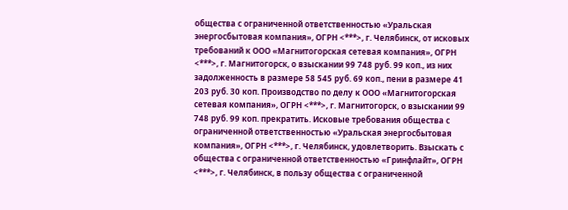общества с ограниченной ответственностью «Уральская энергосбытовая компания», ОГРН <***>, г. Челябинск, от исковых требований к ООО «Магнитогорская сетевая компания», ОГРН <***>, г. Магнитогорск, о взыскании 99 748 руб. 99 коп., из них задолженность в размере 58 545 руб. 69 коп., пени в размере 41 203 руб. 30 коп. Производство по делу к ООО «Магнитогорская сетевая компания», ОГРН <***>, г. Магнитогорск, о взыскании 99 748 руб. 99 коп. прекратить. Исковые требования общества с ограниченной ответственностью «Уральская энергосбытовая компания», ОГРН <***>, г. Челябинск, удовлетворить. Взыскать с общества с ограниченной ответственностью «Гринфлайт», ОГРН <***>, г. Челябинск, в пользу общества с ограниченной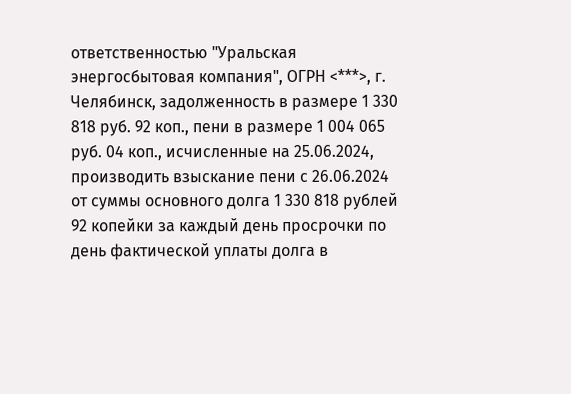ответственностью "Уральская энергосбытовая компания", ОГРН <***>, г. Челябинск, задолженность в размере 1 330 818 руб. 92 коп., пени в размере 1 004 065 руб. 04 коп., исчисленные на 25.06.2024, производить взыскание пени с 26.06.2024 от суммы основного долга 1 330 818 рублей 92 копейки за каждый день просрочки по день фактической уплаты долга в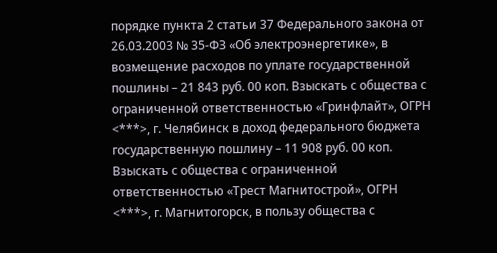порядке пункта 2 статьи 37 Федерального закона от 26.03.2003 № 35-ФЗ «Об электроэнергетике», в возмещение расходов по уплате государственной пошлины – 21 843 руб. 00 коп. Взыскать с общества с ограниченной ответственностью «Гринфлайт», ОГРН <***>, г. Челябинск в доход федерального бюджета государственную пошлину – 11 908 руб. 00 коп. Взыскать с общества с ограниченной ответственностью «Трест Магнитострой», ОГРН <***>, г. Магнитогорск, в пользу общества с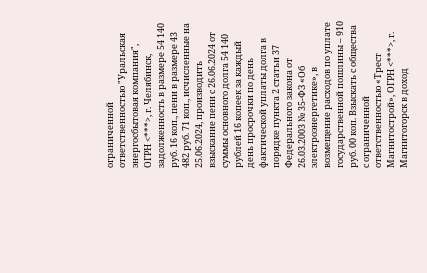ограниченной ответственностью "Уральская энергосбытовая компания", ОГРН <***>, г. Челябинск, задолженность в размере 54 140 руб. 16 коп., пени в размере 43 482 руб. 71 коп., исчисленные на 25.06.2024, производить взыскание пени с 26.06.2024 от суммы основного долга 54 140 рублей 16 копеек за каждый день просрочки по день фактической уплаты долга в порядке пункта 2 статьи 37 Федерального закона от 26.03.2003 № 35-ФЗ «Об электроэнергетике», в возмещение расходов по уплате государственной пошлины – 910 руб. 00 коп. Взыскать с общества с ограниченной ответственностью «Трест Магнитострой», ОГРН <***>, г. Магнитогорск в доход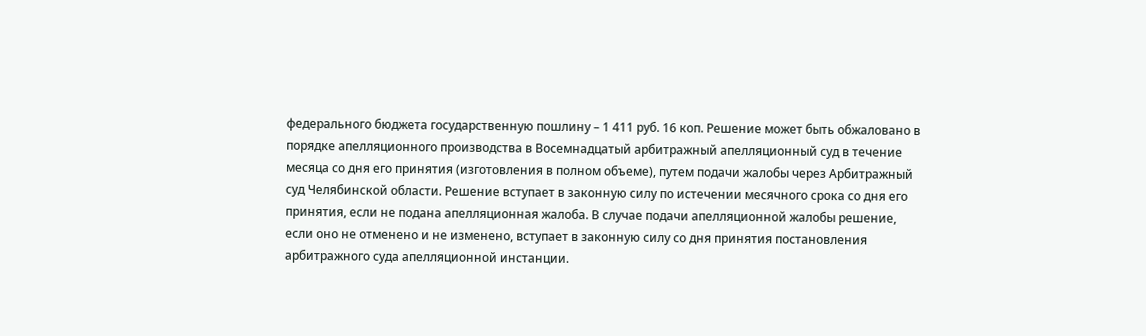федерального бюджета государственную пошлину – 1 411 руб. 16 коп. Решение может быть обжаловано в порядке апелляционного производства в Восемнадцатый арбитражный апелляционный суд в течение месяца со дня его принятия (изготовления в полном объеме), путем подачи жалобы через Арбитражный суд Челябинской области. Решение вступает в законную силу по истечении месячного срока со дня его принятия, если не подана апелляционная жалоба. В случае подачи апелляционной жалобы решение, если оно не отменено и не изменено, вступает в законную силу со дня принятия постановления арбитражного суда апелляционной инстанции.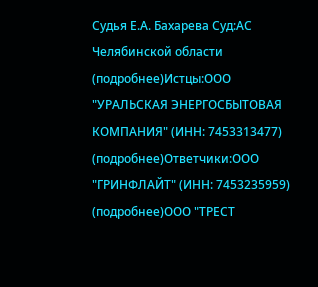Судья Е.А. Бахарева Суд:АС Челябинской области (подробнее)Истцы:ООО "УРАЛЬСКАЯ ЭНЕРГОСБЫТОВАЯ КОМПАНИЯ" (ИНН: 7453313477) (подробнее)Ответчики:ООО "ГРИНФЛАЙТ" (ИНН: 7453235959) (подробнее)ООО "ТРЕСТ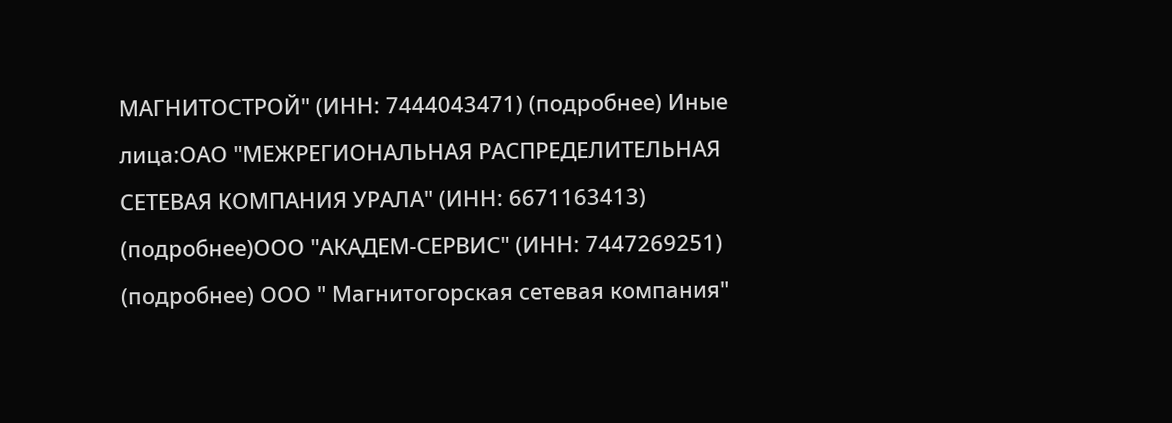МАГНИТОСТРОЙ" (ИНН: 7444043471) (подробнее) Иные лица:ОАО "МЕЖРЕГИОНАЛЬНАЯ РАСПРЕДЕЛИТЕЛЬНАЯ СЕТЕВАЯ КОМПАНИЯ УРАЛА" (ИНН: 6671163413) (подробнее)ООО "АКАДЕМ-СЕРВИС" (ИНН: 7447269251) (подробнее) ООО " Магнитогорская сетевая компания"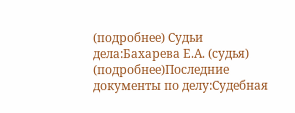(подробнее) Судьи дела:Бахарева Е.А. (судья) (подробнее)Последние документы по делу:Судебная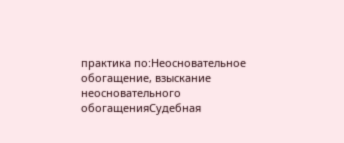практика по:Неосновательное обогащение, взыскание неосновательного обогащенияСудебная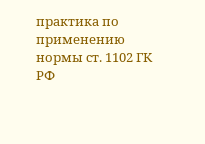практика по применению нормы ст. 1102 ГК РФ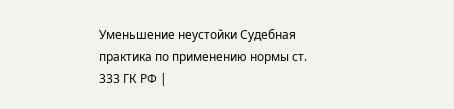Уменьшение неустойки Судебная практика по применению нормы ст. 333 ГК РФ |